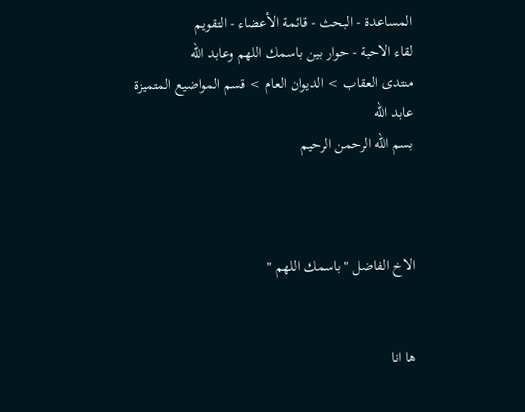المساعدة - البحث - قائمة الأعضاء - التقويم
لقاء الاحبة - حوار بين باسمك اللهم وعابد الله
منتدى العقاب > الديوان العام > قسم المواضيع المتميزة
عابد الله
بسم الله الرحمن الرحيم



الاخ الفاضل "باسمك اللهم "


ها انا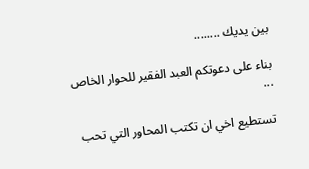بين يديك ........

بناء على دعوتكم العبد الفقير للحوار الخاص ...

تستطيع اخي ان تكتب المحاور التي تحب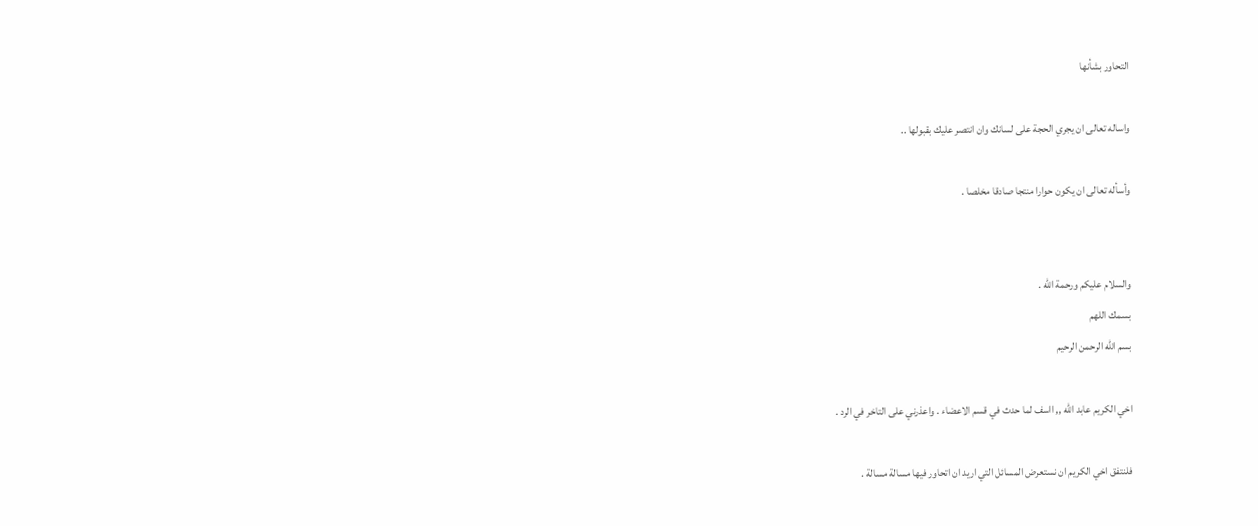التحاور بشأنها

واساله تعالى ان يجري الحجة على لسانك وان انتصر عليك بقبولها ..

وأسأله تعالى ان يكون حوارا منتجا صادقا مخلصا .


والسلام عليكم ورحمة الله .
بسمك اللهم
بسم الله الرحمن الرحيم

اخي الكريم عابد الله ,, ااسف لما حدث في قسم الاعضاء . واعذرني على التاخر في الرد .

فلنتفق اخي الكريم ان نستعرض المسائل التي اريد ان اتحاور فيها مسالة مسالة .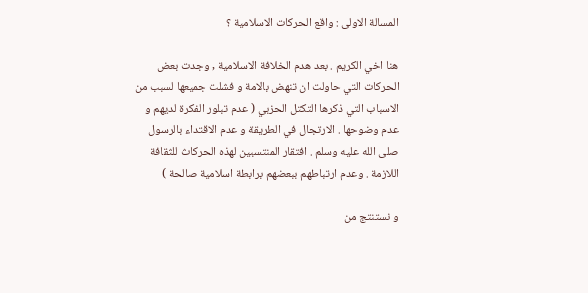المسالة الاولى : واقع الحركات الاسلامية ؟

هنا اخي الكريم . بعد هدم الخلافة الاسلامية , وجدت بعض الحركات التي حاولت ان تنهض بالامة و فشلت جميعها لسبب من الاسباب التي ذكرها التكتل الحزبي ( عدم تبلور الفكرة لديهم و عدم وضوحها . الارتجال في الطريقة و عدم الاقتداء بالرسول صلى الله عليه وسلم . افتقار المنتسبين لهذه الحركاث للثقافة اللازمة . وعدم ارتباطهم ببعضهم برابطة اسلامية صالحة )

و نستنتج من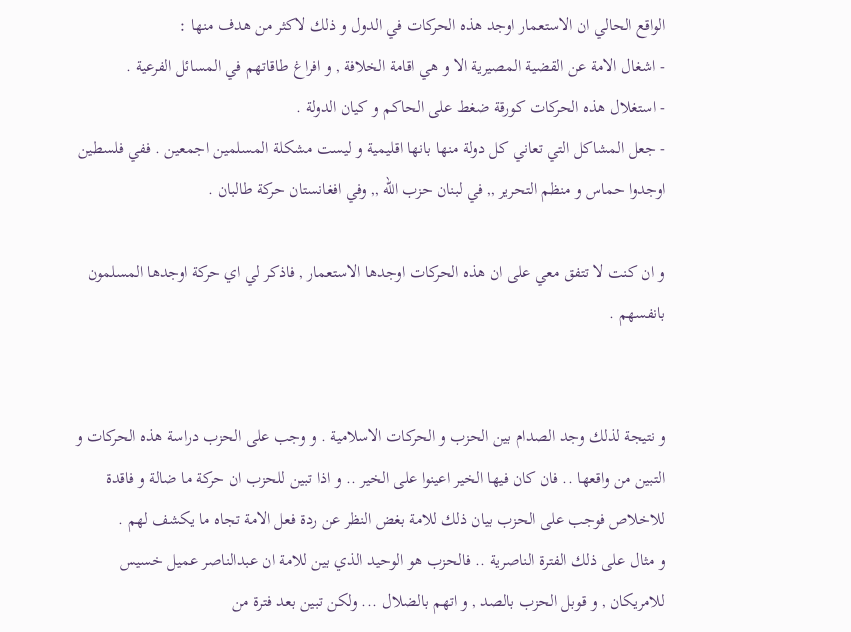الواقع الحالي ان الاستعمار اوجد هذه الحركات في الدول و ذلك لاكثر من هدف منها :
- اشغال الامة عن القضية المصيرية الا و هي اقامة الخلافة , و افراغ طاقاتهم في المسائل الفرعية .
- استغلال هذه الحركات كورقة ضغط على الحاكم و كيان الدولة .
- جعل المشاكل التي تعاني كل دولة منها بانها اقليمية و ليست مشكلة المسلمين اجمعين . ففي فلسطين اوجدوا حماس و منظم التحرير ,, في لبنان حزب الله ,, وفي افغانستان حركة طالبان .

و ان كنت لا تتفق معي على ان هذه الحركات اوجدها الاستعمار , فاذكر لي اي حركة اوجدها المسلمون بانفسهم .


و نتيجة لذلك وجد الصدام بين الحزب و الحركات الاسلامية . و وجب على الحزب دراسة هذه الحركات و التبين من واقعها .. فان كان فيها الخير اعينوا على الخير .. و اذا تبين للحزب ان حركة ما ضالة و فاقدة للاخلاص فوجب على الحزب بيان ذلك للامة بغض النظر عن ردة فعل الامة تجاه ما يكشف لهم .
و مثال على ذلك الفترة الناصرية .. فالحزب هو الوحيد الذي بين للامة ان عبدالناصر عميل خسيس للامريكان , و قوبل الحزب بالصد , و اتهم بالضلال ... ولكن تبين بعد فترة من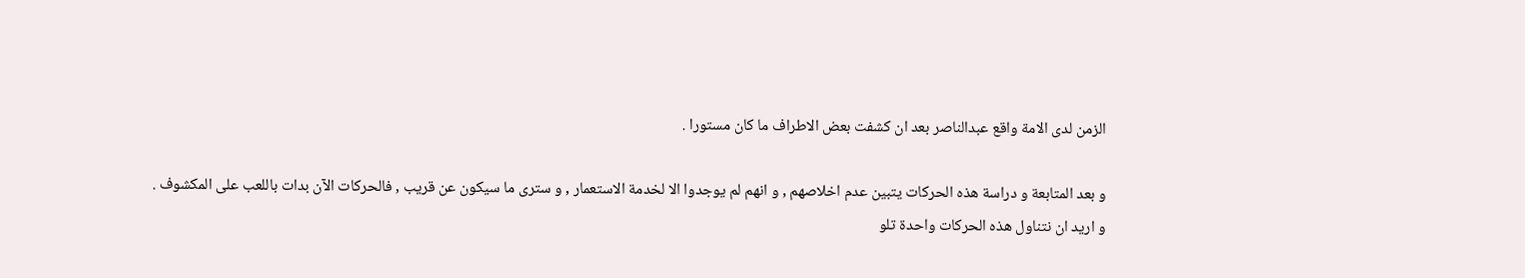الزمن لدى الامة واقع عبدالناصر بعد ان كشفت بعض الاطراف ما كان مستورا .

و بعد المتابعة و دراسة هذه الحركات يتبين عدم اخلاصهم , و انهم لم يوجدوا الا لخدمة الاستعمار , و سترى ما سيكون عن قريب , فالحركات الآن بدات باللعب على المكشوف .
و اريد ان نتناول هذه الحركات واحدة تلو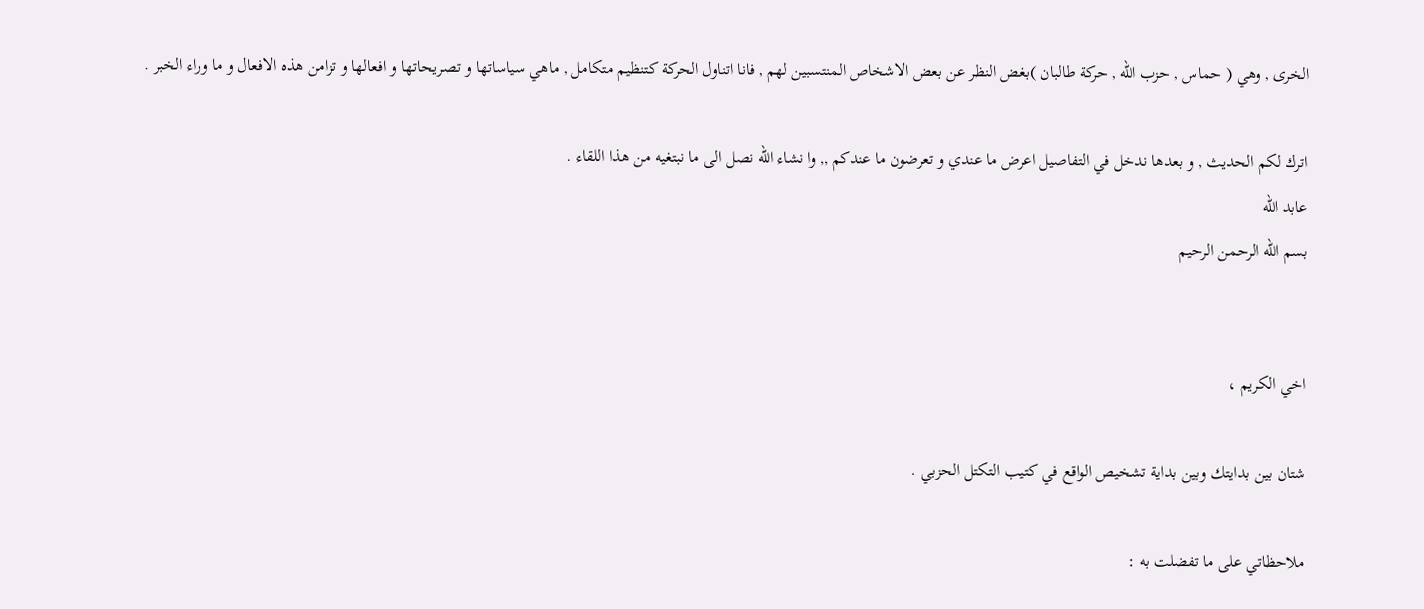الخرى , وهي ( حماس , حزب الله , حركة طالبان )بغض النظر عن بعض الاشخاص المنتسبين لهم , فانا اتناول الحركة كتنظيم متكامل , ماهي سياساتها و تصريحاتها و افعالها و تزامن هذه الافعال و ما وراء الخبر .

اترك لكم الحديث , و بعدها ندخل في التفاصيل اعرض ما عندي و تعرضون ما عندكم ,, وا نشاء الله نصل الى ما نبتغيه من هذا اللقاء .
عابد الله
بسم الله الرحمن الرحيم


اخي الكريم ،

شتان بين بدايتك وبين بداية تشخيص الواقع في كتيب التكتل الحزبي .

ملاحظاتي على ما تفضلت به :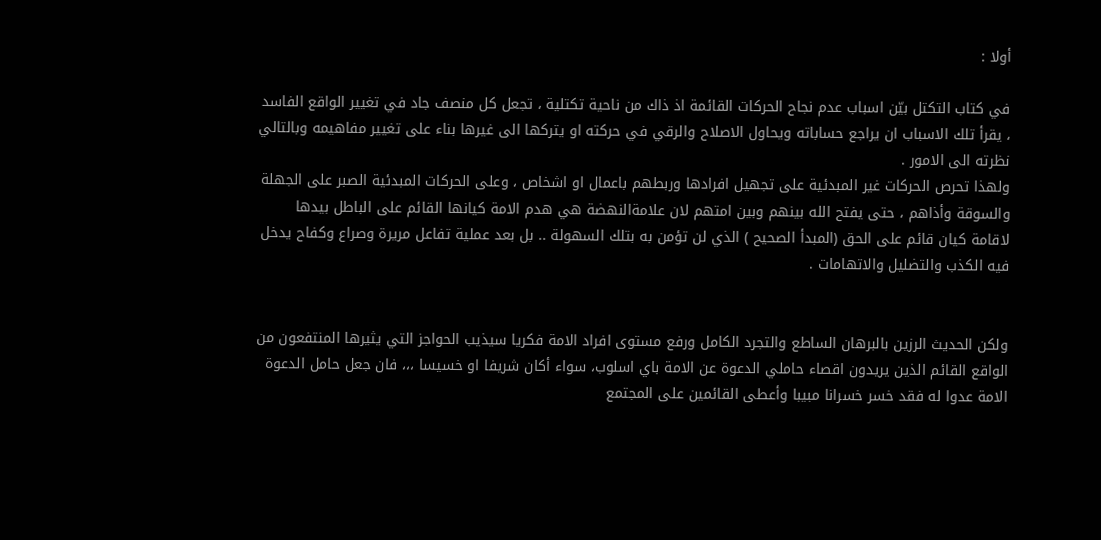أولا :

في كتاب التكتل بيّن اسباب عدم نجاح الحركات القائمة اذ ذاك من ناحية تكتلية ، تجعل كل منصف جاد في تغيير الواقع الفاسد ، يقرأ تلك الاسباب ان يراجع حساباته ويحاول الاصلاح والرقي في حركته او يتركها الى غيرها بناء على تغيير مفاهيمه وبالتالي نظرته الى الامور .
ولهذا تحرص الحركات غير المبدئية على تجهيل افرادها وربطهم باعمال او اشخاص ، وعلى الحركات المبدئية الصبر على الجهلة والسوقة وأذاهم ، حتى يفتح الله بينهم وبين امتهم لان علامةالنهضة هي هدم الامة كيانها القائم على الباطل بيدها لاقامة كيان قائم على الحق (المبدأ الصحيح ) الذي لن تؤمن به بتلك السهولة .. بل بعد عملية تفاعل مريرة وصراع وكفاح يدخل فيه الكذب والتضليل والاتهامات .


ولكن الحديث الرزين بالبرهان الساطع والتجرد الكامل ورفع مستوى افراد الامة فكريا سيذيب الحواجز التي يثيرها المنتفعون من الواقع القائم الذين يريدون اقصاء حاملي الدعوة عن الامة باي اسلوب، سواء أكان شريفا او خسيسا ،،، فان جعل حامل الدعوة الامة عدوا له فقد خسر خسرانا مبيبا وأعطى القائمين على المجتمع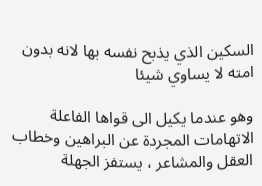السكين الذي يذبح نفسه بها لانه بدون امته لا يساوي شيئا

وهو عندما يكيل الى قواها الفاعلة الاتهامات المجردة عن البراهين وخطاب العقل والمشاعر ، يستفز الجهلة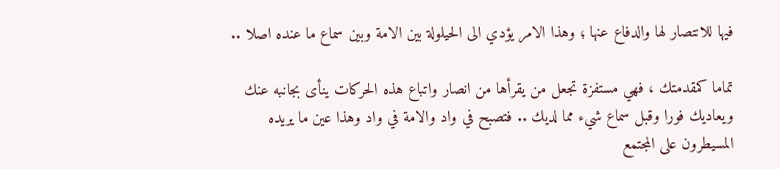فيها للانتصار لها والدفاع عنها ؛ وهذا الامر يؤدي الى الحيلولة بين الامة وبين سماع ما عنده اصلا ..

تماما كمقدمتك ، فهي مستفزة تجعل من يقرأها من انصار واتباع هذه الحركات ينأى بجانبه عنك ويعاديك فورا وقبل سماع شيء مما لديك .. فتصبح في واد والامة في واد وهذا عين ما يريده المسيطرون على المجتمع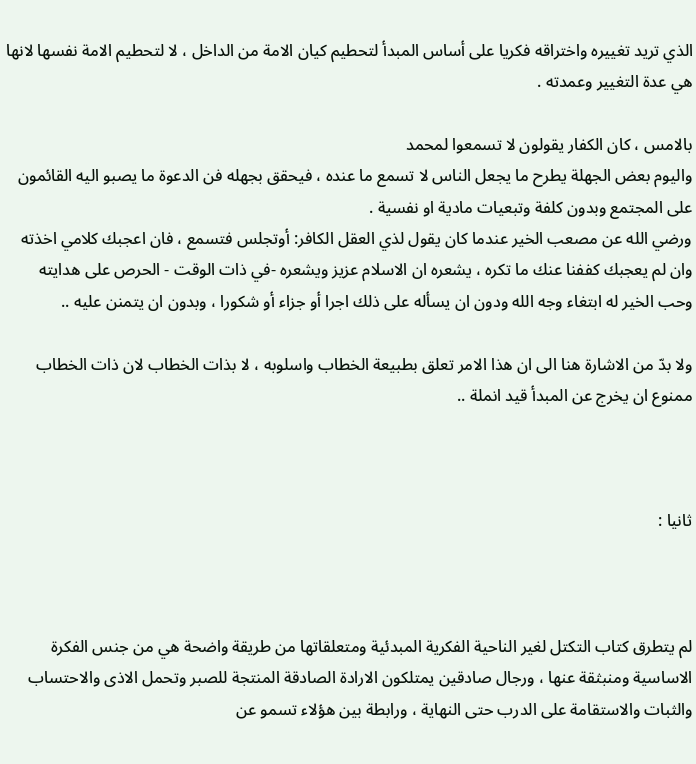الذي تريد تغييره واختراقه فكريا على أساس المبدأ لتحطيم كيان الامة من الداخل ، لا لتحطيم الامة نفسها لانها هي عدة التغيير وعمدته .

بالامس ، كان الكفار يقولون لا تسمعوا لمحمد
واليوم بعض الجهلة يطرح ما يجعل الناس لا تسمع ما عنده ، فيحقق بجهله فن الدعوة ما يصبو اليه القائمون على المجتمع وبدون كلفة وتبعيات مادية او نفسية .
ورضي الله عن مصعب الخير عندما كان يقول لذي العقل الكافر: أوتجلس فتسمع ، فان اعجبك كلامي اخذته وان لم يعجبك كففنا عنك ما تكره ، يشعره ان الاسلام عزيز ويشعره -في ذات الوقت - الحرص على هدايته وحب الخير له ابتغاء وجه الله ودون ان يسأله على ذلك اجرا أو جزاء أو شكورا ، وبدون ان يتمنن عليه ..

ولا بدّ من الاشارة هنا الى ان هذا الامر تعلق بطبيعة الخطاب واسلوبه ، لا بذات الخطاب لان ذات الخطاب ممنوع ان يخرج عن المبدأ قيد انملة ..



ثانيا :



لم يتطرق كتاب التكتل لغير الناحية الفكرية المبدئية ومتعلقاتها من طريقة واضحة هي من جنس الفكرة الاساسية ومنبثقة عنها ، ورجال صادقين يمتلكون الارادة الصادقة المنتجة للصبر وتحمل الاذى والاحتساب والثبات والاستقامة على الدرب حتى النهاية ، ورابطة بين هؤلاء تسمو عن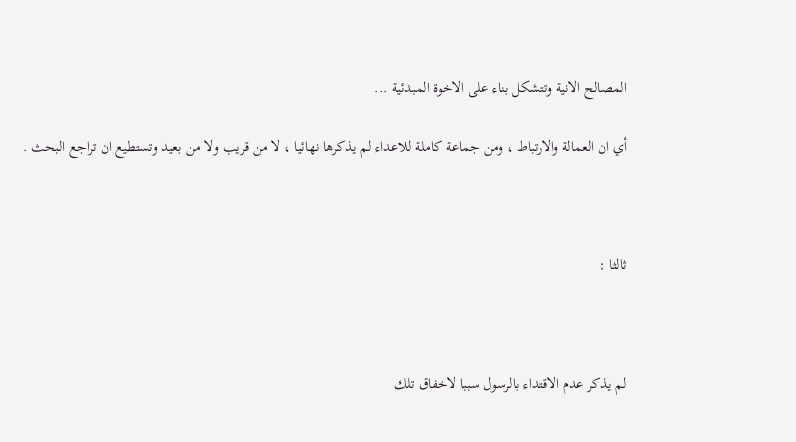المصالح الانية وتتشكل بناء على الاخوة المبدئية ...

أي ان العمالة والارتباط ، ومن جماعة كاملة للاعداء لم يذكرها نهائيا ، لا من قريب ولا من بعيد وتستطيع ان تراجع البحث .



ثالثا :



لم يذكر عدم الاقتداء بالرسول سببا لاخفاق تلك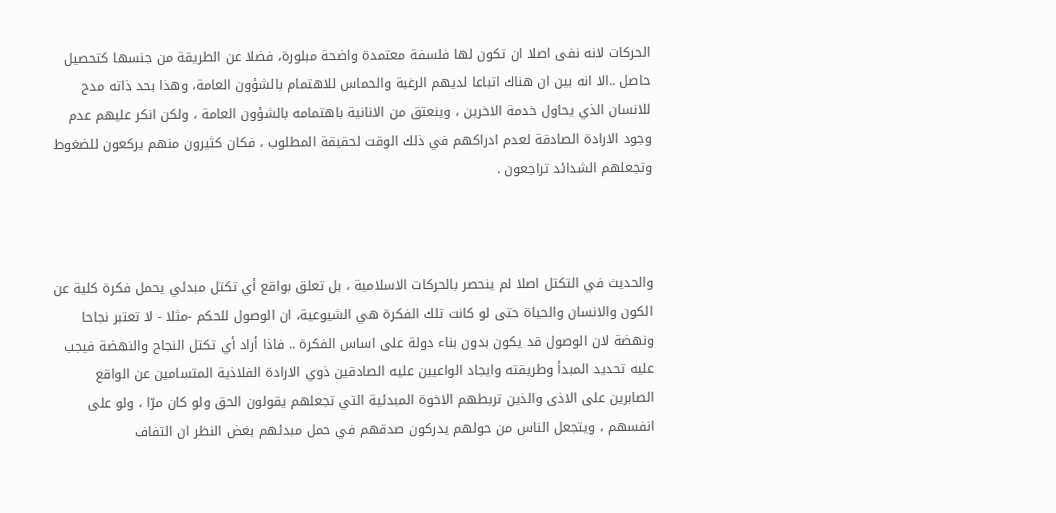الحركات لانه نفى اصلا ان تكون لها فلسفة معتمدة واضحة مبلورة، فضلا عن الطريقة من جنسها كتحصيل حاصل ..الا انه بين ان هناك اتباعا لديهم الرغبة والحماس للاهتمام بالشؤون العامة، وهذا بحد ذاته مدح للانسان الذي يحاول خدمة الاخرين ، وينعتق من الانانية باهتمامه بالشؤون العامة ، ولكن انكر عليهم عدم وجود الارادة الصادقة لعدم ادراكهم في ذلك الوقت لحقيقة المطلوب ، فكان كثيرون منهم يركعون للضغوط وتجعلهم الشدائد تراجعون .



والحديث في التكتل اصلا لم ينحصر بالحركات الاسلامية ، بل تعلق بواقع أي تكتل مبدئي يحمل فكرة كلية عن الكون والانسان والحياة حتى لو كانت تلك الفكرة هي الشيوعية، ان الوصول للحكم -مثلا - لا تعتبر نجاحا ونهضة لان الوصول قد يكون بدون بناء دولة على اساس الفكرة .. فاذا أراد أي تكتل النجاح والنهضة فيجب عليه تحديد المبدأ وطريقته وايجاد الواعيين عليه الصادقين ذوي الارادة الفلاذية المتسامين عن الواقع الصابرين على الاذى والذين تربطهم الاخوة المبدئية التي تجعلهم يقولون الحق ولو كان مرّا ، ولو على انفسهم ، ويتجعل الناس من حولهم يدركون صدقهم في حمل مبدئهم بغض النظر ان التفاف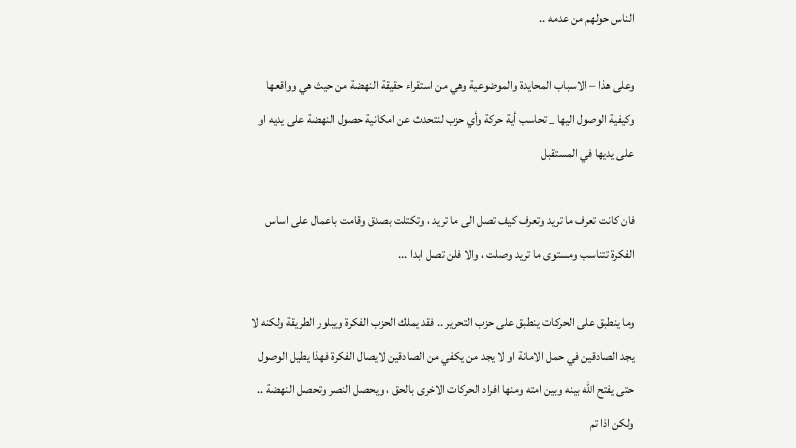الناس حولهم من عدمه ..

وعلى هذا – الاسباب المحايدة والموضوعية وهي من استقراء حقيقة النهضة من حيث هي وواقعها وكيفية الوصول اليها _ تحاسب أية حركة وأي حزب لنتحدث عن امكانية حصول النهضة على يديه او على يديها في المستقبل

فان كانت تعرف ما تريد وتعرف كيف تصل الى ما تريد ، وتكتلت بصدق وقامت باعمال على اساس الفكرة تتناسب ومستوى ما تريد وصلت ، والا فلن تصل ابدا ...

وما ينطبق على الحركات ينطبق على حزب التحرير .. فقد يملك الحزب الفكرة ويبلور الطريقة ولكنه لا يجد الصادقين في حمل الامانة او لا يجد من يكفي من الصادقين لايصال الفكرة فهذا يطيل الوصول حتى يفتح الله بينه وبين امته ومنها افراد الحركات الاخرى بالحق ، ويحصل النصر وتحصل النهضة .. ولكن اذا تم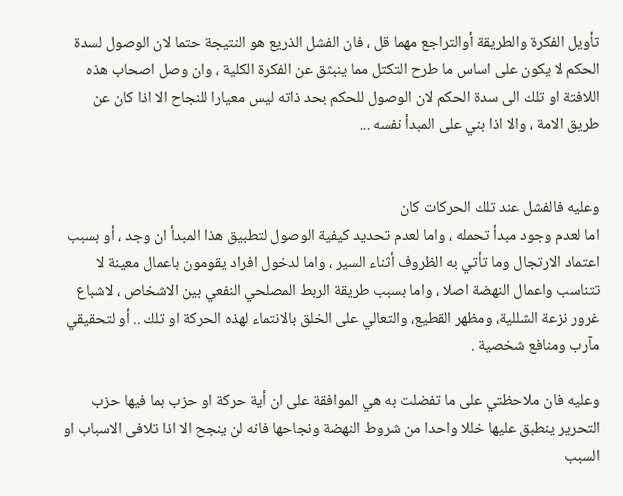تأويل الفكرة والطريقة أوالتراجع مهما قل ، فان الفشل الذريع هو النتيجة حتما لان الوصول لسدة الحكم لا يكون على اساس ما طرح التكتل مما ينبثق عن الفكرة الكلية ، وان وصل اصحاب هذه اللافتة او تلك الى سدة الحكم لان الوصول للحكم بحد ذاته ليس معيارا للنجاح الا اذا كان عن طريق الامة ، والا اذا بني على المبدأ نفسه ...


وعليه فالفشل عند تلك الحركات كان
اما لعدم وجود مبدأ تحمله ، واما لعدم تحديد كيفية الوصول لتطبيق هذا المبدأ ان وجد ، أو بسبب اعتماد الارتجال وما تأتي به الظروف أثناء السير ، واما لدخول افراد يقومون باعمال معينة لا تتناسب واعمال النهضة اصلا ، واما بسبب طريقة الربط المصلحي النفعي بين الاشخاص ، لاشباع غرور نزعة الشللية، ومظهر القطيع، والتعالي على الخلق بالانتماء لهذه الحركة او تلك .. أو لتحقيقي مآرب ومنافع شخصية .

وعليه فان ملاحظتي على ما تفضلت به هي الموافقة على ان أية حركة او حزب بما فيها حزب التحرير ينطبق عليها خللا واحدا من شروط النهضة ونجاحها فانه لن ينجح الا اذا تلافى الاسباب او السبب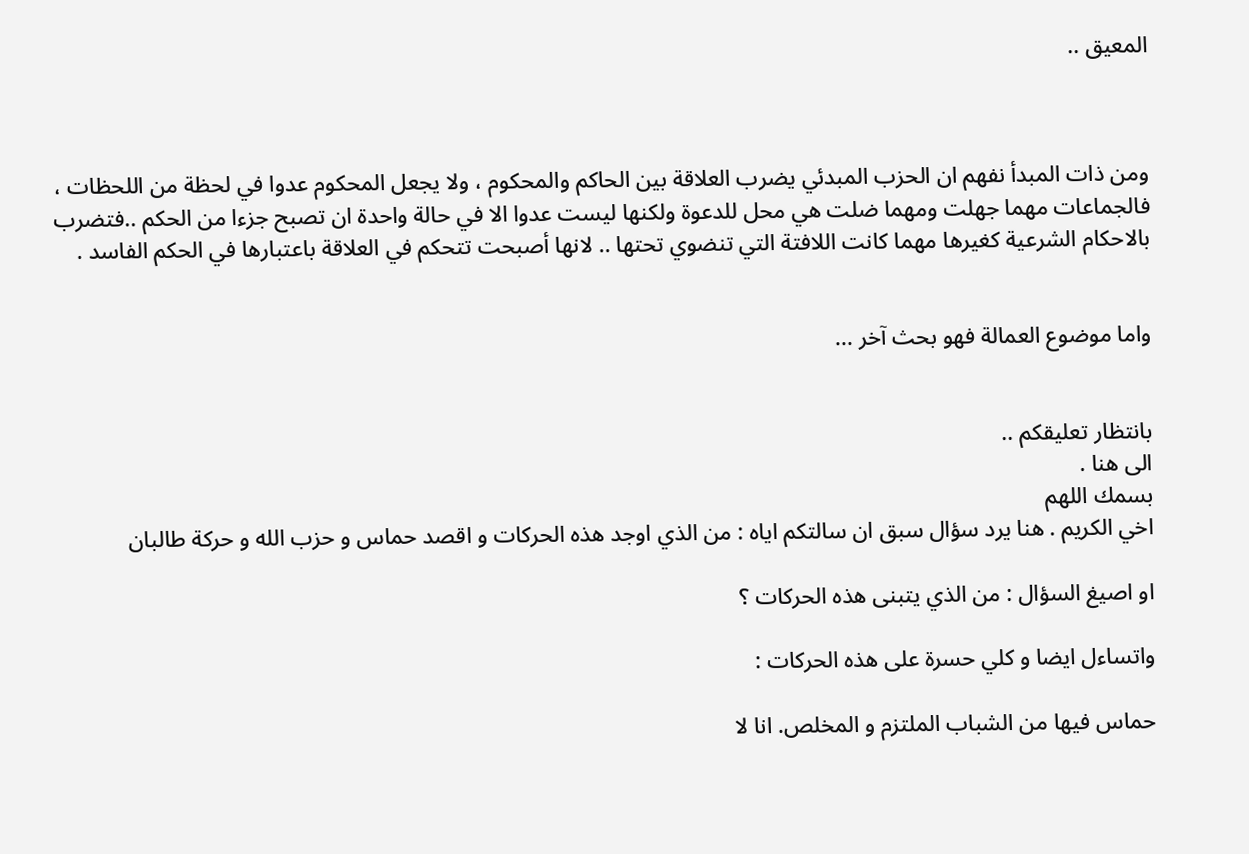المعيق ..



ومن ذات المبدأ نفهم ان الحزب المبدئي يضرب العلاقة بين الحاكم والمحكوم ، ولا يجعل المحكوم عدوا في لحظة من اللحظات ، فالجماعات مهما جهلت ومهما ضلت هي محل للدعوة ولكنها ليست عدوا الا في حالة واحدة ان تصبح جزءا من الحكم ..فتضرب بالاحكام الشرعية كغيرها مهما كانت اللافتة التي تنضوي تحتها .. لانها أصبحت تتحكم في العلاقة باعتبارها في الحكم الفاسد .


واما موضوع العمالة فهو بحث آخر ...


بانتظار تعليقكم ..
الى هنا .
بسمك اللهم
اخي الكريم . هنا يرد سؤال سبق ان سالتكم اياه : من الذي اوجد هذه الحركات و اقصد حماس و حزب الله و حركة طالبان

او اصيغ السؤال : من الذي يتبنى هذه الحركات ؟

واتساءل ايضا و كلي حسرة على هذه الحركات :

حماس فيها من الشباب الملتزم و المخلص. انا لا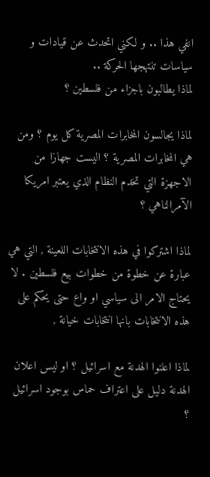انفي هذا .. و لكني اتحدث عن قيادات و سياسات تنتهجها الحركة ..
لماذا يطالبون باجزاء من فلسطين ؟

لماذا يجالسون المخابرات المصرية كل يوم ؟ ومن هي المخابرات المصرية ؟ اليست جهازا من الاجهزة التي تخدم النظام الذي يعتبر امريكا الآمرالناهي ؟

لماذا اشتركوا في هذه الانتخابات اللعينة , التي هي عبارة عن خطوة من خطوات بيع فلسطين . لا يحتاج الامر الى سياسي او واع حتى يحكم على هذه الانتخابات بانها انتخابات خيانة ,

لماذا اعلنوا الهدنة مع اسرائيل ؟ او ليس اعلان الهدنة دليل على اعتراف حماس بوجود اسرائيل ؟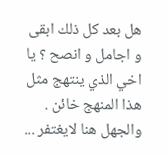هل بعد كل ذلك ابقى و اجامل و انصح ؟ يا اخي الذي ينتهج مثل هذا المنهج خائن . والجهل هنا لايغتفر ...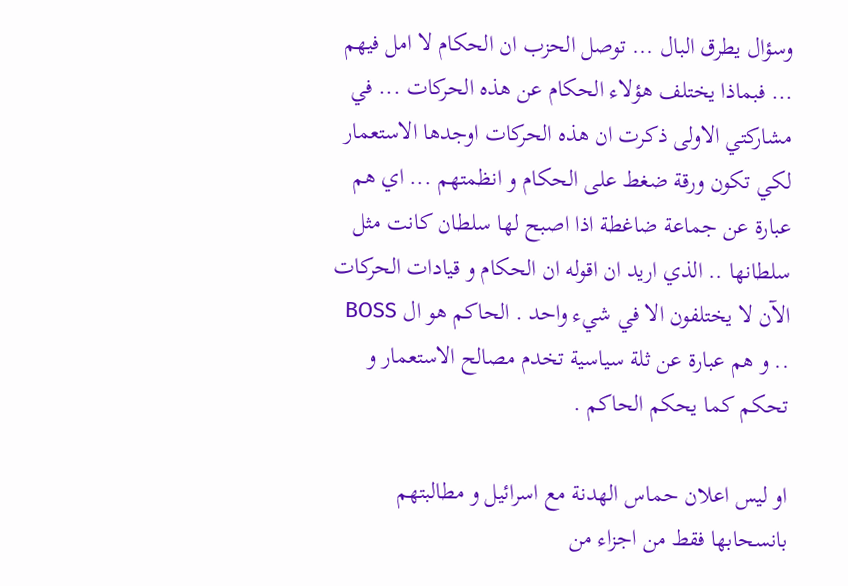وسؤال يطرق البال ... توصل الحزب ان الحكام لا امل فيهم ... فبماذا يختلف هؤلاء الحكام عن هذه الحركات ... في مشاركتي الاولى ذكرت ان هذه الحركات اوجدها الاستعمار لكي تكون ورقة ضغط على الحكام و انظمتهم ... اي هم عبارة عن جماعة ضاغطة اذا اصبح لها سلطان كانت مثل سلطانها .. الذي اريد ان اقوله ان الحكام و قيادات الحركات الآن لا يختلفون الا في شيء واحد . الحاكم هو ال BOSS .. و هم عبارة عن ثلة سياسية تخدم مصالح الاستعمار و تحكم كما يحكم الحاكم .

او ليس اعلان حماس الهدنة مع اسرائيل و مطالبتهم بانسحابها فقط من اجزاء من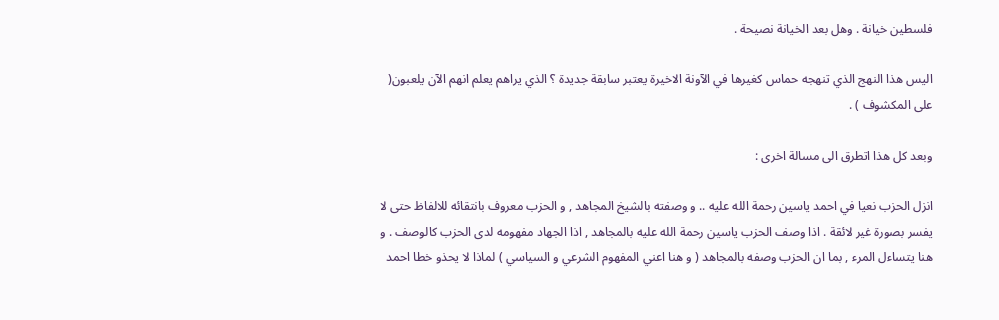فلسطين خيانة . وهل بعد الخيانة نصيحة .

اليس هذا النهج الذي تنهجه حماس كغيرها في الآونة الاخيرة يعتبر سابقة جديدة ؟ الذي يراهم يعلم انهم الآن يلعبون( على المكشوف ) .

وبعد كل هذا اتطرق الى مسالة اخرى :

انزل الحزب نعيا في احمد ياسين رحمة الله عليه .. و وصفته بالشيخ المجاهد , و الحزب معروف بانتقائه للالفاظ حتى لا يفسر بصورة غير لائقة . اذا وصف الحزب ياسين رحمة الله عليه بالمجاهد , اذا الجهاد مفهومه لدى الحزب كالوصف . و هنا يتساءل المرء , بما ان الحزب وصفه بالمجاهد ( و هنا اعني المفهوم الشرعي و السياسي ) لماذا لا يحذو خطا احمد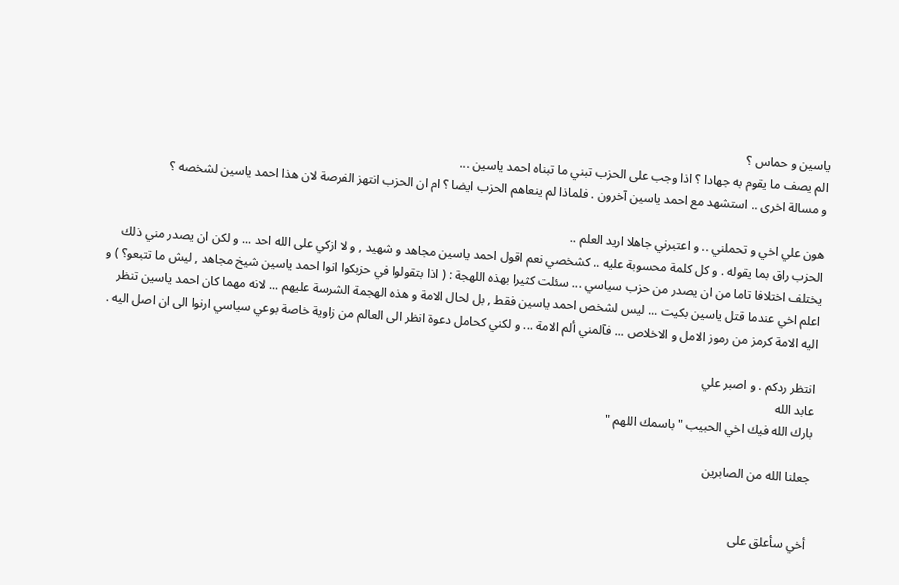ياسين و حماس ؟
الم يصف ما يقوم به جهادا ؟ اذا وجب على الحزب تبني ما تبناه احمد ياسين ...
و مسالة اخرى .. استشهد مع احمد ياسين آخرون . فلماذا لم ينعاهم الحزب ايضا ؟ ام ان الحزب انتهز الفرصة لان هذا احمد ياسين لشخصه ؟

هون علي اخي و تحملني .. و اعتبرني جاهلا اريد العلم ..
الحزب راق بما يقوله . و كل كلمة محسوبة عليه .. كشخصي نعم اقول احمد ياسين مجاهد و شهيد , و لا ازكي على الله احد ... و لكن ان يصدر مني ذلك يختلف اختلافا تاما من ان يصدر من حزب سياسي ... سئلت كثيرا بهذه اللهجة : ( اذا بتقولوا في حزبكوا انوا احمد ياسين شيخ مجاهد , ليش ما تتبعو؟ ) و اعلم اخي عندما قتل ياسين بكيت ... ليس لشخص احمد ياسين فقط , بل لحال الامة و هذه الهجمة الشرسة عليهم ... لانه مهما كان احمد ياسين تنظر اليه الامة كرمز من رموز الامل و الاخلاص ... فآلمني ألم الامة ... و لكني كحامل دعوة انظر الى العالم من زاوية خاصة بوعي سياسي ارنوا الى ان اصل اليه .

انتظر ردكم . و اصبر علي
عابد الله
بارك الله فيك اخي الحبيب "باسمك اللهم "

جعلنا الله من الصابرين


أخي سأعلق على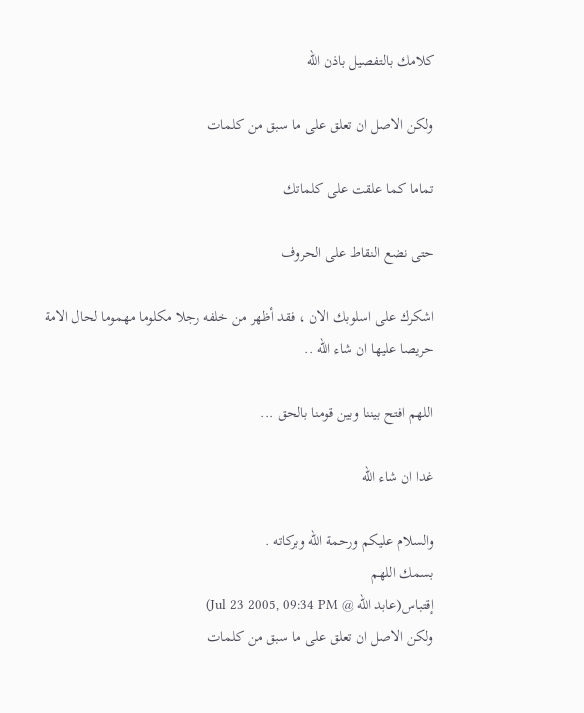كلامك بالتفصيل باذن الله

ولكن الاصل ان تعلق على ما سبق من كلمات

تماما كما علقت على كلماتك

حتى نضع النقاط على الحروف

اشكرك على اسلوبك الان ، فقد أظهر من خلفه رجلا مكلوما مهموما لحال الامة حريصا عليها ان شاء الله ..

اللهم افتح بيننا وبين قومنا بالحق ...

غدا ان شاء الله

والسلام عليكم ورحمة الله وبركاته .
بسمك اللهم
إقتباس(عابد الله @ Jul 23 2005, 09:34 PM)
ولكن الاصل ان تعلق على ما سبق من كلمات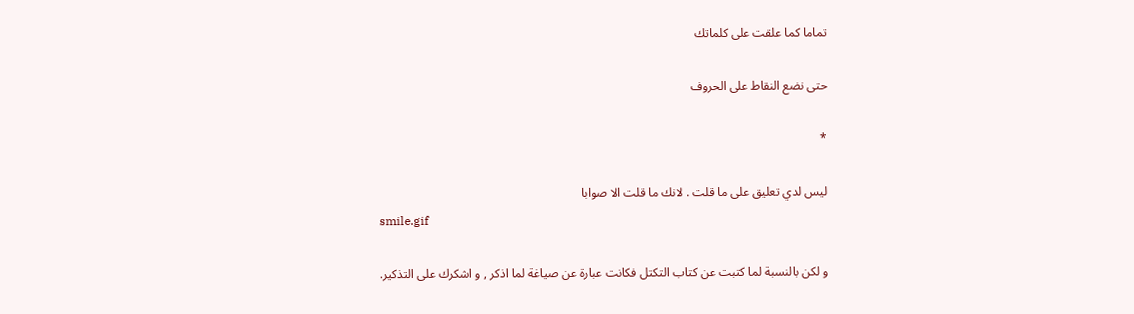تماما كما علقت على كلماتك

حتى نضع النقاط على الحروف

*

ليس لدي تعليق على ما قلت . لانك ما قلت الا صوابا
smile.gif

و لكن بالنسبة لما كتبت عن كتاب التكتل فكانت عبارة عن صياغة لما اذكر , و اشكرك على التذكير.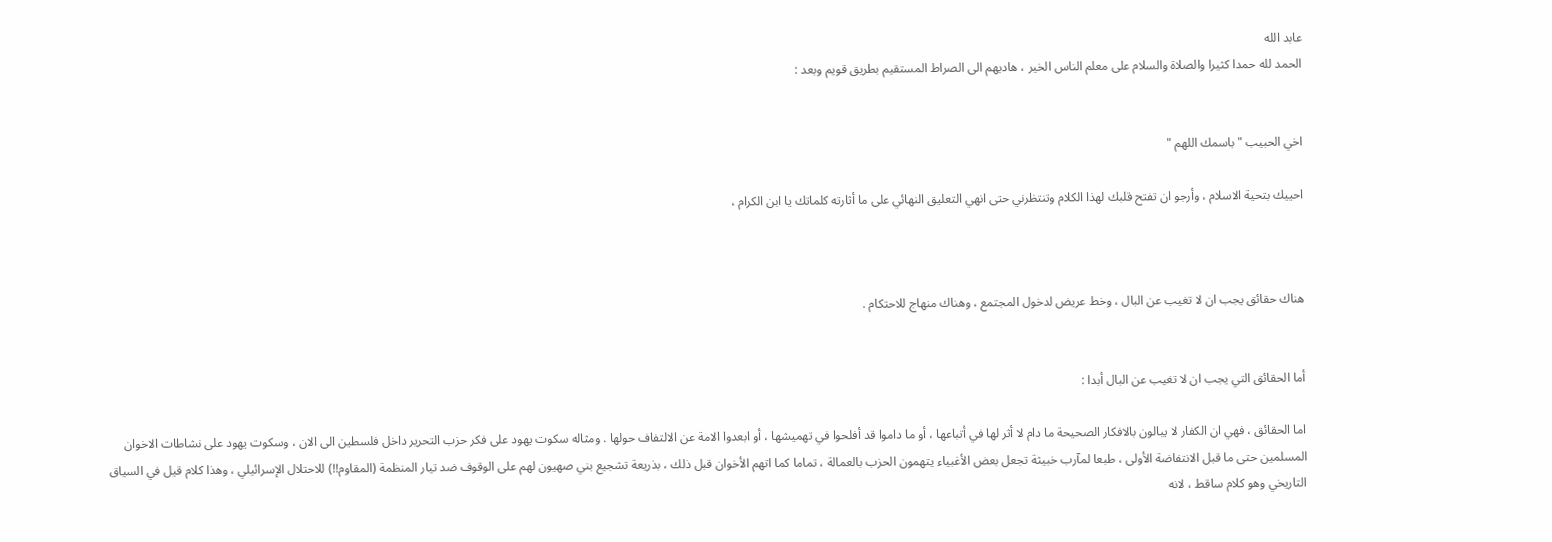عابد الله
الحمد لله حمدا كثيرا والصلاة والسلام على معلم الناس الخير ، هاديهم الى الصراط المستقيم بطريق قويم وبعد :


اخي الحبيب " باسمك اللهم "

احييك بتحية الاسلام ، وأرجو ان تفتح قلبك لهذا الكلام وتنتظرني حتى انهي التعليق النهائي على ما أثارته كلماتك يا ابن الكرام ،



هناك حقائق يجب ان لا تغيب عن البال ، وخط عريض لدخول المجتمع ، وهناك منهاج للاحتكام .


أما الحقائق التي يجب ان لا تغيب عن البال أبدا :

اما الحقائق ، فهي ان الكفار لا يبالون بالافكار الصحيحة ما دام لا أثر لها في أتباعها ، أو ما داموا قد أفلحوا في تهميشها ، أو ابعدوا الامة عن الالتفاف حولها . ومثاله سكوت يهود على فكر حزب التحرير داخل فلسطين الى الان ، وسكوت يهود على نشاطات الاخوان المسلمين حتى ما قبل الانتفاضة الأولى ، طبعا لمآرب خبيثة تجعل بعض الأغبياء يتهمون الحزب بالعمالة ، تماما كما اتهم الأخوان قبل ذلك ، بذريعة تشجيع بني صهيون لهم على الوقوف ضد تيار المنظمة (المقاوم!!) للاحتلال الإسرائيلي ، وهذا كلام قيل في السياق التاريخي وهو كلام ساقط ، لانه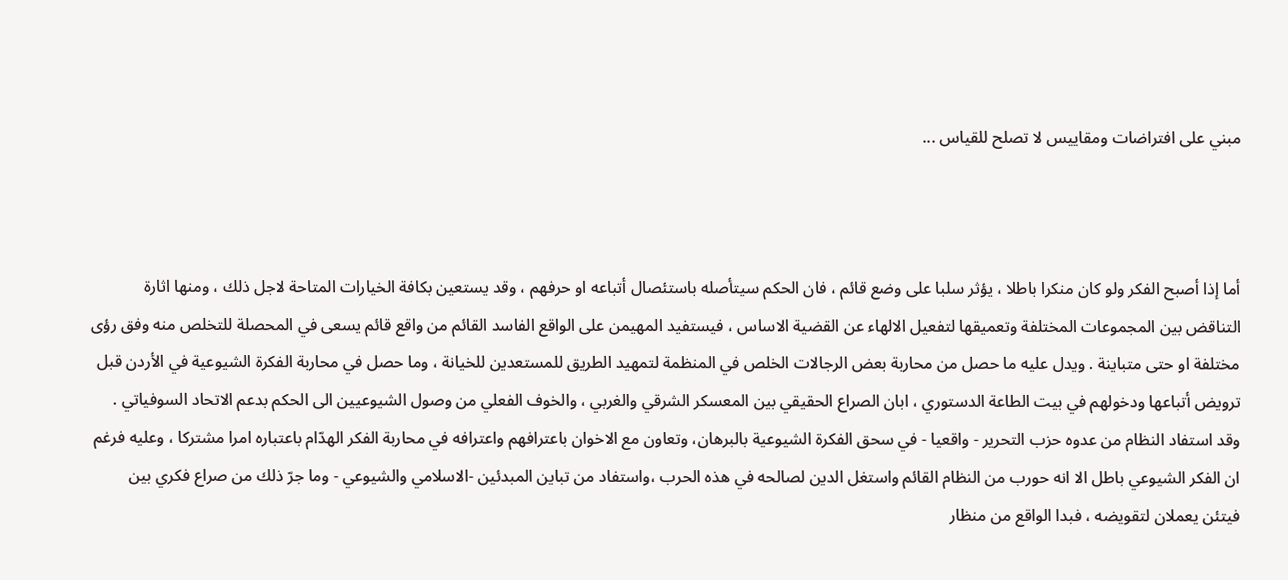مبني على افتراضات ومقاييس لا تصلح للقياس ...



أما إذا أصبح الفكر ولو كان منكرا باطلا ، يؤثر سلبا على وضع قائم ، فان الحكم سيتأصله باستئصال أتباعه او حرفهم ، وقد يستعين بكافة الخيارات المتاحة لاجل ذلك ، ومنها اثارة التناقض بين المجموعات المختلفة وتعميقها لتفعيل الالهاء عن القضية الاساس ، فيستفيد المهيمن على الواقع الفاسد القائم من واقع قائم يسعى في المحصلة للتخلص منه وفق رؤى مختلفة او حتى متباينة . ويدل عليه ما حصل من محاربة بعض الرجالات الخلص في المنظمة لتمهيد الطريق للمستعدين للخيانة ، وما حصل في محاربة الفكرة الشيوعية في الأردن قبل ترويض أتباعها ودخولهم في بيت الطاعة الدستوري ، ابان الصراع الحقيقي بين المعسكر الشرقي والغربي ، والخوف الفعلي من وصول الشيوعيين الى الحكم بدعم الاتحاد السوفياتي . وقد استفاد النظام من عدوه حزب التحرير - واقعيا - في سحق الفكرة الشيوعية بالبرهان، وتعاون مع الاخوان باعترافهم واعترافه في محاربة الفكر الهدّام باعتباره امرا مشتركا ، وعليه فرغم ان الفكر الشيوعي باطل الا انه حورب من النظام القائم واستغل الدين لصالحه في هذه الحرب ،واستفاد من تباين المبدئين -الاسلامي والشيوعي - وما جرّ ذلك من صراع فكري بين فيتئن يعملان لتقويضه ، فبدا الواقع من منظار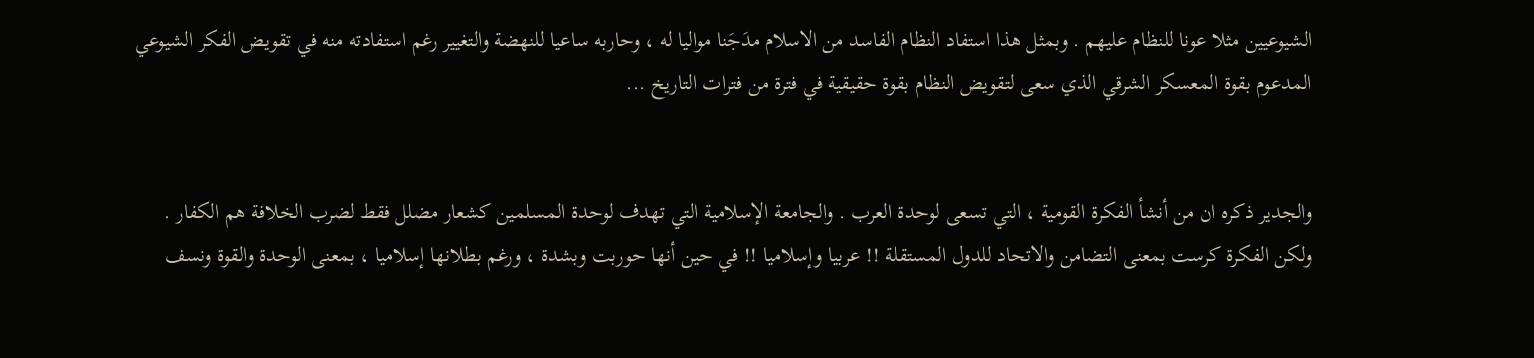الشيوعيين مثلا عونا للنظام عليهم . وبمثل هذا استفاد النظام الفاسد من الاسلام مدَجَنا مواليا له ، وحاربه ساعيا للنهضة والتغيير رغم استفادته منه في تقويض الفكر الشيوعي المدعوم بقوة المعسكر الشرقي الذي سعى لتقويض النظام بقوة حقيقية في فترة من فترات التاريخ ...


والجدير ذكره ان من أنشأ الفكرة القومية ، التي تسعى لوحدة العرب . والجامعة الإسلامية التي تهدف لوحدة المسلمين كشعار مضلل فقط لضرب الخلافة هم الكفار . ولكن الفكرة كرست بمعنى التضامن والاتحاد للدول المستقلة !! عربيا وإسلاميا !! في حين أنها حوربت وبشدة ، ورغم بطلانها إسلاميا ، بمعنى الوحدة والقوة ونسف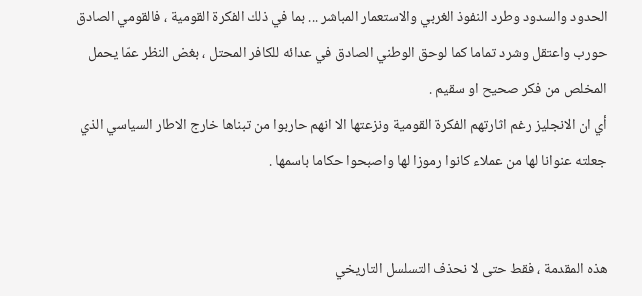الحدود والسدود وطرد النفوذ الغربي والاستعمار المباشر ... بما في ذلك الفكرة القومية ، فالقومي الصادق حورب واعتقل وشرد تماما كما لوحق الوطني الصادق في عدائه للكافر المحتل ، بغض النظر عمّا يحمل المخلص من فكر صحيح او سقيم .
أي ان الانجليز رغم اثارتهم الفكرة القومية ونزعتها الا انهم حاربوا من تبناها خارج الاطار السياسي الذي جعلته عنوانا لها من عملاء كانوا رموزا لها واصبحوا حكاما باسمها .


هذه المقدمة ، فقط حتى لا نحذف التسلسل التاريخي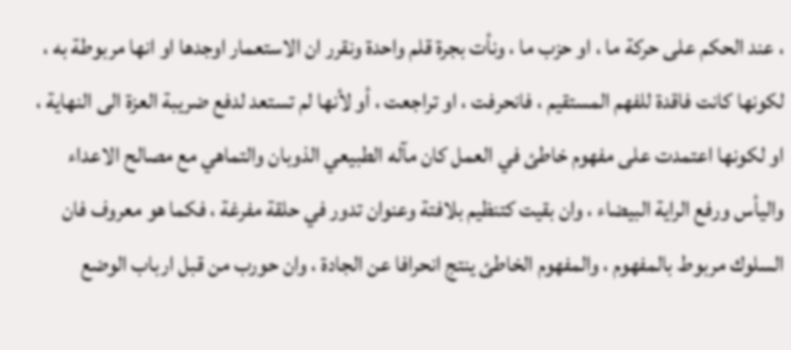، عند الحكم على حركة ما ، او حزب ما ، ونأت بجرة قلم واحدة ونقرر ان الاستعمار اوجدها او انها مربوطة به ، لكونها كانت فاقدة للفهم المستقيم ، فانحرفت ، او تراجعت ، أو لأنها لم تستعد لدفع ضريبة العزة الى النهاية ، او لكونها اعتمدت على مفهوم خاطئ في العمل كان مآله الطبيعي الذوبان والتماهي مع مصالح الاعداء واليأس ورفع الراية البيضاء ، وان بقيت كتنظيم بلافتة وعنوان تدور في حلقة مفرغة ، فكما هو معروف فان السلوك مربوط بالمفهوم ، والمفهوم الخاطئ ينتج انحرافا عن الجادة ، وان حورب من قبل ارباب الوضع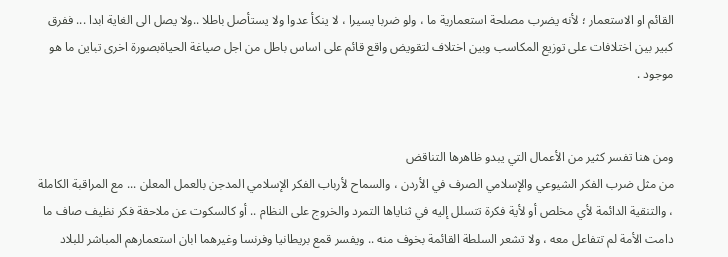القائم او الاستعمار ؛ لأنه يضرب مصلحة استعمارية ما ، ولو ضربا يسيرا ، لا ينكأ عدوا ولا يستأصل باطلا ..ولا يصل الى الغاية ابدا ... ففرق كبير بين اختلافات على توزيع المكاسب وبين اختلاف لتقويض واقع قائم على اساس باطل من اجل صياغة الحياةبصورة اخرى تباين ما هو موجود .


ومن هنا تفسر كثير من الأعمال التي يبدو ظاهرها التناقض
من مثل ضرب الفكر الشيوعي والإسلامي الصرف في الأردن ، والسماح لأرباب الفكر الإسلامي المدجن بالعمل المعلن ... مع المراقبة الكاملة ، والتنقية الدائمة لأي مخلص أو لأية فكرة تتسلل إليه في ثناياها التمرد والخروج على النظام .. أو كالسكوت عن ملاحقة فكر نظيف صاف ما دامت الأمة لم تتفاعل معه ، ولا تشعر السلطة القائمة بخوف منه .. ويفسر قمع بريطانيا وفرنسا وغيرهما ابان استعمارهم المباشر للبلاد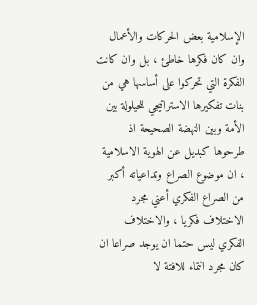الإسلامية بعض الحركات والأعمال وان كان فكرها خاطئ ، بل وان كانت الفكرة التي تحركوا على أساسها هي من بنات تفكيرها الاستراتيجي للحيلولة بين الأمة وبين النهضة الصحيحة اذ طرحوها كبديل عن الهوية الاسلامية ، ان موضوع الصراع وتداعياته أكبر من الصراع الفكري أعني مجرد الاختلاف فكريا ، والاختلاف الفكري ليس حتما ان يوجد صراعا ان كان مجرد انتماء للافتة لا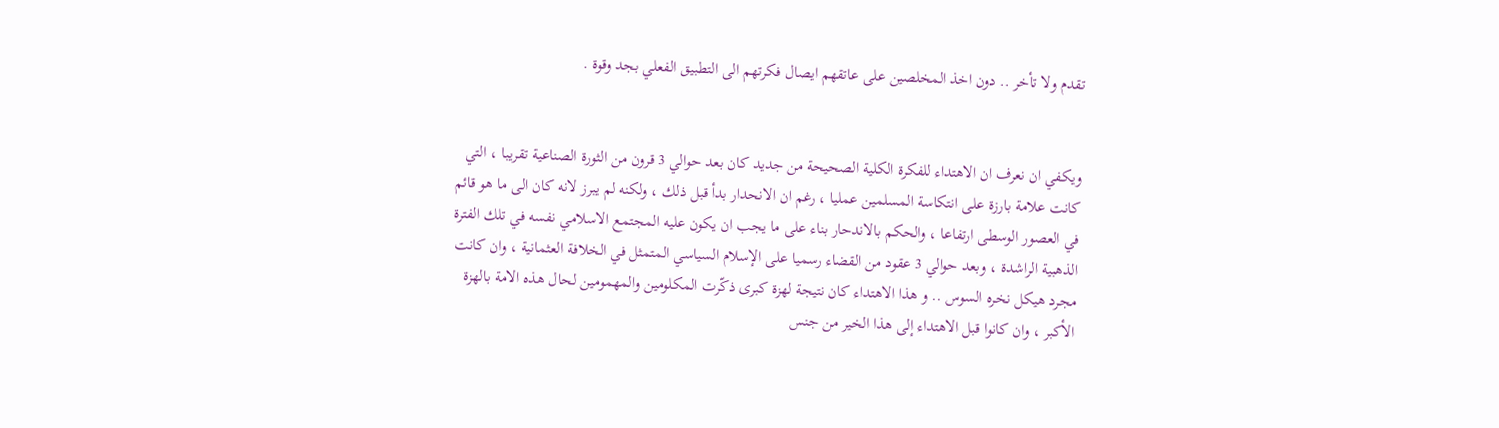تقدم ولا تأخر .. دون اخذ المخلصين على عاتقهم ايصال فكرتهم الى التطبيق الفعلي بجد وقوة .


ويكفي ان نعرف ان الاهتداء للفكرة الكلية الصحيحة من جديد كان بعد حوالي 3 قرون من الثورة الصناعية تقريبا ، التي كانت علامة بارزة على انتكاسة المسلمين عمليا ، رغم ان الانحدار بدأ قبل ذلك ، ولكنه لم يبرز لانه كان الى ما هو قائم في العصور الوسطى ارتفاعا ، والحكم بالاندحار بناء على ما يجب ان يكون عليه المجتمع الاسلامي نفسه في تلك الفترة الذهبية الراشدة ، وبعد حوالي 3 عقود من القضاء رسميا على الإسلام السياسي المتمثل في الخلافة العثمانية ، وان كانت مجرد هيكل نخره السوس .. و هذا الاهتداء كان نتيجة لهزة كبرى ذكّرت المكلومين والمهمومين لحال هذه الامة بالهزة الأكبر ، وان كانوا قبل الاهتداء إلى هذا الخير من جنس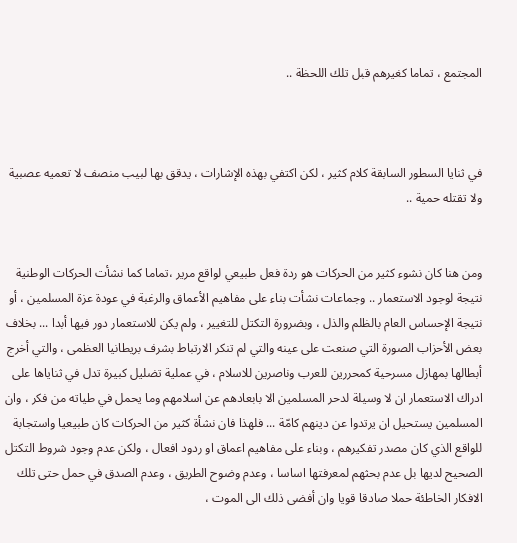المجتمع ، تماما كغيرهم قبل تلك اللحظة ..



في ثنايا السطور السابقة كلام كثير ، لكن اكتفي بهذه الإشارات ، يدقق بها لبيب منصف لا تعميه عصبية ولا تقتله حمية ..


ومن هنا كان نشوء كثير من الحركات هو ردة فعل طبيعي لواقع مرير ،تماما كما نشأت الحركات الوطنية نتيجة لوجود الاستعمار .. وجماعات نشأت بناء على مفاهيم الأعماق والرغبة في عودة عزة المسلمين ، أو نتيجة الإحساس العام بالظلم والذل ، وبضرورة التكتل للتغيير ، ولم يكن للاستعمار دور فيها أبدا ... بخلاف بعض الأحزاب الصورة التي صنعت على عينه والتي لم تنكر الارتباط بشرف بريطانيا العظمى ، والتي أخرج أبطالها بمهازل مسرحية كمحررين للعرب وناصرين للاسلام ، في عملية تضليل كبيرة تدل في ثناياها على ادراك الاستعمار ان لا وسيلة لدحر المسلمين الا بابعادهم عن اسلامهم وما يحمل في طياته من فكر ، وان المسلمين يستحيل ان يرتدوا عن دينهم كامّة ... فلهذا فان نشأة كثير من الحركات كان طبيعيا واستجابة للواقع الذي كان مصدر تفكيرهم ، وبناء على مفاهيم اعماق او ردود افعال ، ولكن عدم وجود شروط التكتل الصحيح لديها بل عدم بحثهم لمعرفتها اساسا ، وعدم وضوح الطريق ، وعدم الصدق في حمل حتى تلك الافكار الخاطئة حملا صادقا قويا وان أفضى ذلك الى الموت ،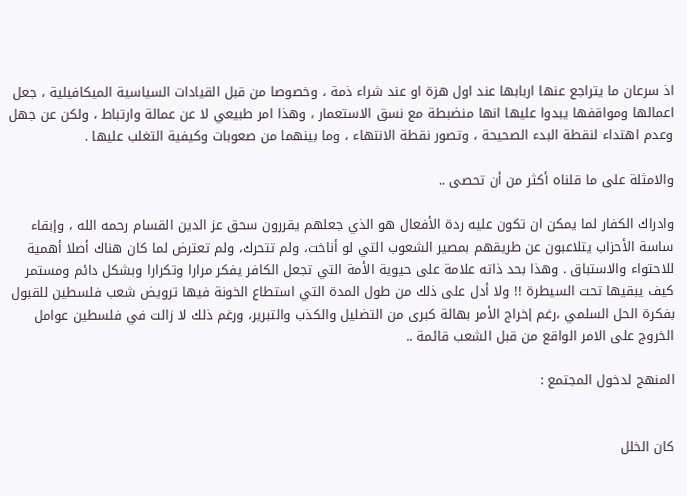اذ سرعان ما يتراجع عنها اربابها عند اول هزة او عند شراء ذمة ، وخصوصا من قبل القيادات السياسية الميكافيلية ، جعل اعمالها ومواقفها يبدوا عليها انها منضبطة مع نسق الاستعمار ، وهذا امر طبيعي لا عن عمالة وارتباط ، ولكن عن جهل وعدم اهتداء لنقطة البدء الصحيحة ، وتصور نقطة الانتهاء ، وما بينهما من صعوبات وكيفية التغلب عليها .

والامثلة على ما قلناه أكثر من أن تحصى ..

وادراك الكفار لما يمكن ان تكون عليه ردة الأفعال هو الذي جعلهم يقررون سحق عز الدين القسام رحمه الله ، وإبقاء ساسة الأحزاب يتلاعبون عن طريقهم بمصير الشعوب التي لو أناخت، ولم تتحرك، ولم تعترض لما كان هناك أصلا أهمية للاحتواء والاستباق . وهذا بحد ذاته علامة على حيوية الأمة التي تجعل الكافر يفكر مرارا وتكرارا وبشكل دائم ومستمر كيف يبقيها تحت السيطرة !! ولا أدل على ذلك من طول المدة التي استطاع الخونة فيها ترويض شعب فلسطين للقبول بفكرة الحل السلمي ،رغم إخراج الأمر بهالة كبرى من التضليل والكذب والتبرير، ورغم ذلك لا زالت في فلسطين عوامل الخروج على الامر الواقع من قبل الشعب قائمة ..

المنهج لدخول المجتمع :


كان الخلل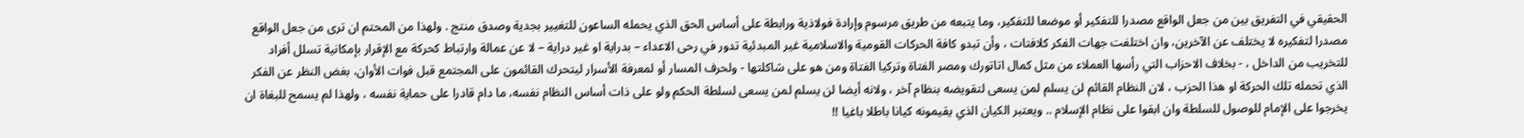الحقيقي في التفريق بين من جعل الواقع مصدرا للتفكير أو موضعا للتفكير، وما يتبعه من طريق مرسوم وإرادة فولاذية ورابطة على أساس الحق الذي يحمله الساعون للتغيير بجدية وصدق منتج . ولهذا من المحتم ان ترى من جعل الواقع مصدرا لتفكيره لا يختلف عن الآخرين، وان اختلفت جهات الفكر كلافتات ، وأن تبدو كافة الحركات القومية والاسلامية غير المبدئية تدور في رحى الاعداء – بدراية او غير دراية – لا عن عمالة وارتباط كحركة مع الإقرار بإمكانية تسلل أفراد للتخريب من الداخل ، - بخلاف الاحزاب التي رأسها العملاء من مثل كمال اتاتورك ومصر الفتاة وتركيا الفتاة ومن هو على شاكلتها - ولحرف المسار أو لمعرفة الأسرار ليتحرك القائمون على المجتمع قبل فوات الأوان، بغض النظر عن الفكر الذي تحمله تلك الحركة او هذا الحزب ، لان النظام القائم لن يسلم لمن يسعى لتقويضه بنظام آخر ، ولانه أيضا لن يسلم لمن يسعى لسلطة الحكم ولو على ذات أساس النظام نفسه، ما دام قادرا على حماية نفسه ، ولهذا لم يسمح للبغاة ان يخرجوا على الإمام للوصول للسلطة وان ابقوا على نظام الإسلام .. ويعتبر الكيان الذي يقيمونه كيانا باطلا باغيا !!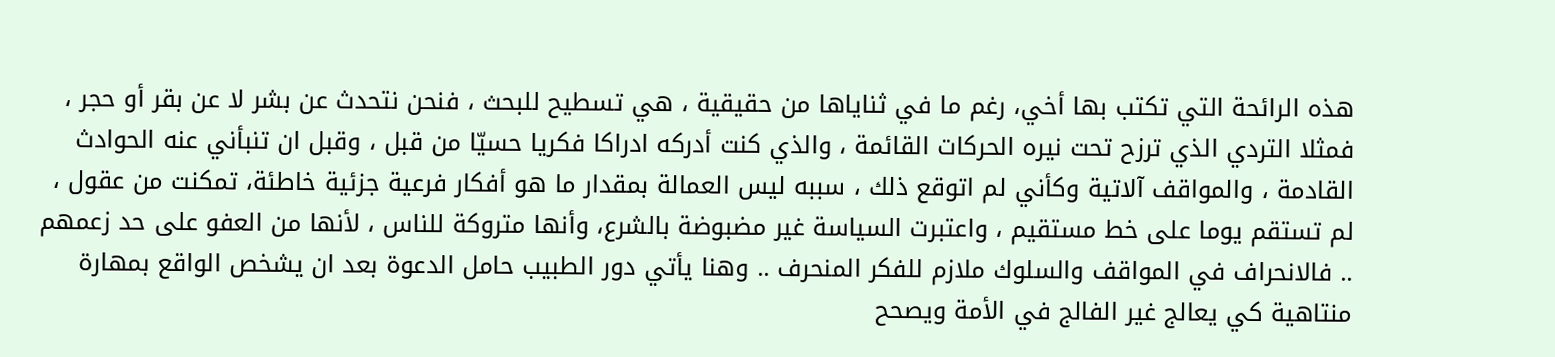هذه الرائحة التي تكتب بها أخي، رغم ما في ثناياها من حقيقية ، هي تسطيح للبحث ، فنحن نتحدث عن بشر لا عن بقر أو حجر ، فمثلا التردي الذي ترزح تحت نيره الحركات القائمة ، والذي كنت أدركه ادراكا فكريا حسيّا من قبل ، وقبل ان تنبأني عنه الحوادث القادمة ، والمواقف آلاتية وكأني لم اتوقع ذلك ، سببه ليس العمالة بمقدار ما هو أفكار فرعية جزئية خاطئة، تمكنت من عقول ، لم تستقم يوما على خط مستقيم ، واعتبرت السياسة غير مضبوضة بالشرع، وأنها متروكة للناس ، لأنها من العفو على حد زعمهم .. فالانحراف في المواقف والسلوك ملازم للفكر المنحرف .. وهنا يأتي دور الطبيب حامل الدعوة بعد ان يشخص الواقع بمهارة منتاهية كي يعالج غير الفالج في الأمة ويصحح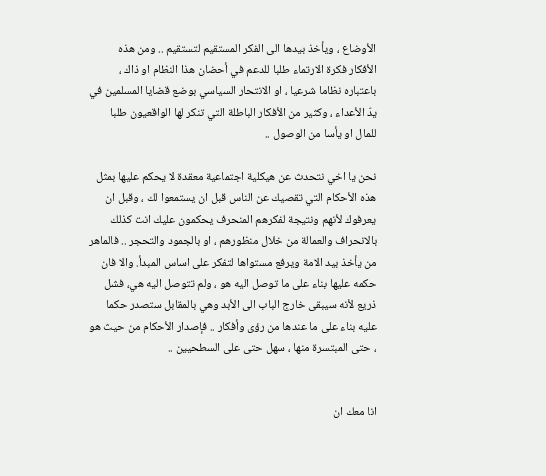الأوضاع ، ويأخذ بيدها الى الفكر المستقيم لتستقيم .. ومن هذه الأفكار فكرة الارتماء طلبا للدعم في أحضان هذا النظام او ذاك ، باعتباره نظاما شرعيا ، او الانتحار السياسي بوضع قضايا المسلمين في يدّ الأعداء ، وكثير من الأفكار الباطلة التي تنكر لها الواقعيون طلبا للمال او يأسا من الوصول ..

نحن يا اخي نتحدث عن هيكلية اجتماعية معقدة لا يحكم عليها بمثل هذه الأحكام التي تقصيك عن الناس قبل ان يستمعوا لك ، وقبل ان يعرفوك لأنهم ونتيجة لفكرهم المنحرف يحكمون عليك انت كذلك بالانحراف والعمالة من خلال منظورهم ، او بالجمود والتحجر .. فالماهر من يأخذ بيد الامة ويرفع مستواها لتفكر على اساس المبدأ. والا فان حكمه عليها بناء على ما توصل اليه هو ، ولم تتوصل اليه هي، فشل ذريع لأنه سيبقى خارج الباب الى الأبد وهي بالمقابل ستصدر حكما عليه بناء على ما عندها من رؤى وأفكار .. فإصدار الأحكام من حيث هو ، حتى المبتسرة منها ، سهل حتى على السطحيين ..


انا معك ان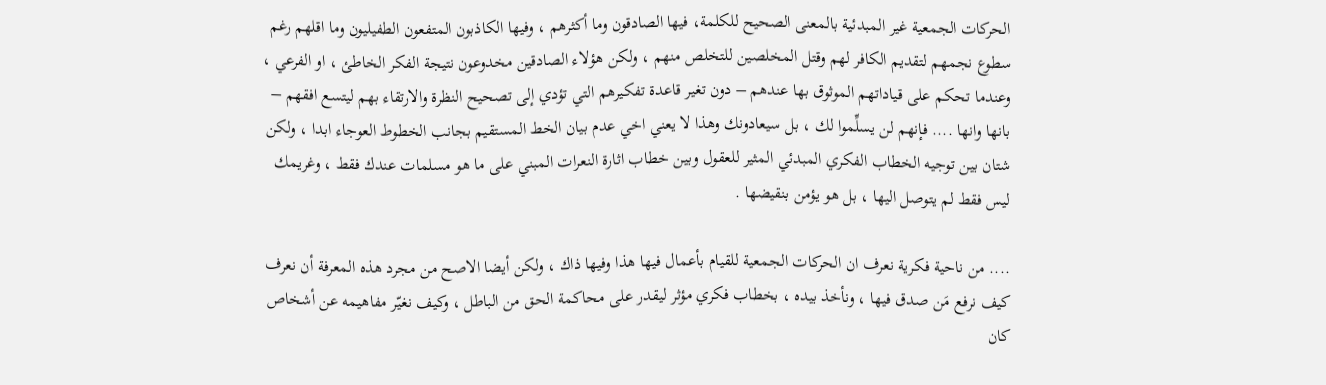الحركات الجمعية غير المبدئية بالمعنى الصحيح للكلمة، فيها الصادقون وما أكثرهم ، وفيها الكاذبون المتفعون الطفيليون وما اقلهم رغم سطوع نجمهم لتقديم الكافر لهم وقتل المخلصين للتخلص منهم ، ولكن هؤلاء الصادقين مخدوعون نتيجة الفكر الخاطئ ، او الفرعي ، وعندما تحكم على قياداتهم الموثوق بها عندهم – دون تغير قاعدة تفكيرهم التي تؤدي إلى تصحيح النظرة والارتقاء بهم ليتسع افقهم – بانها وانها .... فإنهم لن يسلِّموا لك ، بل سيعادونك وهذا لا يعني اخي عدم بيان الخط المستقيم بجانب الخطوط العوجاء ابدا ، ولكن شتان بين توجيه الخطاب الفكري المبدئي المثير للعقول وبين خطاب اثارة النعرات المبني على ما هو مسلمات عندك فقط ، وغريمك ليس فقط لم يتوصل اليها ، بل هو يؤمن بنقيضها .

.... من ناحية فكرية نعرف ان الحركات الجمعية للقيام بأعمال فيها هذا وفيها ذاك ، ولكن أيضا الاصح من مجرد هذه المعرفة أن نعرف كيف نرفع مَن صدق فيها ، ونأخذ بيده ، بخطاب فكري مؤثر ليقدر على محاكمة الحق من الباطل ، وكيف نغيّر مفاهيمه عن أشخاص كان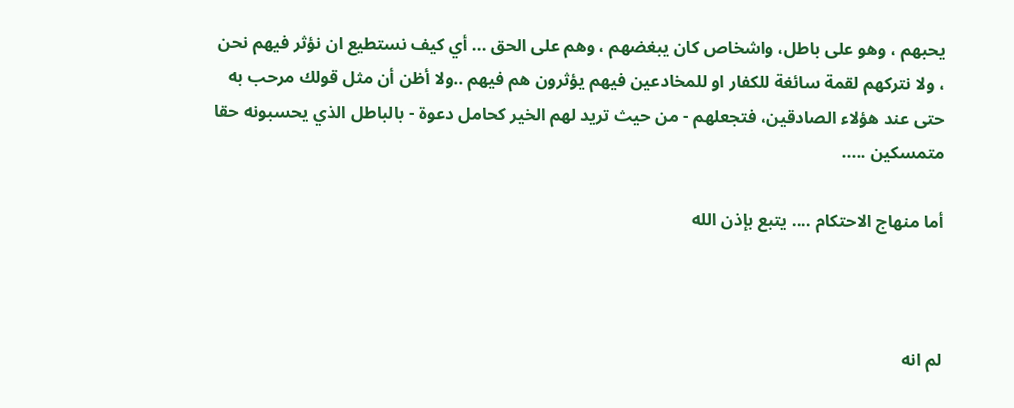يحبهم ، وهو على باطل، واشخاص كان يبغضهم ، وهم على الحق ... أي كيف نستطيع ان نؤثر فيهم نحن ، ولا نتركهم لقمة سائغة للكفار او للمخادعين فيهم يؤثرون هم فيهم ..ولا أظن أن مثل قولك مرحب به حتى عند هؤلاء الصادقين، فتجعلهم - من حيث تريد لهم الخير كحامل دعوة - بالباطل الذي يحسبونه حقا متمسكين .....

أما منهاج الاحتكام .... يتبع بإذن الله



لم انه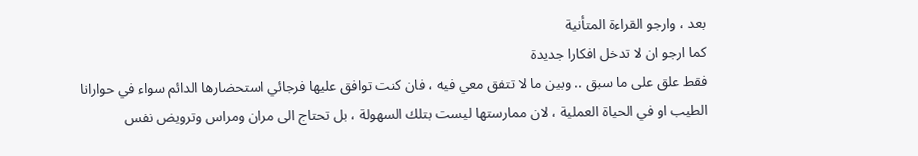بعد ، وارجو القراءة المتأنية
كما ارجو ان لا تدخل افكارا جديدة
فقط علق على ما سبق .. وبين ما لا تتفق معي فيه ، فان كنت توافق عليها فرجائي استحضارها الدائم سواء في حوارانا الطيب او في الحياة العملية ، لان ممارستها ليست بتلك السهولة ، بل تحتاج الى مران ومراس وترويض نفس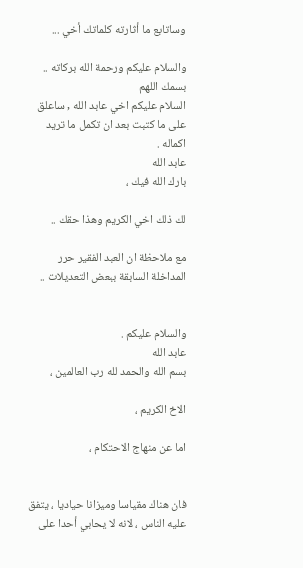وساتابع ما أثارته كلماتك أخي ...

والسلام عليكم ورحمة الله بركاته ..
بسمك اللهم
السلام عليكم اخي عابد الله , ساعلق على ما كتبت بعد ان تكمل ما تريد اكماله .
عابد الله
بارك الله فيك ،

لك ذلك اخي الكريم وهذا حقك ..

مع ملاحظة ان العبد الفقير حرر المداخلة السابقة ببعض التعديلات ..


والسلام عليكم .
عابد الله
بسم الله والحمد لله رب العالمين ،

الاخ الكريم ،

اما عن منهاج الاحتكام ،


فان هناك مقياسا وميزانا حياديا ، يتفق عليه الناس ، لانه لا يحابي أحدا على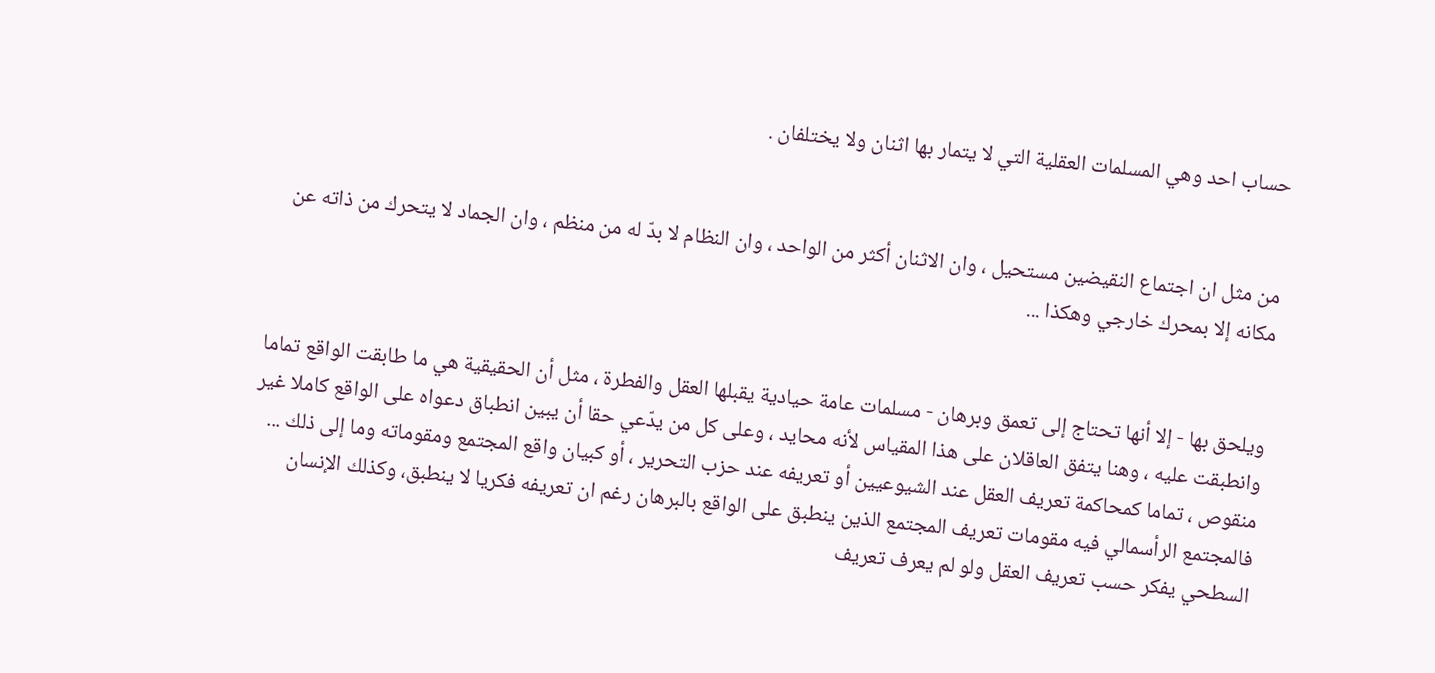حساب احد وهي المسلمات العقلية التي لا يتمار بها اثنان ولا يختلفان .


من مثل ان اجتماع النقيضين مستحيل ، وان الاثنان أكثر من الواحد ، وان النظام لا بدّ له من منظم ، وان الجماد لا يتحرك من ذاته عن مكانه إلا بمحرك خارجي وهكذا ...


ويلحق بها - إلا أنها تحتاج إلى تعمق وبرهان - مسلمات عامة حيادية يقبلها العقل والفطرة ، مثل أن الحقيقية هي ما طابقت الواقع تماما وانطبقت عليه ، وهنا يتفق العاقلان على هذا المقياس لأنه محايد ، وعلى كل من يدّعي حقا أن يبين انطباق دعواه على الواقع كاملا غير منقوص ، تماما كمحاكمة تعريف العقل عند الشيوعيين أو تعريفه عند حزب التحرير ، أو كبيان واقع المجتمع ومقوماته وما إلى ذلك ... فالمجتمع الرأسمالي فيه مقومات تعريف المجتمع الذين ينطبق على الواقع بالبرهان رغم ان تعريفه فكريا لا ينطبق، وكذلك الإنسان السطحي يفكر حسب تعريف العقل ولو لم يعرف تعريف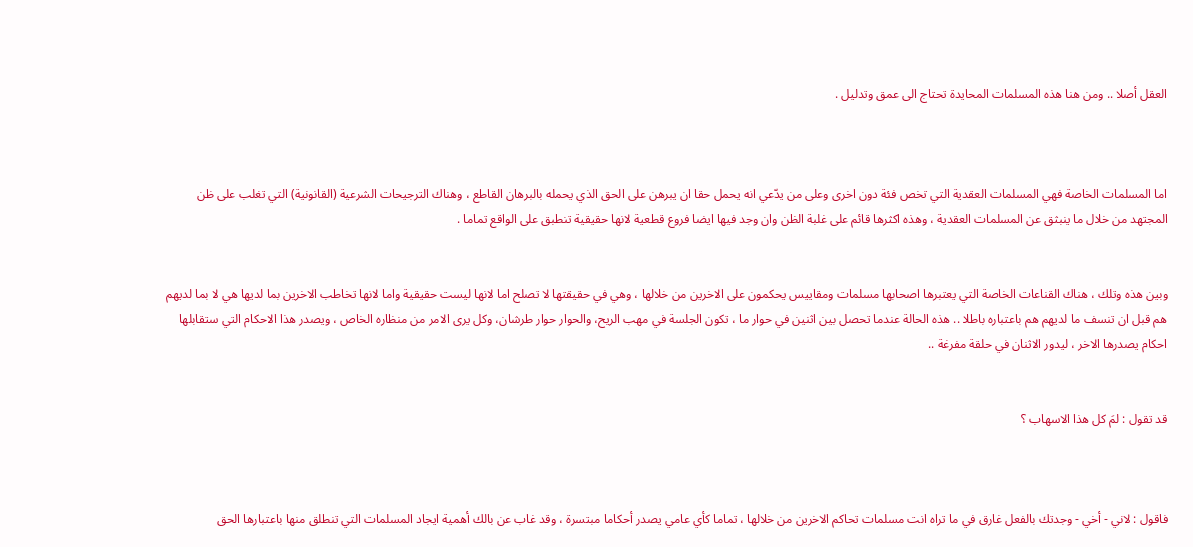العقل أصلا .. ومن هنا هذه المسلمات المحايدة تحتاج الى عمق وتدليل .



اما المسلمات الخاصة فهي المسلمات العقدية التي تخص فئة دون اخرى وعلى من يدّعي انه يحمل حقا ان يبرهن على الحق الذي يحمله بالبرهان القاطع ، وهناك الترجيحات الشرعية (القانونية) التي تغلب على ظن المجتهد من خلال ما ينبثق عن المسلمات العقدية ، وهذه اكثرها قائم على غلبة الظن وان وجد فيها ايضا فروع قطعية لانها حقيقية تنطبق على الواقع تماما .


وبين هذه وتلك ، هناك القناعات الخاصة التي يعتبرها اصحابها مسلمات ومقاييس يحكمون على الاخرين من خلالها ، وهي في حقيقتها لا تصلح اما لانها ليست حقيقية واما لانها تخاطب الاخرين بما لديها هي لا بما لديهم هم قبل ان تنسف ما لديهم هم باعتباره باطلا .. هذه الحالة عندما تحصل بين اثنين في حوار ما ، تكون الجلسة في مهب الريح، والحوار حوار طرشان، وكل يرى الامر من منظاره الخاص ، ويصدر هذا الاحكام التي ستقابلها احكام يصدرها الاخر ، ليدور الاثنان في حلقة مفرغة ..


قد تقول : لمَ كل هذا الاسهاب ؟



فاقول : لاني - أخي - وجدتك بالفعل غارق في ما تراه انت مسلمات تحاكم الاخرين من خلالها ، تماما كأي عامي يصدر أحكاما مبتسرة ، وقد غاب عن بالك أهمية ايجاد المسلمات التي تنطلق منها باعتبارها الحق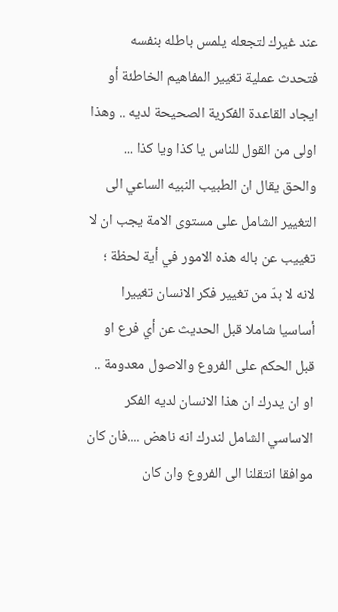عند غيرك لتجعله يلمس باطله بنفسه فتحدث عملية تغيير المفاهيم الخاطئة أو ايجاد القاعدة الفكرية الصحيحة لديه .. وهذا اولى من القول للناس يا كذا ويا كذا ... والحق يقال ان الطبيب النبيه الساعي الى التغيير الشامل على مستوى الامة يجب ان لا تغييب عن باله هذه الامور في أية لحظة ؛ لانه لا بدّ من تغيير فكر الانسان تغييرا أساسيا شاملا قبل الحديث عن أي فرع او قبل الحكم على الفروع والاصول معدومة .. او ان يدرك ان هذا الانسان لديه الفكر الاساسي الشامل لندرك انه ناهض ....فان كان موافقا انتقلنا الى الفروع وان كان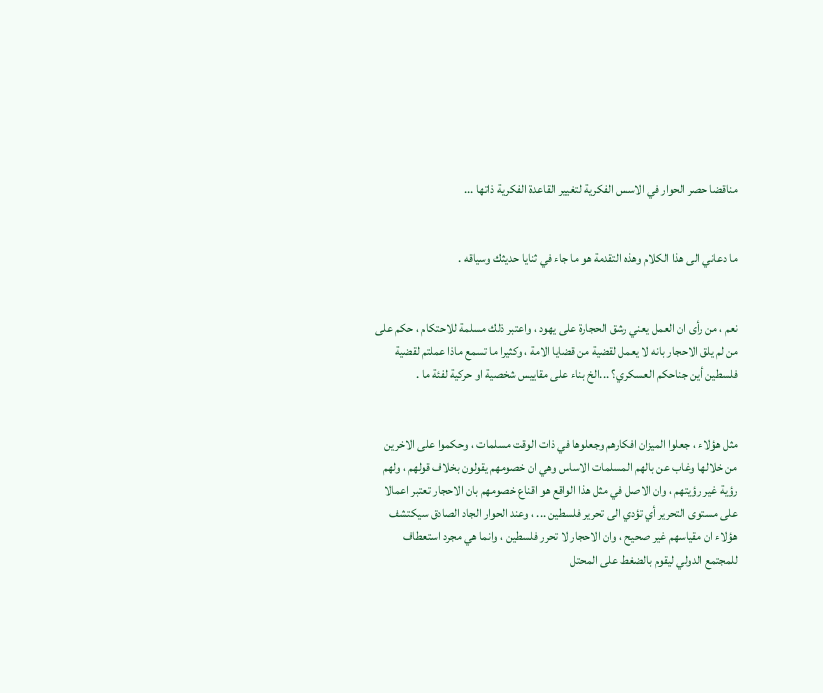مناقضا حصر الحوار في الاسس الفكرية لتغيير القاعدة الفكرية ذاتها ...


ما دعاني الى هذا الكلام وهذه التقدمة هو ما جاء في ثنايا حديثك وسياقه .


نعم ، من رأى ان العمل يعني رشق الحجارة على يهود ، واعتبر ذلك مسلمة للاحتكام ، حكم على من لم يلق الاحجار بانه لا يعمل لقضية من قضايا الامة ، وكثيرا ما تسمع ماذا عملتم لقضية فلسطين أين جناحكم العسكري؟ ...الخ بناء على مقاييس شخصية او حركية لفئة ما .


مثل هؤلاء ، جعلوا الميزان افكارهم وجعلوها في ذات الوقت مسلمات ، وحكموا على الاخرين من خلالها وغاب عن بالهم المسلمات الاساس وهي ان خصومهم يقولون بخلاف قولهم ، ولهم رؤية غير رؤيتهم ، وان الاصل في مثل هذا الواقع هو اقناع خصومهم بان الاحجار تعتبر اعمالا على مستوى التحرير أي تؤدي الى تحرير فلسطين ... ، وعند الحوار الجاد الصادق سيكتشف هؤلاء ان مقياسهم غير صحيح ، وان الاحجار لا تحرر فلسطين ، وانما هي مجرد استعطاف للمجتمع الدولي ليقوم بالضغط على المحتل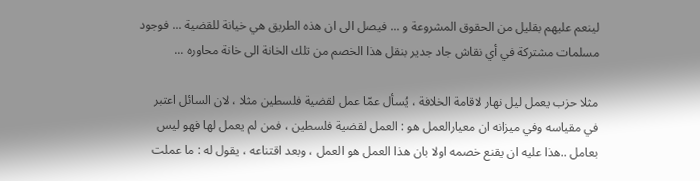لينعم عليهم بقليل من الحقوق المشروعة و ... فيصل الى ان هذه الطريق هي خيانة للقضية ... فوجود مسلمات مشتركة في أي نقاش جاد جدير بنقل هذا الخصم من تلك الخانة الى خانة محاوره ...

مثلا حزب يعمل ليل نهار لاقامة الخلافة ، يُسأل عمّا عمل لقضية فلسطين مثلا ، لان السائل اعتبر في مقياسه وفي ميزانه ان معيارالعمل هو : العمل لقضية فلسطين ، فمن لم يعمل لها فهو ليس بعامل ..هذا عليه ان يقنع خصمه اولا بان هذا العمل هو العمل ، وبعد اقتناعه ، يقول له : ما عملت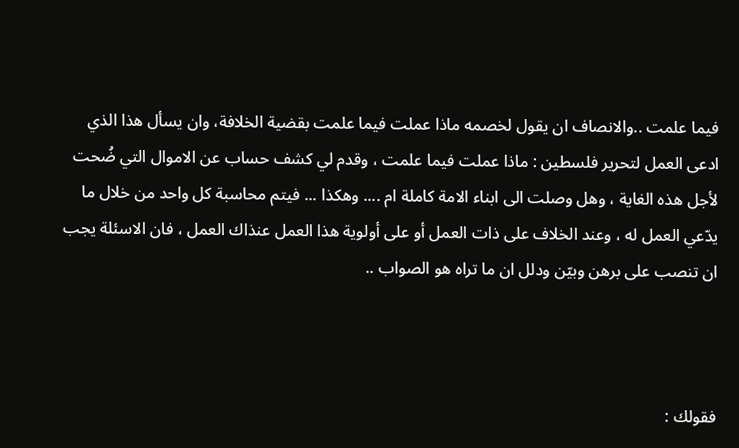فيما علمت ..والانصاف ان يقول لخصمه ماذا عملت فيما علمت بقضية الخلافة، وان يسأل هذا الذي ادعى العمل لتحرير فلسطين : ماذا عملت فيما علمت ، وقدم لي كشف حساب عن الاموال التي ضُحت لأجل هذه الغاية ، وهل وصلت الى ابناء الامة كاملة ام .... وهكذا ... فيتم محاسبة كل واحد من خلال ما يدّعي العمل له ، وعند الخلاف على ذات العمل أو على أولوية هذا العمل عنذاك العمل ، فان الاسئلة يجب ان تنصب على برهن وبيّن ودلل ان ما تراه هو الصواب ..



فقولك :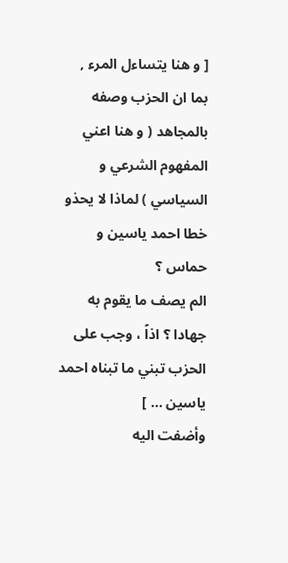[ و هنا يتساءل المرء , بما ان الحزب وصفه بالمجاهد ( و هنا اعني المفهوم الشرعي و السياسي ) لماذا لا يحذو خطا احمد ياسين و حماس ؟
الم يصف ما يقوم به جهادا ؟ اذاً ، وجب على الحزب تبني ما تبناه احمد ياسين ... ]
وأضفت اليه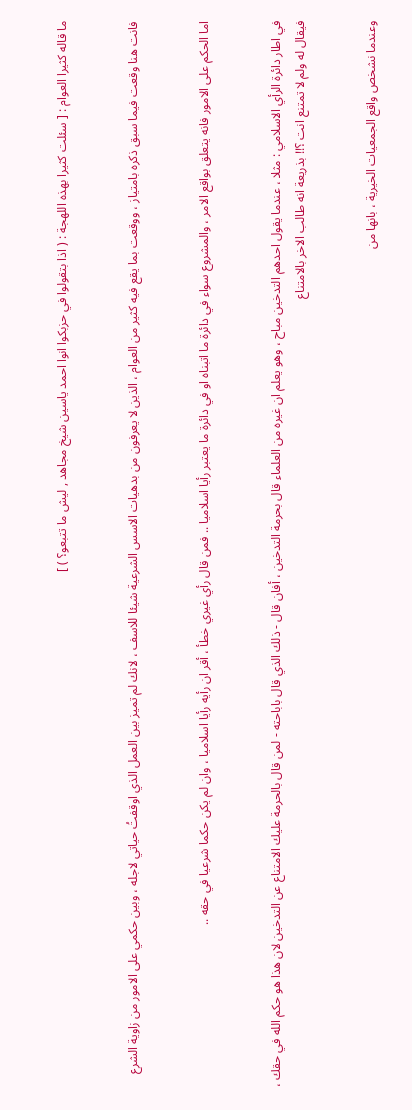ما قاله كثيرا العوام : [ سئلت كثيرا بهذه اللهجة : ( اذا بتقولوا في حزبكوا انوا احمد ياسين شيخ مجاهد , ليش ما تتبعو؟ ) ]


فانت هنا وقعت فيما سبق ذكره بامتياز ، ووقعت بما يقع فيه كثير من العوام ، الذين لا يعرفون من بدهيات الاسس الشرعية شيئا للاسف ، لانك لم تميز بين العمل الذي اوقفتُ حياتي لاجله ، وبين حكمي على الامور من زاوية الشرع


اما الحكم على الامور فانه يتعلق بواقع الامر ، والمشروع سواء في دائرة ما اتبناه او في دائرة ما يعتبر رأيا اسلاميا .. فمن قال رأي غيري خطأ ، أقر ان رأيه رأيا اسلاميا ، وان لم يكن حكما شرعيا في حقه ..


في اطار دائرة الرأي الاسلامي : مثلا ، عندما يقول احدهم التدخين مباح ، وهو يعلم ان غيره من العلماء قال بحرمة التدخين ، أفان قال - ذلك الذي قال باباحته - لمن قال بالحرمة عليك الامتناع عن التدخين لان هذا هو حكم الله في حقك ، فيقال له ولم لا تمتنع انت ؟!! بذريعة انه طالب الاخر بالامتناع


وعندما نشخص واقع الجمعيات الخيرية ، بانها من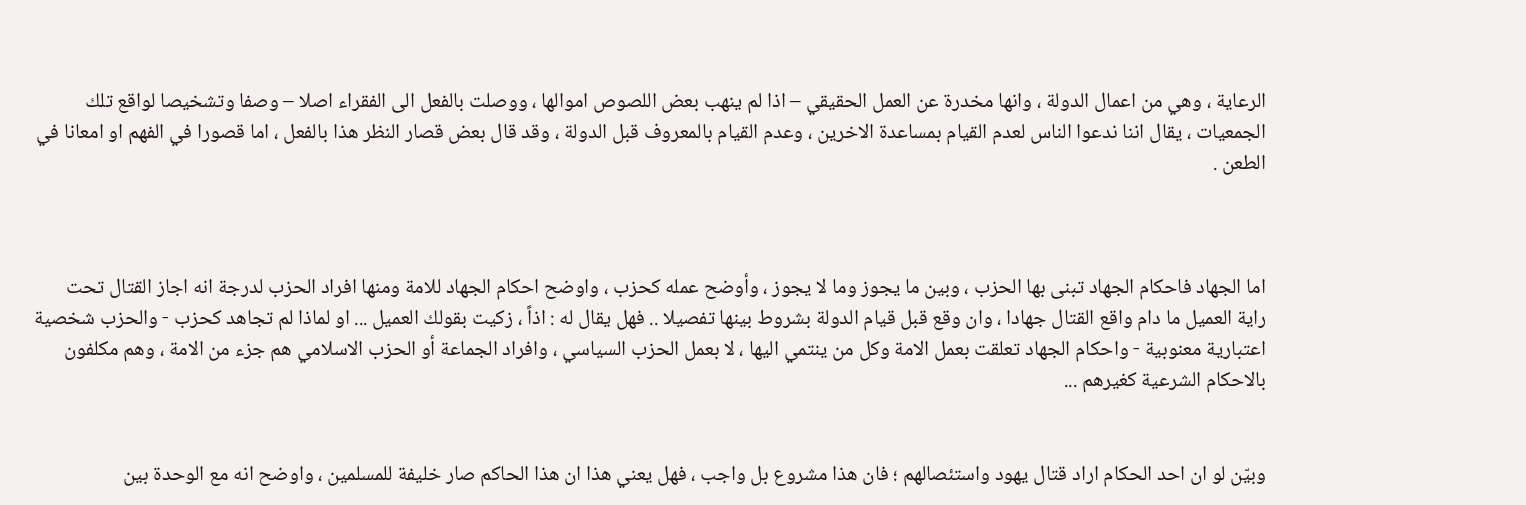الرعاية ، وهي من اعمال الدولة ، وانها مخدرة عن العمل الحقيقي – اذا لم ينهب بعض اللصوص اموالها ، ووصلت بالفعل الى الفقراء اصلا – وصفا وتشخيصا لواقع تلك الجمعيات ، يقال اننا ندعوا الناس لعدم القيام بمساعدة الاخرين ، وعدم القيام بالمعروف قبل الدولة ، وقد قال بعض قصار النظر هذا بالفعل ، اما قصورا في الفهم او امعانا في الطعن .



اما الجهاد فاحكام الجهاد تبنى بها الحزب ، وبين ما يجوز وما لا يجوز ، وأوضح عمله كحزب ، واوضح احكام الجهاد للامة ومنها افراد الحزب لدرجة انه اجاز القتال تحت راية العميل ما دام واقع القتال جهادا ، وان وقع قبل قيام الدولة بشروط بينها تفصيلا .. فهل يقال له : اذاً ، زكيت بقولك العميل ... او لماذا لم تجاهد كحزب - والحزب شخصية اعتبارية معنوبية - واحكام الجهاد تعلقت بعمل الامة وكل من ينتمي اليها ، لا بعمل الحزب السياسي ، وافراد الجماعة أو الحزب الاسلامي هم جزء من الامة ، وهم مكلفون بالاحكام الشرعية كغيرهم ...


وبيّن لو ان احد الحكام اراد قتال يهود واستئصالهم ؛ فان هذا مشروع بل واجب ، فهل يعني هذا ان هذا الحاكم صار خليفة للمسلمين ، واوضح انه مع الوحدة بين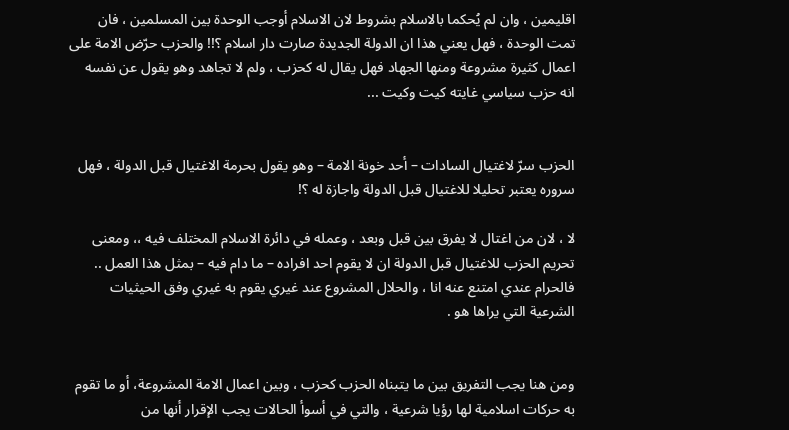اقليمين ، وان لم يُحكما بالاسلام بشروط لان الاسلام أوجب الوحدة بين المسلمين ، فان تمت الوحدة ، فهل يعني هذا ان الدولة الجديدة صارت دار اسلام ؟!! والحزب حرّض الامة على اعمال كثيرة مشروعة ومنها الجهاد فهل يقال له كحزب ، ولم لا تجاهد وهو يقول عن نفسه انه حزب سياسي غايته كيت وكيت ...


الحزب سرّ لاغتيال السادات – أحد خونة الامة – وهو يقول بحرمة الاغتيال قبل الدولة ، فهل سروره يعتبر تحليلا للاغتيال قبل الدولة واجازة له ؟!

لا ، لان من اغتال لا يفرق بين قبل وبعد ، وعمله في دائرة الاسلام المختلف فيه ،، ومعنى تحريم الحزب للاغتيال قبل الدولة ان لا يقوم احد افراده – ما دام فيه – بمثل هذا العمل .. فالحرام عندي امتنع عنه انا ، والحلال المشروع عند غيري يقوم به غيري وفق الحيثيات الشرعية التي يراها هو .


ومن هنا يجب التفريق بين ما يتبناه الحزب كحزب ، وبين اعمال الامة المشروعة، أو ما تقوم به حركات اسلامية لها رؤيا شرعية ، والتي في أسوأ الحالات يجب الإقرار أنها من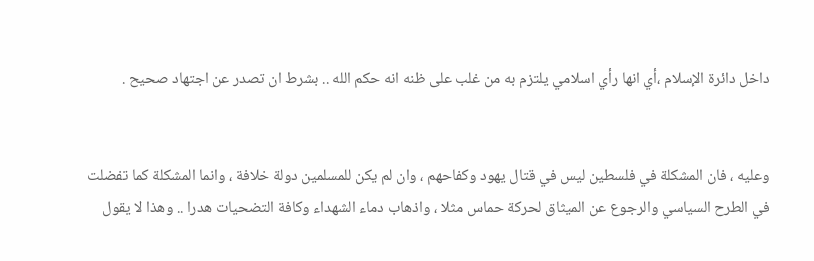داخل دائرة الإسلام ،أي انها رأي اسلامي يلتزم به من غلب على ظنه انه حكم الله .. بشرط ان تصدر عن اجتهاد صحيح .


وعليه ، فان المشكلة في فلسطين ليس في قتال يهود وكفاحهم ، وان لم يكن للمسلمين دولة خلافة ، وانما المشكلة كما تفضلت في الطرح السياسي والرجوع عن الميثاق لحركة حماس مثلا ، واذهاب دماء الشهداء وكافة التضحيات هدرا .. وهذا لا يقول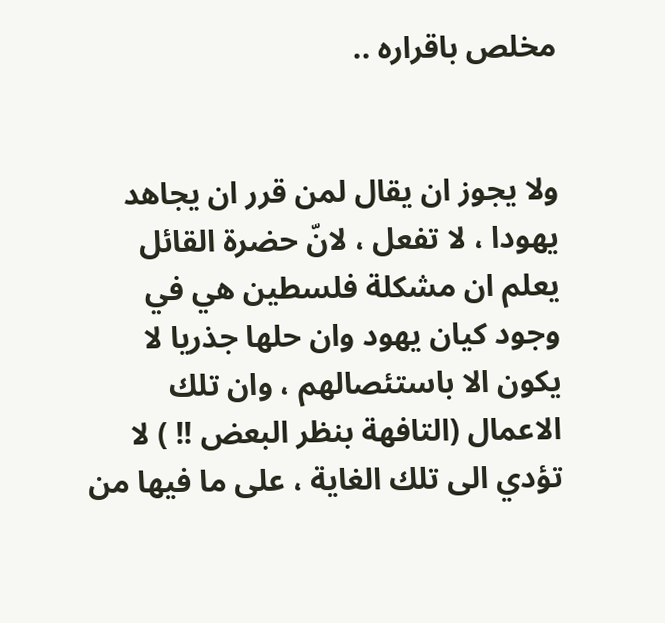مخلص باقراره ..


ولا يجوز ان يقال لمن قرر ان يجاهد يهودا ، لا تفعل ، لانّ حضرة القائل يعلم ان مشكلة فلسطين هي في وجود كيان يهود وان حلها جذريا لا يكون الا باستئصالهم ، وان تلك الاعمال (التافهة بنظر البعض !! ) لا تؤدي الى تلك الغاية ، على ما فيها من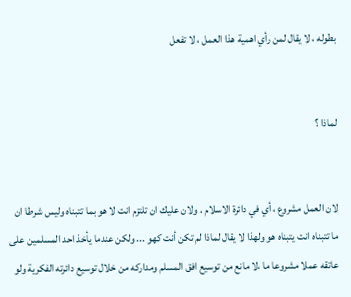بطوله ، لا يقال لمن رأي اهمية هذا العمل ، لا تفعل


لماذا ؟


لان العمل مشروع ، أي في دائرة الاسلام . ولان عليك ان تلتزم انت لا هو بما تتبناه وليس شرطا ان ما تتبناه انت يتبناه هو ولهذا لا يقال لماذا لم تكن أنت كهو ... ولكن عندما يأخذ احد المسلمين على عاتقه عملا مشروعا ما ،لا مانع من توسيع افق المسلم ومداركه من خلال توسيع دائرته الفكرية ولو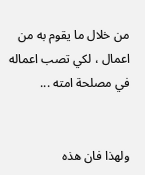من خلال ما يقوم به من اعمال ، لكي تصب اعماله في مصلحة امته ...


ولهذا فان هذه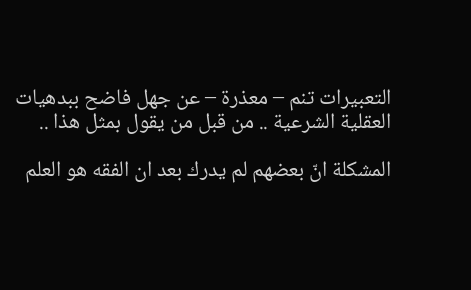التعبيرات تنم – معذرة – عن جهل فاضح ببدهيات العقلية الشرعية .. من قبل من يقول بمثل هذا ..

المشكلة انّ بعضهم لم يدرك بعد ان الفقه هو العلم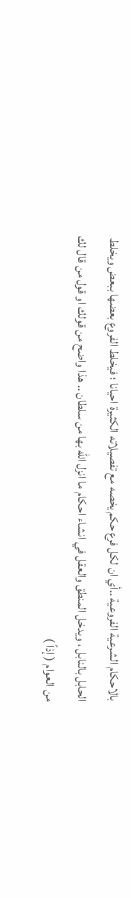بالاحكام الشرعية الفروعية ..أي ان لكل فرع حكم يخصه مع تفصيلاته الكثيرة احيانا ؛ فيخلط الفروع بعضها ببعض ويخلط الحابل بالنابل ، ويدخل المنطق والعقل في انشاء احكام ما انزل الله بها من سلطان .. هذا واضح من قولك او قول من قال لك من العوام ( إذاً )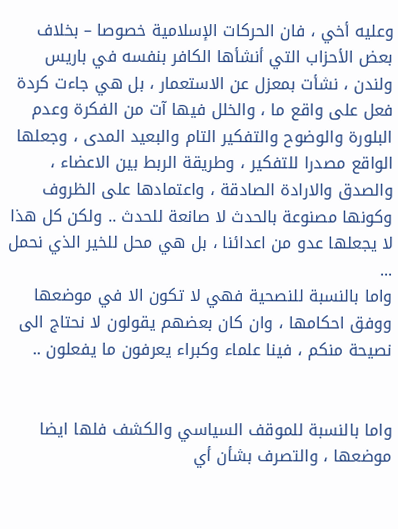وعليه أخي ، فان الحركات الإسلامية خصوصا – بخلاف بعض الأحزاب التي أنشأها الكافر بنفسه في باريس ولندن ، نشأت بمعزل عن الاستعمار ، بل هي جاءت كردة فعل على واقع ما ، والخلل فيها آت من الفكرة وعدم البلورة والوضوح والتفكير التام والبعيد المدى ، وجعلها الواقع مصدرا للتفكير ، وطريقة الربط بين الاعضاء ، والصدق والارادة الصادقة ، واعتمادها على الظروف وكونها مصنوعة بالحدث لا صانعة للحدث .. ولكن كل هذا لا يجعلها عدو من اعدائنا ، بل هي محل للخير الذي نحمل ...
واما بالنسبة للنصحية فهي لا تكون الا في موضعها ووفق احكامها ، وان كان بعضهم يقولون لا نحتاج الى نصيحة منكم ، فينا علماء وكبراء يعرفون ما يفعلون ..


واما بالنسبة للموقف السياسي والكشف فلها ايضا موضعها ، والتصرف بشأن أي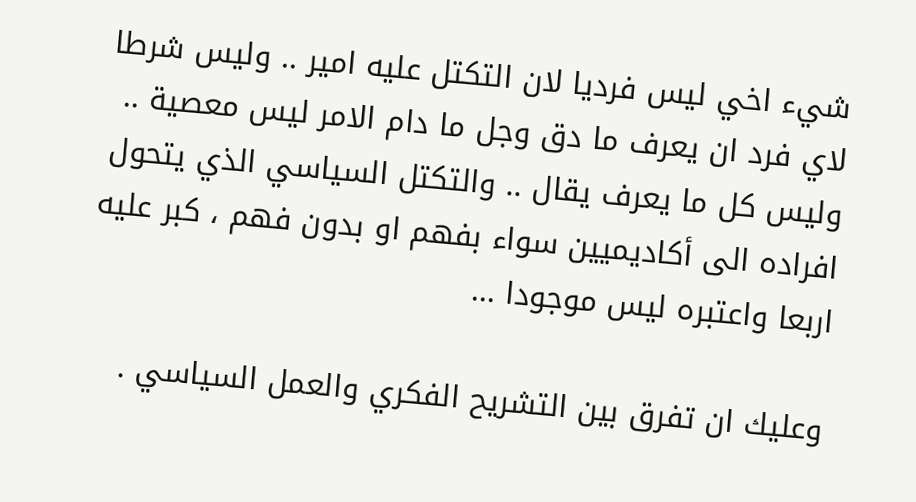شيء اخي ليس فرديا لان التكتل عليه امير .. وليس شرطا لاي فرد ان يعرف ما دق وجل ما دام الامر ليس معصية .. وليس كل ما يعرف يقال .. والتكتل السياسي الذي يتحول افراده الى أكاديميين سواء بفهم او بدون فهم ، كبر عليه اربعا واعتبره ليس موجودا ...

وعليك ان تفرق بين التشريح الفكري والعمل السياسي .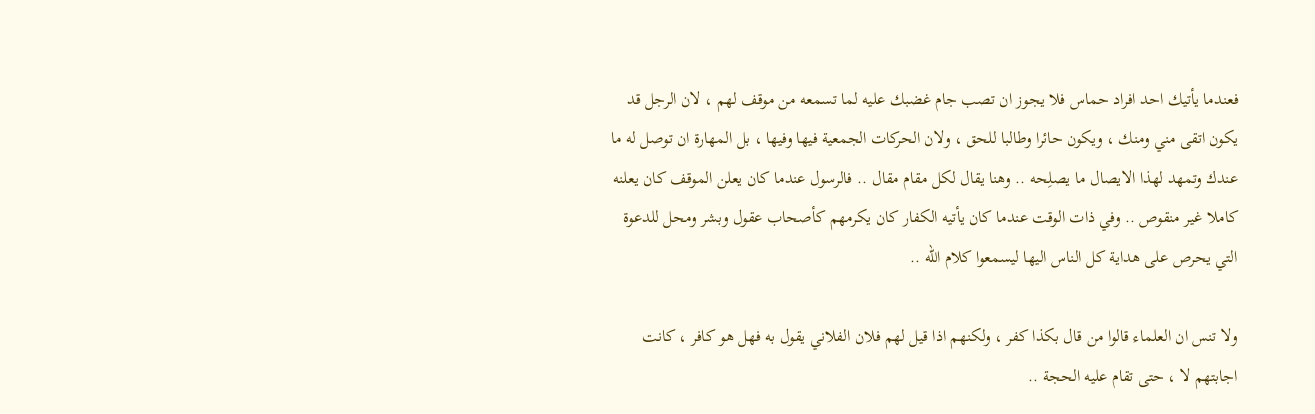فعندما يأتيك احد افراد حماس فلا يجوز ان تصب جام غضبك عليه لما تسمعه من موقف لهم ، لان الرجل قد يكون اتقى مني ومنك ، ويكون حائرا وطالبا للحق ، ولان الحركات الجمعية فيها وفيها ، بل المهارة ان توصل له ما عندك وتمهد لهذا الايصال ما يصلِحه .. وهنا يقال لكل مقام مقال .. فالرسول عندما كان يعلن الموقف كان يعلنه كاملا غير منقوص .. وفي ذات الوقت عندما كان يأتيه الكفار كان يكرمهم كأصحاب عقول وبشر ومحل للدعوة التي يحرص على هداية كل الناس اليها ليسمعوا كلام الله ..

ولا تنس ان العلماء قالوا من قال بكذا كفر ، ولكنهم اذا قيل لهم فلان الفلاني يقول به فهل هو كافر ، كانت اجابتهم لا ، حتى تقام عليه الحجة ..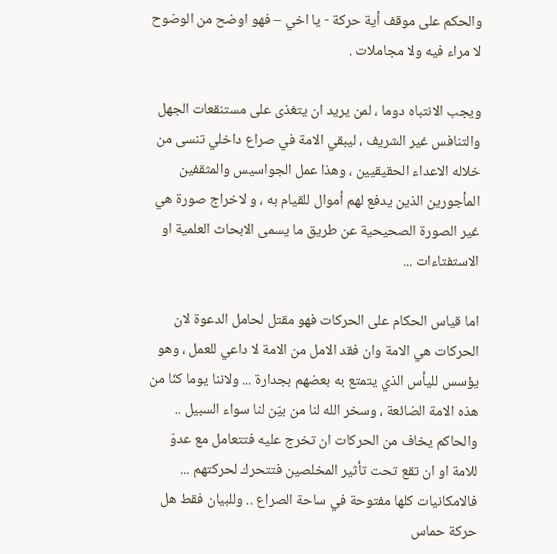والحكم على موقف أية حركة - يا اخي – فهو اوضح من الوضوح لا مراء فيه ولا مجاملات .

ويجب الانتباه دوما ، لمن يريد ان يتغذى على مستنقعات الجهل والتنافس غير الشريف ، ليبقي الامة في صراع داخلي تنسى من خلاله الاعداء الحقيقيين ، وهذا عمل الجواسيس والمثقفين المأجورين الذين يدفع لهم أموال للقيام به ، و لاخراج صورة هي غير الصورة الصحيحية عن طريق ما يسمى الابحاث العلمية او الاستفتاءات ...

اما قياس الحكام على الحركات فهو مقتل لحامل الدعوة لان الحركات هي الامة وان فقد الامل من الامة لا داعي للعمل ، وهو يؤسس لليأس الذي يتمتع به بعضهم بجدارة ... ولاننا يوما كنّا من هذه الامة الضائعة ، وسخر الله لنا من بيّن لنا سواء السبيل .. والحاكم يخاف من الحركات ان تخرج عليه فتتعامل مع عدوّ للامة او ان تقع تحت تأثير المخلصين فتتحرك لحركتهم ... فالامكانيات كلها مفتوحة في ساحة الصراع .. وللبيان فقط هل حركة حماس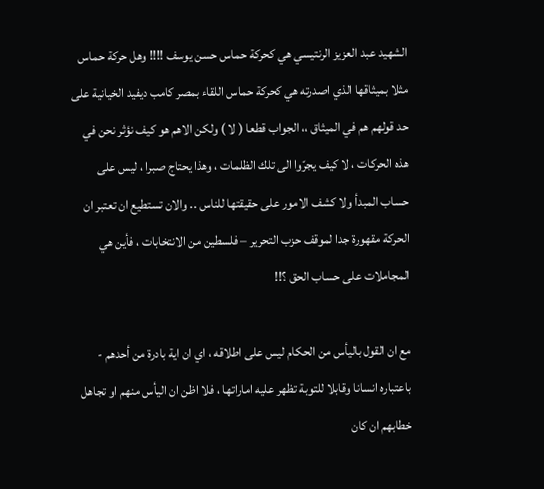الشهيد عبد العزيز الرنتيسي هي كحركة حماس حسن يوسف !!!! وهل حركة حماس مثلا بميثاقها الذي اصدرته هي كحركة حماس اللقاء بمصر كامب ديفيد الخيانية على حد قولهم هم في الميثاق ،، الجواب قطعا ( لا ) ولكن الاهم هو كيف نؤثر نحن في هذه الحركات ، لا كيف يجرّوا الى تلك الظلمات ، وهذا يحتاج صبرا ، ليس على حساب المبدأ ولا كشف الامور على حقيقتها للناس .. والان تستطيع ان تعتبر ان الحركة مقهورة جدا لموقف حزب التحرير – فلسطين من الانتخابات ، فأين هي المجاملات على حساب الحق ؟!!

مع ان القول باليأس من الحكام ليس على اطلاقه ، اي ان اية بادرة من أحدهم - باعتباره انسانا وقابلا للتوبة تظهر عليه اماراتها ، فلا اظن ان اليأس منهم او تجاهل خطابهم ان كان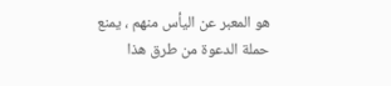هو المعبر عن اليأس منهم ، يمنع حملة الدعوة من طرق هذا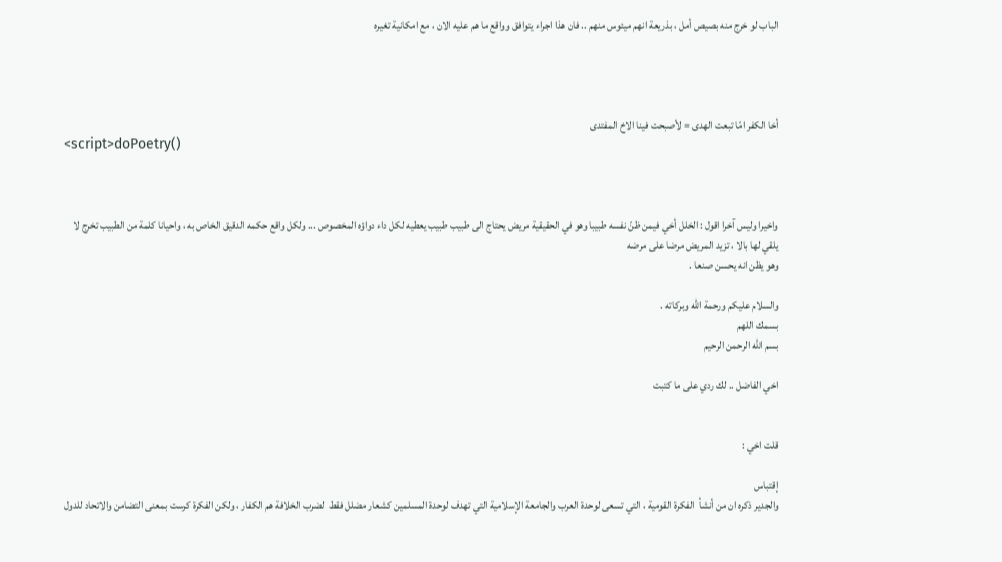الباب لو خرج منه بصيص أمل ، بذريعة انهم ميئوس منهم .. فان هذا اجراء يتوافق وواقع ما هم عليه الان ، مع امكانية تغيره




أخا الكفر امّا تبعت الهدى = لأصبحت فينا الاخ المفتدى
<script>doPoetry()



واخيرا وليس آخرا اقول : الخلل أخي فيمن ظنّ نفسه طبيبا وهو في الحقيقية مريض يحتاج الى طبيب طبيب يعطيه لكل داء دواؤه المخصوص ... ولكل واقع حكمه الدقيق الخاص به ، واحيانا كلمة من الطبيب تخرج لا يلقي لها بالا ، تزيد المريض مرضا على مرضه
وهو يظن انه يحسن صنعا .

والسلام عليكم ورحمة الله وبركاته .
بسمك اللهم
بسم الله الرحمن الرحيم

اخي الفاضل .. لك ردي على ما كتبت


قلت اخي :

إقتباس
والجدير ذكره ان من أنشأ  الفكرة القومية ، التي تسعى لوحدة العرب والجامعة الإسلامية التي تهدف لوحدة المسلمين كشعار مضلل فقط  لضرب الخلافة هم الكفار ، ولكن الفكرة كرست بمعنى التضامن والاتحاد للدول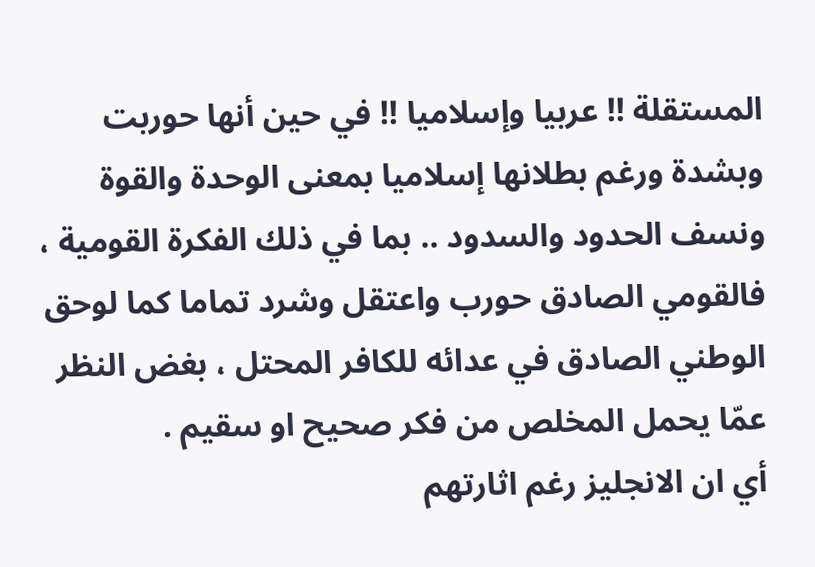المستقلة !! عربيا وإسلاميا !! في حين أنها حوربت وبشدة ورغم بطلانها إسلاميا بمعنى الوحدة والقوة ونسف الحدود والسدود .. بما في ذلك الفكرة القومية ، فالقومي الصادق حورب واعتقل وشرد تماما كما لوحق الوطني الصادق في عدائه للكافر المحتل ، بغض النظر عمّا يحمل المخلص من فكر صحيح او سقيم .
أي ان الانجليز رغم اثارتهم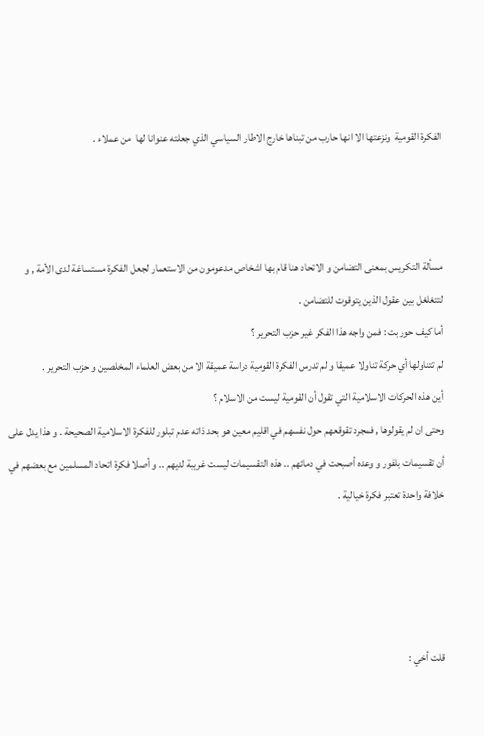الفكرة القومية  ونزعتها الا انها حارب من تبناها خارج الاطار السياسي الذي جعلته عنوانا لها  من عملاء .



مسألة التكريس بمعنى التضامن و الاتحاد هنا قام بها اشخاص مدعومون من الاستعمار لجعل الفكرة مستساغة لدى الأمة , و لتتغلغل بين عقول الذين يتوقوت للتضامن .
أما كيف حوربت : فمن واجه هذا الفكر غير حزب التحرير ؟
لم تتناولها أي حركة تناولا عميقا و لم تدرس الفكرة القومية دراسة عميقة الا من بعض العلماء المخلصين و حزب التحرير .
أين هذه الحركات الاسلامية التي تقول أن القومية ليست من الاسلام ؟
وحتى ان لم يقولوها , فمجرد تقوقعهم حول نفسهم في اقليم معين هو بحد ذاته عدم تبلور للفكرة الاسلامية الصحيحة . و هذا يدل على أن تقسيمات بلفور و وعده أصبحت في دمائهم .. هذه التقسيمات ليست غريبة لديهم .. و أصلا فكرة اتحاد المسلمين مع بعضهم في خلافة واحدة تعتبر فكرة خيالية .




قلت أخي :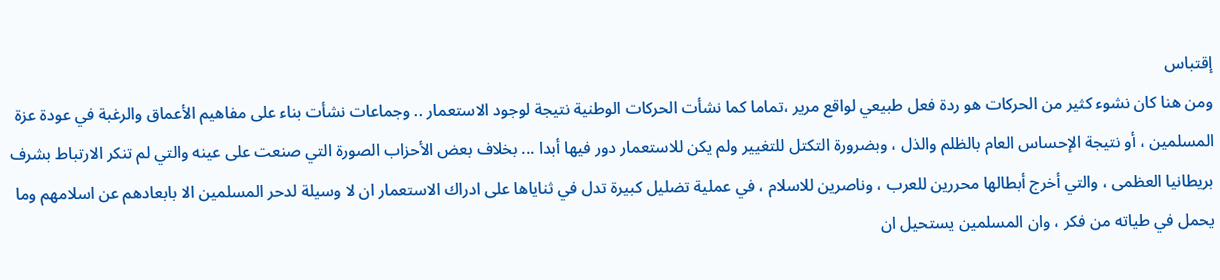إقتباس
ومن هنا كان نشوء كثير من الحركات هو ردة فعل طبيعي لواقع مرير ،تماما كما نشأت الحركات الوطنية نتيجة لوجود الاستعمار .. وجماعات نشأت بناء على مفاهيم الأعماق والرغبة في عودة عزة المسلمين ، أو نتيجة الإحساس العام بالظلم والذل ، وبضرورة التكتل للتغيير ولم يكن للاستعمار دور فيها أبدا ... بخلاف بعض الأحزاب الصورة التي صنعت على عينه والتي لم تنكر الارتباط بشرف بريطانيا العظمى ، والتي أخرج أبطالها محررين للعرب ، وناصرين للاسلام ، في عملية تضليل كبيرة تدل في ثناياها على ادراك الاستعمار ان لا وسيلة لدحر المسلمين الا بابعادهم عن اسلامهم وما يحمل في طياته من فكر ، وان المسلمين يستحيل ان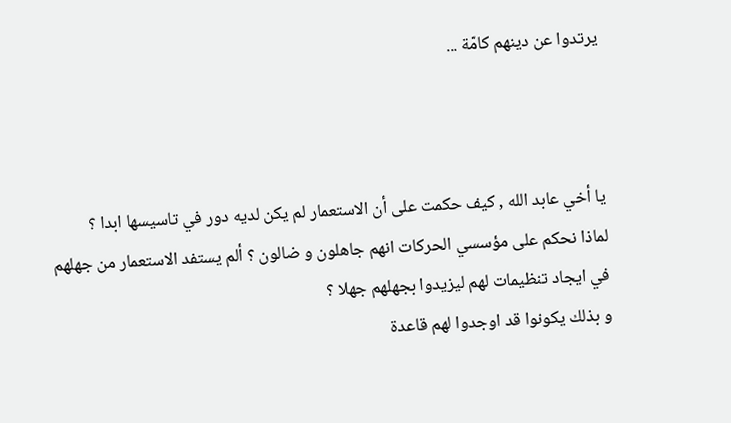يرتدوا عن دينهم كامّة ...



يا أخي عابد الله , كيف حكمت على أن الاستعمار لم يكن لديه دور في تاسيسها ابدا ؟
لماذا نحكم على مؤسسي الحركات انهم جاهلون و ضالون ؟ ألم يستفد الاستعمار من جهلهم في ايجاد تنظيمات لهم ليزيدوا بجهلهم جهلا ؟
و بذلك يكونوا قد اوجدوا لهم قاعدة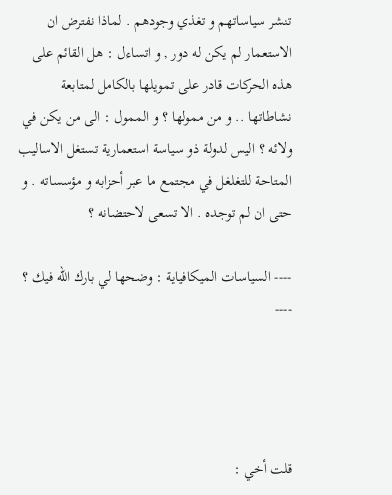تنشر سياساتهم و تغذي وجودهم . لماذا نفترض ان الاستعمار لم يكن له دور , و اتساءل : هل القائم على هذه الحركات قادر على تمويلها بالكامل لمتابعة نشاطاتها .. و من ممولها ؟ و الممول : الى من يكن في ولائه ؟ اليس لدولة ذو سياسة استعمارية تستغل الاساليب المتاحة للتغلغل في مجتمع ما عبر أحزابه و مؤسساته . و حتى ان لم توجده . الا تسعى لاحتضانه ؟

---- السياسات الميكافياية : وضحها لي بارك الله فيك ؟ ----




قلت أخي :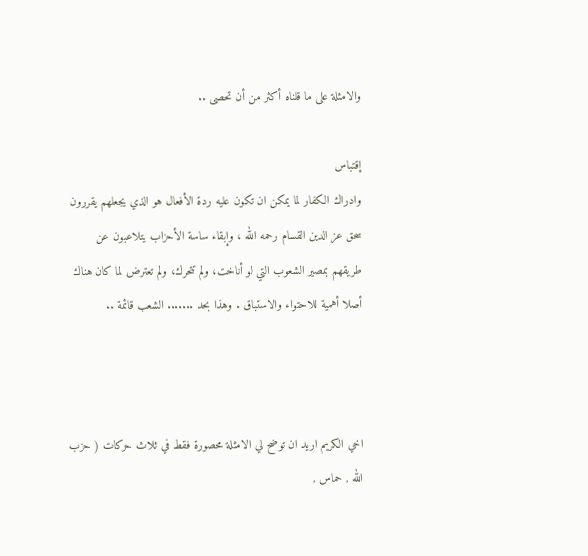والامثلة على ما قلناه أكثر من أن تحصى ..

إقتباس
وادراك الكفار لما يمكن ان تكون عليه ردة الأفعال هو الذي يجعلهم يقررون سحق عز الدين القسام رحمه الله ، وإبقاء ساسة الأحزاب يتلاعبون عن طريقهم بمصير الشعوب التي لو أناخت، ولم تتحرك، ولم تعترض لما كان هناك أصلا أهمية للاحتواء والاستباق . وهذا بحد ....... الشعب قائمة ..



اخي الكريم اريد ان توضح لي الامثلة محصورة فقط في ثلاث حركات ( حزب الله , حماس ,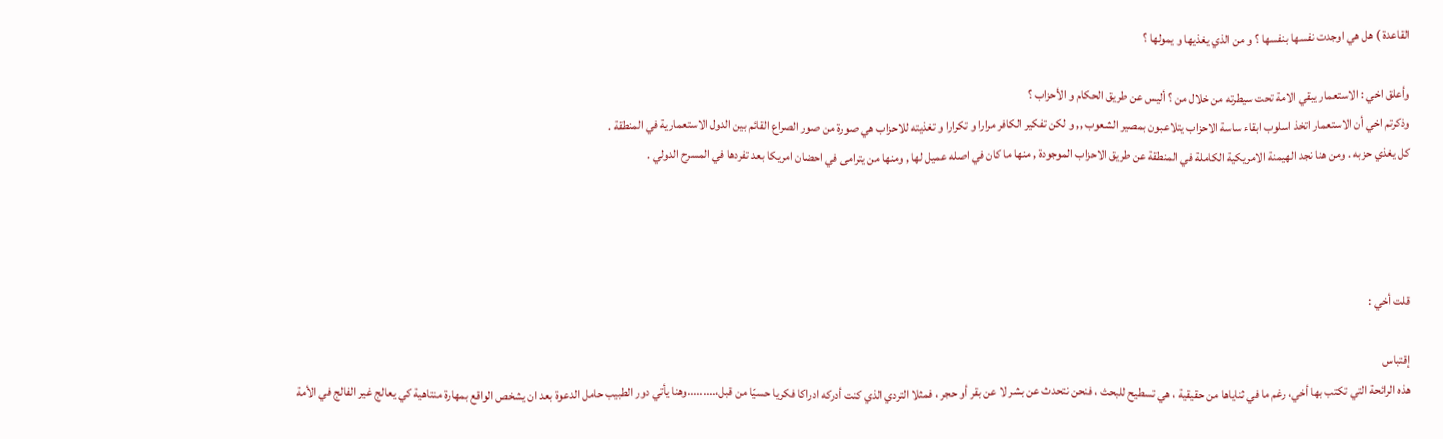القاعدة ) هل هي اوجدت نفسها بنفسها ؟ و من الذي يغذيها و يمولها ؟

وأعلق اخي : الاستعمار يبقي الامة تحت سيطرته من خلال من ؟ أليس عن طريق الحكام و الأحزاب ؟
وذكرتم اخي أن الاستعمار اتخذ اسلوب ابقاء ساسة الاحزاب يتلاعبون بمصير الشعوب ,, و لكن تفكير الكافر مرارا و تكرارا و تغذيته للاحزاب هي صورة من صور الصراع القائم بين الدول الاستعمارية في المنطقة .
كل يغذي حزبه . ومن هنا نجد الهيمنة الامريكية الكاملة في المنطقة عن طريق الاحزاب الموجودة , منها ما كان في اصله عميل لها , ومنها من يترامى في احضان امريكا بعد تفردها في المسرح الدولي .




قلت أخي :

إقتباس
هذه الرائحة التي تكتب بها أخي، رغم ما في ثناياها من حقيقية ، هي تسطيح للبحث ، فنحن نتحدث عن بشر لا عن بقر أو حجر ، فمثلا التردي الذي كنت أدركه ادراكا فكريا حسيّا من قبل،.........وهنا يأتي دور الطبيب حامل الدعوة بعد ان يشخص الواقع بمهارة منتاهية كي يعالج غير الفالج في الأمة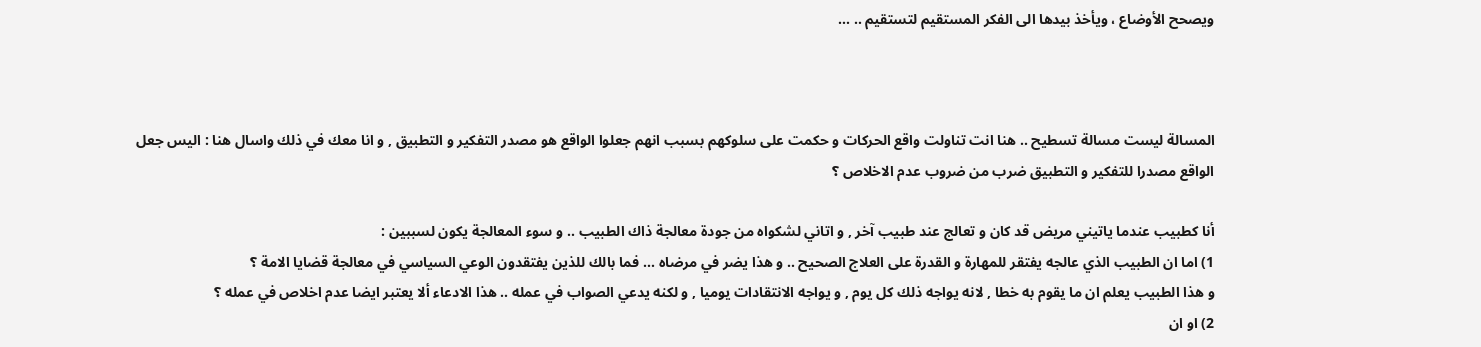ويصحح الأوضاع ، ويأخذ بيدها الى الفكر المستقيم لتستقيم .. ...



المسالة ليست مسالة تسطيح .. هنا انت تناولت واقع الحركات و حكمت على سلوكهم بسبب انهم جعلوا الواقع هو مصدر التفكير و التطبيق , و انا معك في ذلك واسال هنا : اليس جعل الواقع مصدرا للتفكير و التطبيق ضرب من ضروب عدم الاخلاص ؟

أنا كطبيب عندما ياتيني مريض قد كان و تعالج عند طبيب آخر , و اتاني لشكواه من جودة معالجة ذاك الطبيب .. و سوء المعالجة يكون لسببين :
1) اما ان الطبيب الذي عالجه يفتقر للمهارة و القدرة على العلاج الصحيح .. و هذا يضر في مرضاه ... فما بالك للذين يفتقدون الوعي السياسي في معالجة قضايا الامة ؟
و هذا الطبيب يعلم ان ما يقوم به خطا , لانه يواجه ذلك كل يوم , و يواجه الانتقادات يوميا , و لكنه يدعي الصواب في عمله .. هذا الادعاء ألا يعتبر ايضا عدم اخلاص في عمله ؟
2) او ان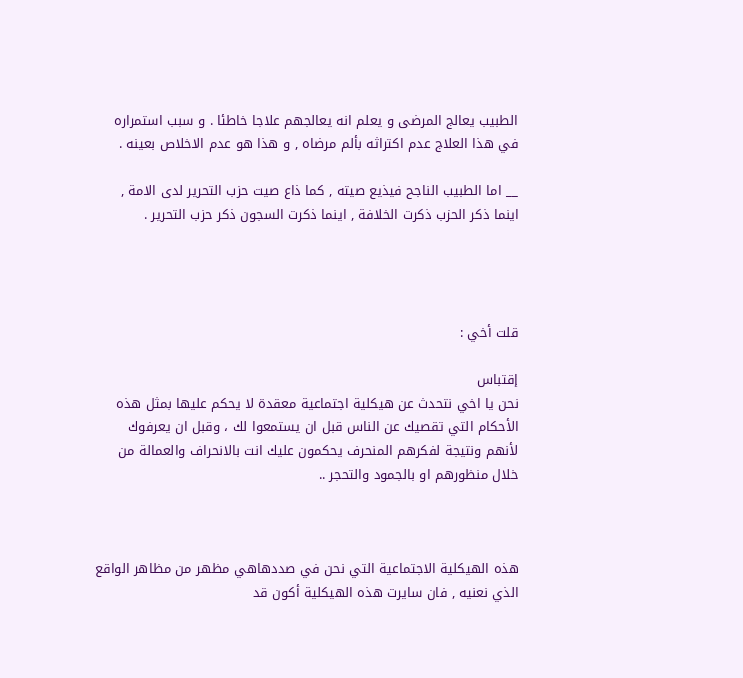الطبيب يعالج المرضى و يعلم انه يعالجهم علاجا خاطئا . و سبب استمراره في هذا العلاج عدم اكتراثه بألم مرضاه , و هذا هو عدم الاخلاص بعينه .

__ اما الطبيب الناجح فيذيع صيته , كما ذاع صيت حزب التحرير لدى الامة , اينما ذكر الحزب ذكرت الخلافة , اينما ذكرت السجون ذكر حزب التحرير .




قلت أخي :

إقتباس
نحن يا اخي نتحدث عن هيكلية اجتماعية معقدة لا يحكم عليها بمثل هذه الأحكام التي تقصيك عن الناس قبل ان يستمعوا لك ، وقبل ان يعرفوك لأنهم ونتيجة لفكرهم المنحرف يحكمون عليك انت بالانحراف والعمالة من خلال منظورهم او بالجمود والتحجر ..



هذه الهيكلية الاجتماعية التي نحن في صددهاهي مظهر من مظاهر الواقع الذي نعنيه , فان سايرت هذه الهيكلية أكون قد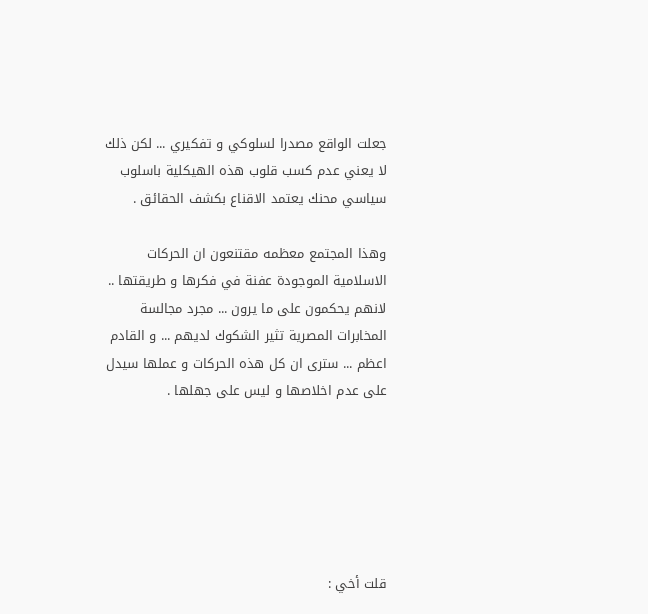جعلت الواقع مصدرا لسلوكي و تفكيري ... لكن ذلك لا يعني عدم كسب قلوب هذه الهيكلية باسلوب سياسي محنك يعتمد الاقناع بكشف الحقائق .

وهذا المجتمع معظمه مقتنعون ان الحركات الاسلامية الموجودة عفنة في فكرها و طريقتها .. لانهم يحكمون على ما يرون ... مجرد مجالسة المخابرات المصرية تثير الشكوك لديهم ... و القادم اعظم ... سترى ان كل هذه الحركات و عملها سيدل على عدم اخلاصها و ليس على جهلها .






قلت أخي :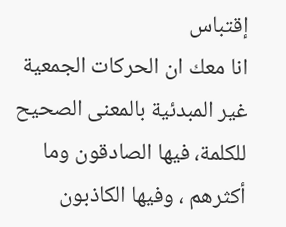إقتباس
انا معك ان الحركات الجمعية غير المبدئية بالمعنى الصحيح للكلمة، فيها الصادقون وما أكثرهم ، وفيها الكاذبون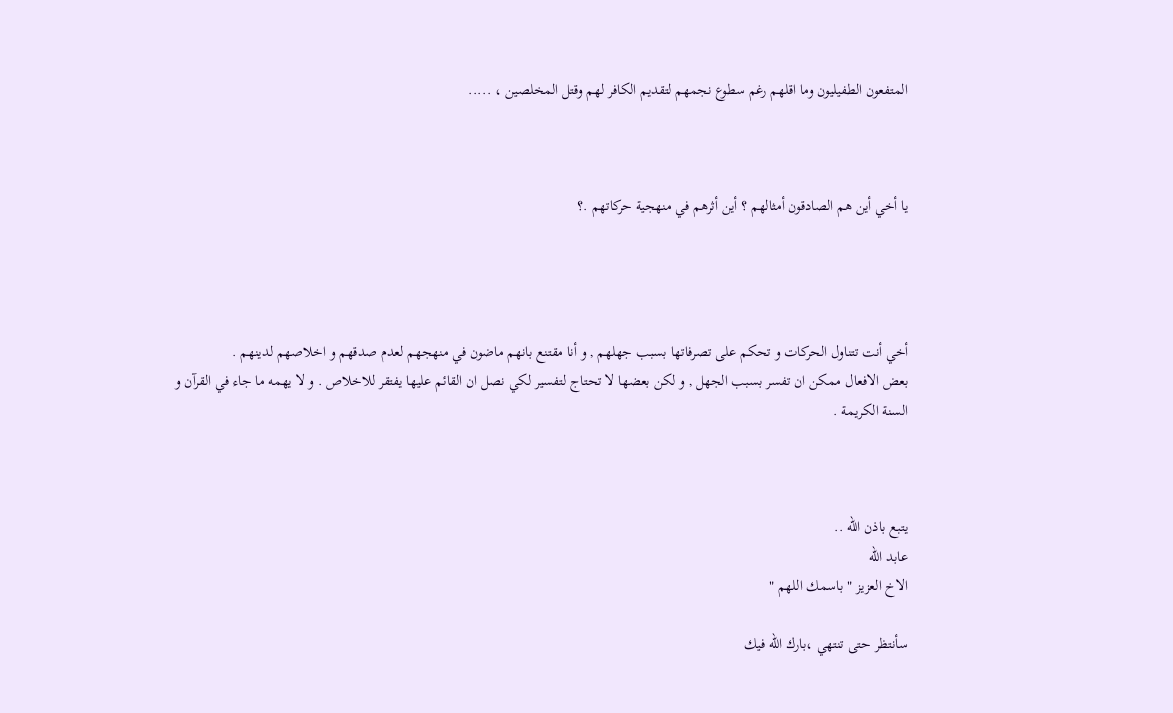المتفعون الطفيليون وما اقلهم رغم سطوع نجمهم لتقديم الكافر لهم وقتل المخلصين ، .....



يا أخي أين هم الصادقون أمثالهم ؟ أين أثرهم في منهجية حركاتهم .؟




أخي أنت تتناول الحركات و تحكم على تصرفاتها بسبب جهلهم , و أنا مقتنع بانهم ماضون في منهجهم لعدم صدقهم و اخلاصهم لدينهم .
بعض الافعال ممكن ان تفسر بسبب الجهل , و لكن بعضها لا تحتاج لتفسير لكي نصل ان القائم عليها يفتقر للاخلاص . و لا يهمه ما جاء في القرآن و السنة الكريمة .



يتبع باذن الله ..
عابد الله
الاخ العزيز " باسمك اللهم "

سأنتظر حتى تنتهي ،بارك الله فيك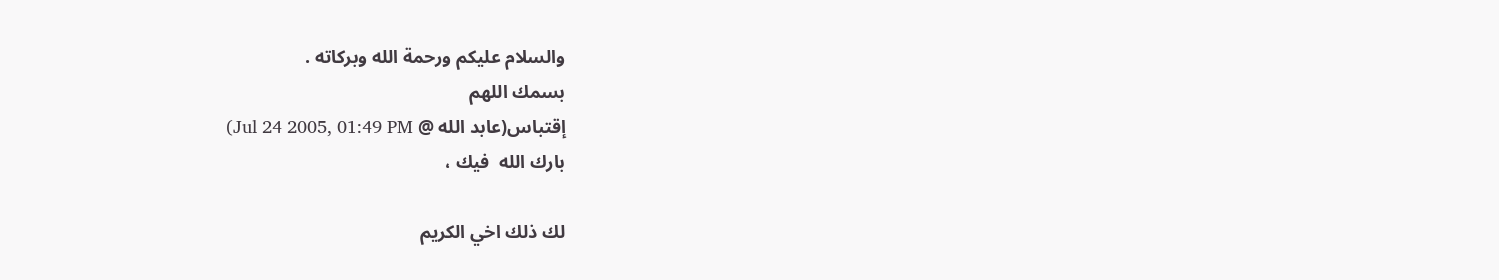والسلام عليكم ورحمة الله وبركاته .
بسمك اللهم
إقتباس(عابد الله @ Jul 24 2005, 01:49 PM)
بارك الله  فيك ،

لك ذلك اخي الكريم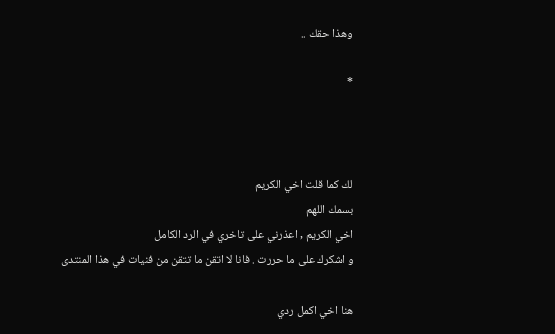وهذا حقك ..

*



لك كما قلت اخي الكريم
بسمك اللهم
اخي الكريم , اعذرني على تاخري في الرد الكامل
و اشكرك على ما حررت . فانا لا اتقن ما تتقن من فنيات في هذا المنتدى

هنا اخي اكمل ردي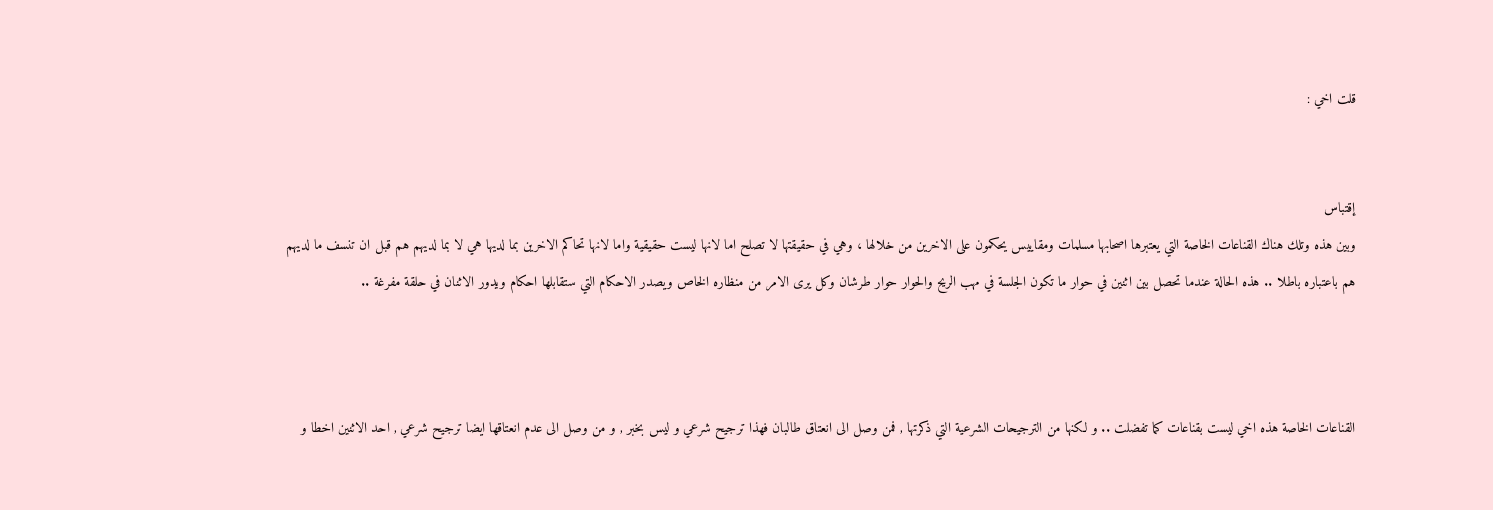قلت اخي :


إقتباس
وبين هذه وتلك هناك القناعات الخاصة التي يعتبرها اصحابها مسلمات ومقاييس يحكمون على الاخرين من خلالها ، وهي في حقيقتها لا تصلح اما لانها ليست حقيقية واما لانها تحاكم الاخرين بما لديها هي لا بما لديهم هم قبل ان تنسف ما لديهم هم باعتباره باطلا .. هذه الحالة عندما تحصل بين اثنين في حوار ما تكون الجلسة في مهب الريح والحوار حوار طرشان وكل يرى الامر من منظاره الخاص ويصدر الاحكام التي ستقابلها احكام ويدور الاثنان في حلقة مفرغة ..



القناعات الخاصة هذه اخي ليست بقناعات كما تفضلت .. و لكنها من الترجيحات الشرعية التي ذكرتها , فمن وصل الى انعتاق طالبان فهذا ترجيح شرعي و ليس بخبر , و من وصل الى عدم انعتاقها ايضا ترجيح شرعي , احد الاثنين اخطا و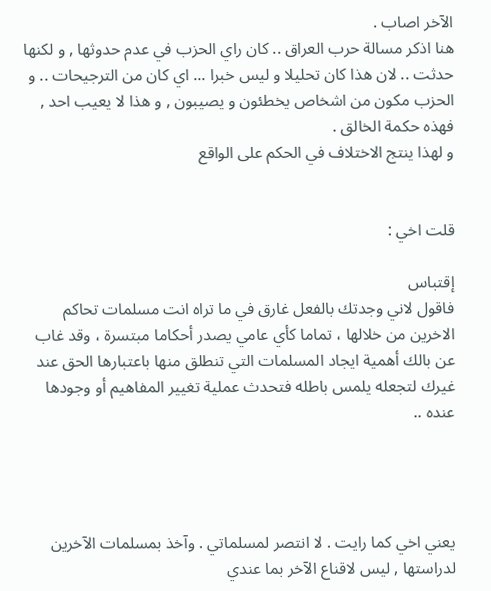الآخر اصاب .
هنا اذكر مسالة حرب العراق .. كان راي الحزب في عدم حدوثها , و لكنها حدثت .. لان هذا كان تحليلا و ليس خبرا ... اي كان من الترجيحات .. و الحزب مكون من اشخاص يخطئون و يصيبون , و هذا لا يعيب احد , فهذه حكمة الخالق .
و لهذا ينتج الاختلاف في الحكم على الواقع


قلت اخي :

إقتباس
فاقول لاني وجدتك بالفعل غارق في ما تراه انت مسلمات تحاكم الاخرين من خلالها ، تماما كأي عامي يصدر أحكاما مبتسرة ، وقد غاب عن بالك أهمية ايجاد المسلمات التي تنطلق منها باعتبارها الحق عند غيرك لتجعله يلمس باطله فتحدث عملية تغيير المفاهيم أو وجودها عنده ..




يعني اخي كما رايت . لا انتصر لمسلماتي . وآخذ بمسلمات الآخرين لدراستها , ليس لاقناع الآخر بما عندي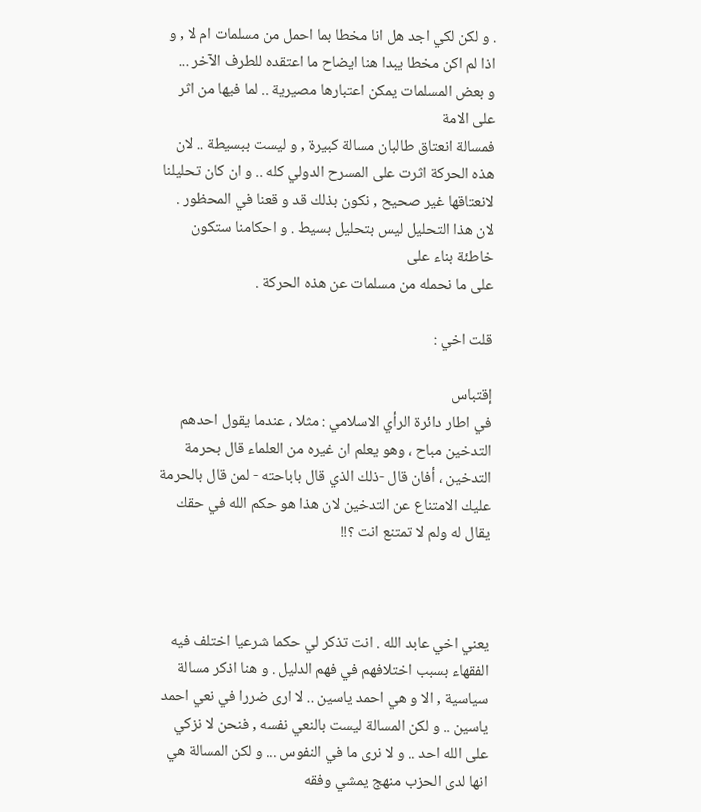. و لكن لكي اجد هل انا مخطا بما احمل من مسلمات ام لا , و اذا لم اكن مخطا يبدا هنا ايضاح ما اعتقده للطرف الآخر ...
و بعض المسلمات يمكن اعتبارها مصيرية .. لما فيها من اثر على الامة
فمسالة انعتاق طالبان مسالة كبيرة , و ليست ببسيطة .. لان هذه الحركة اثرت على المسرح الدولي كله .. و ان كان تحليلنا لانعتاقها غير صحيح , نكون بذلك قد و قعنا في المحظور . لان هذا التحليل ليس بتحليل بسيط . و احكامنا ستكون خاطئة بناء على
على ما نحمله من مسلمات عن هذه الحركة .

قلت اخي :

إقتباس
في اطار دائرة الرأي الاسلامي : مثلا ، عندما يقول احدهم التدخين مباح ، وهو يعلم ان غيره من العلماء قال بحرمة التدخين ، أفان قال -ذلك الذي قال باباحته - لمن قال بالحرمة عليك الامتناع عن التدخين لان هذا هو حكم الله في حقك يقال له ولم لا تمتنع انت ؟!!



يعني اخي عابد الله . انت تذكر لي حكما شرعيا اختلف فيه الفقهاء بسبب اختلافهم في فهم الدليل . و هنا اذكر مسالة سياسية , الا و هي احمد ياسين .. لا ارى ضررا في نعي احمد ياسين .. و لكن المسالة ليست بالنعي نفسه , فنحن لا نزكي على الله احد .. و لا نرى ما في النفوس ... و لكن المسالة هي انها لدى الحزب منهج يمشي وفقه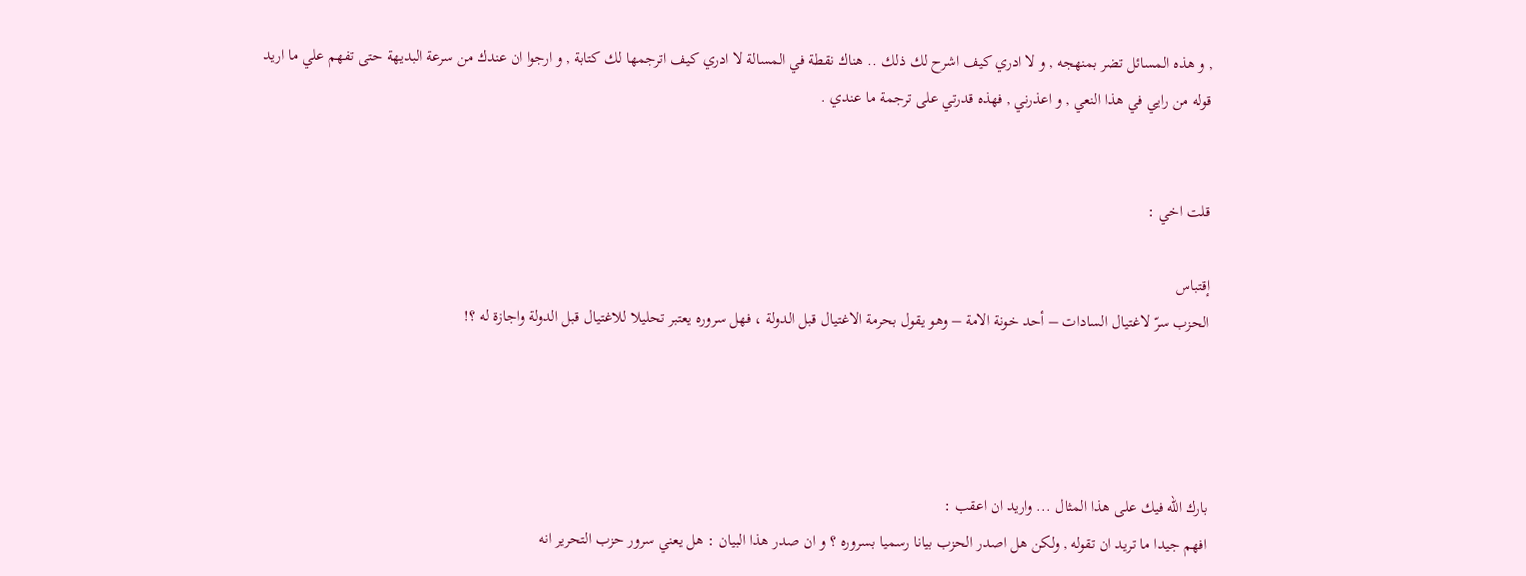, و هذه المسائل تضر بمنهجه , و لا ادري كيف اشرح لك ذلك .. هناك نقطة في المسالة لا ادري كيف اترجمها لك كتابة , و ارجوا ان عندك من سرعة البديهة حتى تفهم علي ما اريد قوله من رايي في هذا النعي , و اعذرني , فهذه قدرتي على ترجمة ما عندي .


قلت اخي :

إقتباس
الحزب سرّ لاغتيال السادات – أحد خونة الامة – وهو يقول بحرمة الاغتيال قبل الدولة ، فهل سروره يعتبر تحليلا للاغتيال قبل الدولة واجازة له ؟!




بارك الله فيك على هذا المثال ... واريد ان اعقب :
افهم جيدا ما تريد ان تقوله , ولكن هل اصدر الحزب بيانا رسميا بسروره ؟ و ان صدر هذا البيان : هل يعني سرور حزب التحرير انه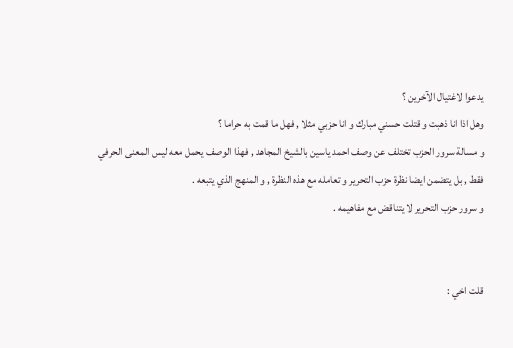يدعوا لاغتيال الآخرين ؟
وهل اذا انا ذهبت و قتلت حسني مبارك و انا حزبي مثلا , فهل ما قمت به حراما ؟
و مسالة سرور الحزب تختلف عن وصف احمد ياسين بالشيخ المجاهد , فهذا الوصف يحمل معه ليس المعنى الحرفي فقط , بل يتضمن ايضا نظرة حزب التحرير و تعامله مع هذه النظرة , و المنهج الذي يتبعه .
و سرور حزب التحرير لا يتناقض مع مفاهيمه .


قلت اخي :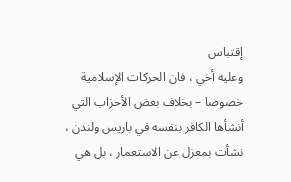إقتباس
وعليه أخي ، فان الحركات الإسلامية خصوصا – بخلاف بعض الأحزاب التي أنشأها الكافر بنفسه في باريس ولندن ، نشأت بمعزل عن الاستعمار ، بل هي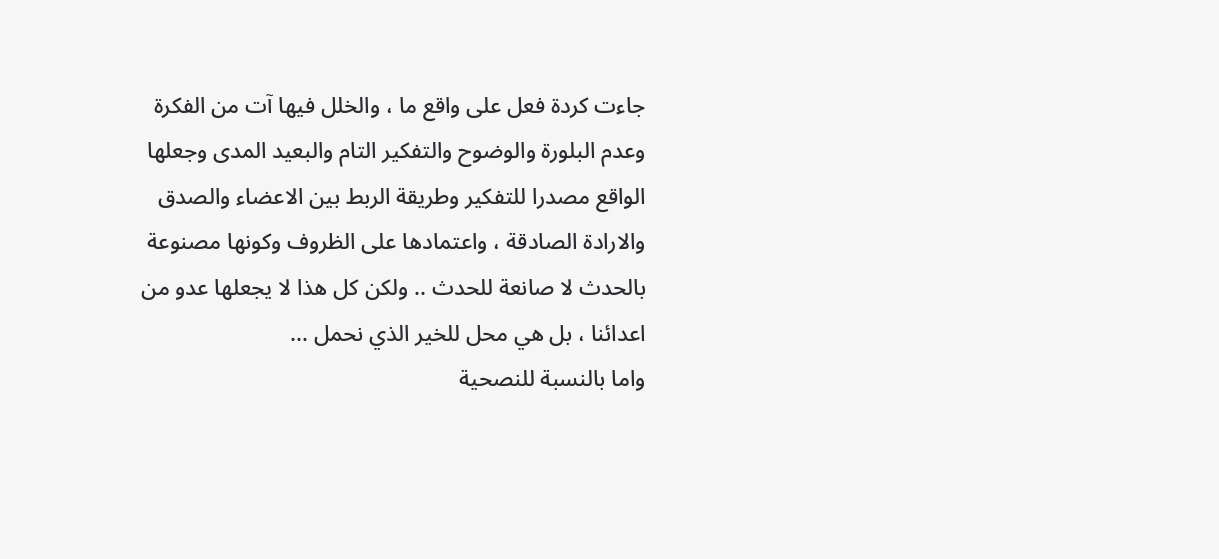جاءت كردة فعل على واقع ما ، والخلل فيها آت من الفكرة وعدم البلورة والوضوح والتفكير التام والبعيد المدى وجعلها الواقع مصدرا للتفكير وطريقة الربط بين الاعضاء والصدق والارادة الصادقة ، واعتمادها على الظروف وكونها مصنوعة بالحدث لا صانعة للحدث .. ولكن كل هذا لا يجعلها عدو من اعدائنا ، بل هي محل للخير الذي نحمل ...
واما بالنسبة للنصحية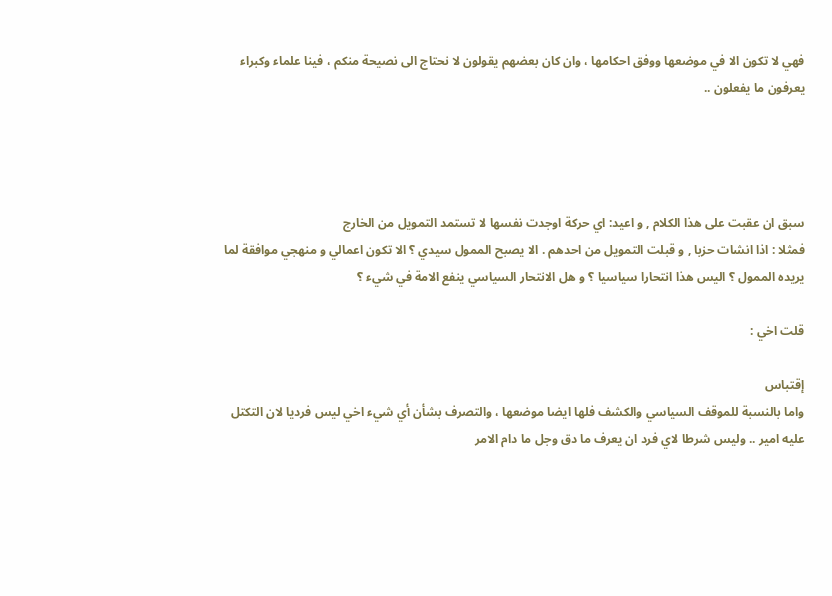فهي لا تكون الا في موضعها ووفق احكامها ، وان كان بعضهم يقولون لا نحتاج الى نصيحة منكم ، فينا علماء وكبراء يعرفون ما يفعلون ..




سبق ان عقبت على هذا الكلام , و اعيد: اي حركة اوجدت نفسها لا تستمد التمويل من الخارج
فمثلا : اذا انشات حزبا , و قبلت التمويل من احدهم . الا يصبح الممول سيدي ؟ الا تكون اعمالي و منهجي موافقة لما يريده الممول ؟ اليس هذا انتحارا سياسيا ؟ و هل الانتحار السياسي ينفع الامة في شيء ؟

قلت اخي :

إقتباس
واما بالنسبة للموقف السياسي والكشف فلها ايضا موضعها ، والتصرف بشأن أي شيء اخي ليس فرديا لان التكتل عليه امير .. وليس شرطا لاي فرد ان يعرف ما دق وجل ما دام الامر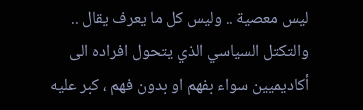ليس معصية .. وليس كل ما يعرف يقال .. والتكتل السياسي الذي يتحول افراده الى أكاديميين سواء بفهم او بدون فهم ، كبر عليه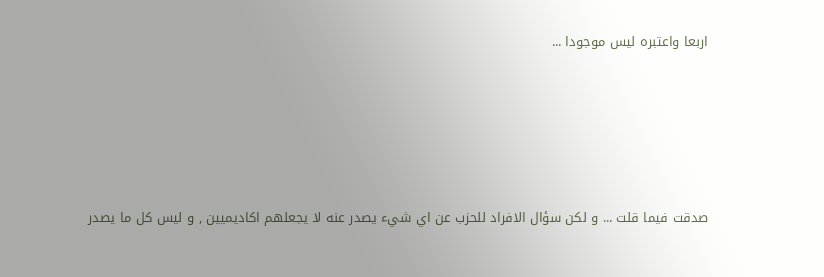اربعا واعتبره ليس موجودا ...





صدقت فيما قلت ... و لكن سؤال الافراد للحزب عن اي شيء يصدر عنه لا يجعلهم اكاديميين , و ليس كل ما يصدر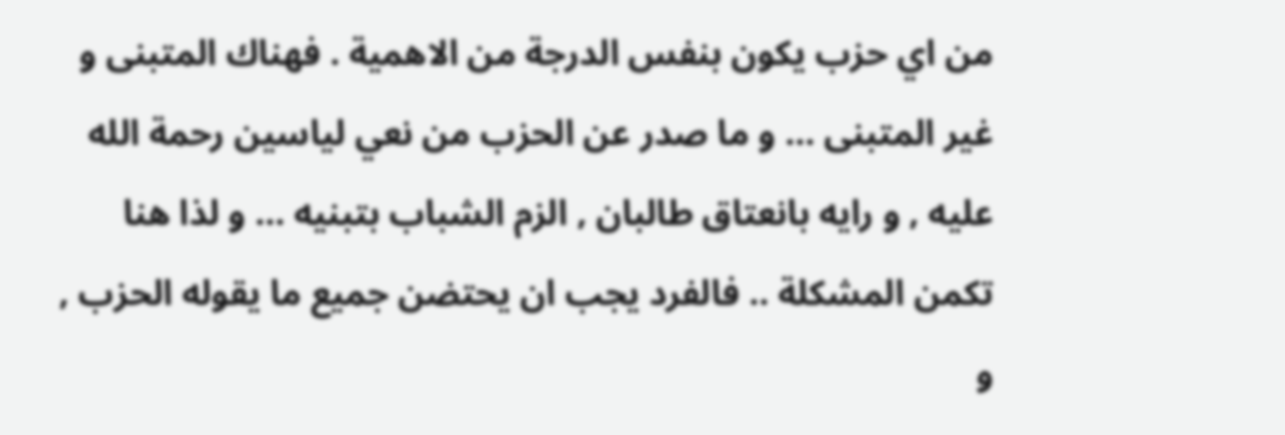من اي حزب يكون بنفس الدرجة من الاهمية . فهناك المتبنى و غير المتبنى ... و ما صدر عن الحزب من نعي لياسين رحمة الله عليه , و رايه بانعتاق طالبان , الزم الشباب بتبنيه ... و لذا هنا تكمن المشكلة .. فالفرد يجب ان يحتضن جميع ما يقوله الحزب , و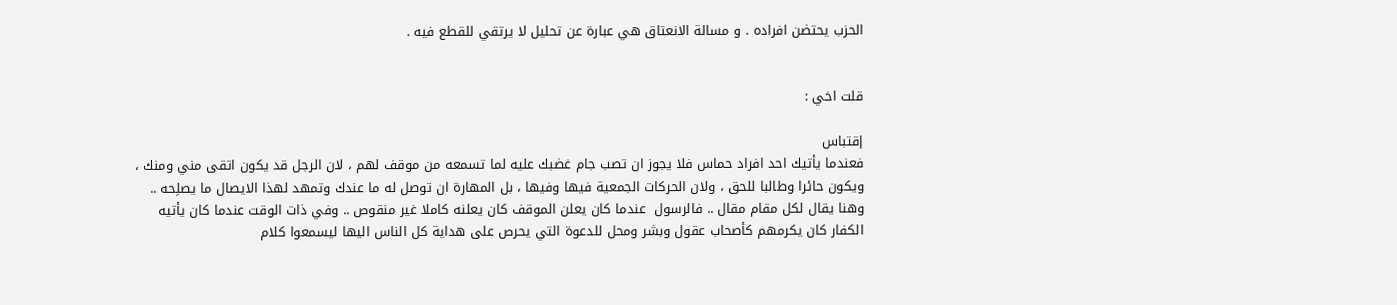الحزب يحتضن افراده . و مسالة الانعتاق هي عبارة عن تحليل لا يرتقي للقطع فيه .


قلت اخي :

إقتباس
فعندما يأتيك احد افراد حماس فلا يجوز ان تصب جام غضبك عليه لما تسمعه من موقف لهم ، لان الرجل قد يكون اتقى مني ومنك ، ويكون حائرا وطالبا للحق ، ولان الحركات الجمعية فيها وفيها ، بل المهارة ان توصل له ما عندك وتمهد لهذا الايصال ما يصلِحه .. وهنا يقال لكل مقام مقال .. فالرسول  عندما كان يعلن الموقف كان يعلنه كاملا غير منقوص .. وفي ذات الوقت عندما كان يأتيه الكفار كان يكرمهم كأصحاب عقول وبشر ومحل للدعوة التي يحرص على هداية كل الناس اليها ليسمعوا كلام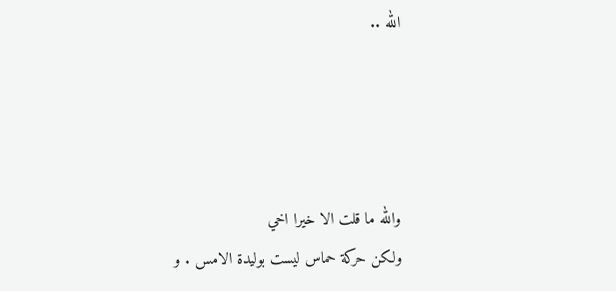الله ..




والله ما قلت الا خيرا اخي
ولكن حركة حماس ليست بوليدة الامس . و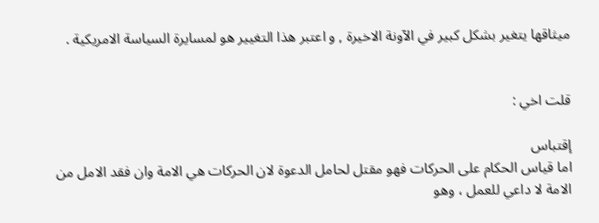ميثاقها يتغير بشكل كبير في الآونة الاخيرة , و اعتبر هذا التغيير هو لمسايرة السياسة الامريكية .


قلت اخي :

إقتباس
اما قياس الحكام على الحركات فهو مقتل لحامل الدعوة لان الحركات هي الامة وان فقد الامل من الامة لا داعي للعمل ، وهو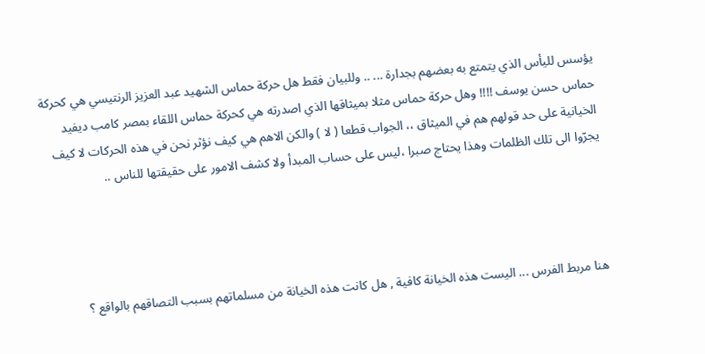يؤسس لليأس الذي يتمتع به بعضهم بجدارة ... .. وللبيان فقط هل حركة حماس الشهيد عبد العزيز الرنتيسي هي كحركة حماس حسن يوسف !!!! وهل حركة حماس مثلا بميثاقها الذي اصدرته هي كحركة حماس اللقاء بمصر كامب ديفيد الخيانية على حد قولهم هم في الميثاق ،، الجواب قطعا ( لا ) والكن الاهم هي كيف نؤثر نحن في هذه الحركات لا كيف يجرّوا الى تلك الظلمات وهذا يحتاج صبرا ،ليس على حساب المبدأ ولا كشف الامور على حقيقتها للناس ..




هنا مربط الفرس ... اليست هذه الخيانة كافية , هل كانت هذه الخيانة من مسلماتهم بسبب التصاقهم بالواقع ؟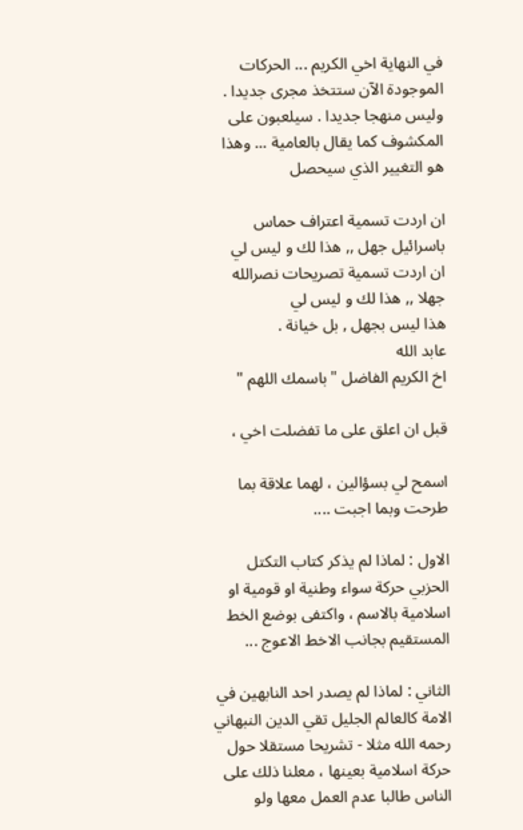في النهاية اخي الكريم ... الحركات الموجودة الآن ستتخذ مجرى جديدا . وليس منهجا جديدا . سيلعبون على المكشوف كما يقال بالعامية ... وهذا هو التغيير الذي سيحصل

ان اردت تسمية اعتراف حماس باسرائيل جهل ,, هذا لك و ليس لي
ان اردت تسمية تصريحات نصرالله جهلا ,, هذا لك و ليس لي
هذا ليس بجهل , بل خيانة .
عابد الله
اخ الكريم الفاضل "باسمك اللهم "

قبل ان اعلق على ما تفضلت اخي ،

اسمح لي بسؤالين ، لهما علاقة بما طرحت وبما اجبت ....

الاول : لماذا لم يذكر كتاب التكتل الحزبي حركة سواء وطنية او قومية او اسلامية بالاسم ، واكتفى بوضع الخط المستقيم بجانب الاخط الاعوج ...

الثاني : لماذا لم يصدر احد النابهين في الامة كالعالم الجليل تقي الدين النبهاني رحمه الله مثلا - تشريحا مستقلا حول حركة اسلامية بعينها ، معلنا ذلك على الناس طالبا عدم العمل معها ولو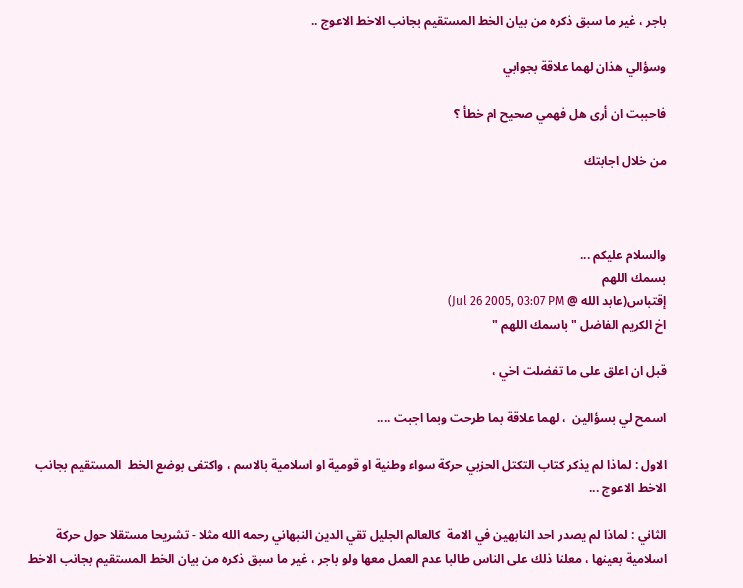باجر ، غير ما سبق ذكره من بيان الخط المستقيم بجانب الاخط الاعوج ..

وسؤالي هذان لهما علاقة بجوابي

فاحببت ان أرى هل فهمي صحيح ام خطأ ؟

من خلال اجابتك



والسلام عليكم ...
بسمك اللهم
إقتباس(عابد الله @ Jul 26 2005, 03:07 PM)
اخ الكريم الفاضل "باسمك اللهم "

قبل ان اعلق على ما تفضلت اخي ،

اسمح لي بسؤالين  ، لهما علاقة بما طرحت وبما اجبت ....

الاول : لماذا لم يذكر كتاب التكتل الحزبي حركة سواء وطنية او قومية او اسلامية بالاسم ، واكتفى بوضع الخط  المستقيم بجانب الاخط الاعوج ...

الثاني : لماذا لم يصدر احد النابهين في الامة  كالعالم الجليل تقي الدين النبهاني رحمه الله مثلا - تشريحا مستقلا حول حركة اسلامية بعينها ، معلنا ذلك على الناس طالبا عدم العمل معها ولو باجر ، غير ما سبق ذكره من بيان الخط المستقيم بجانب الاخط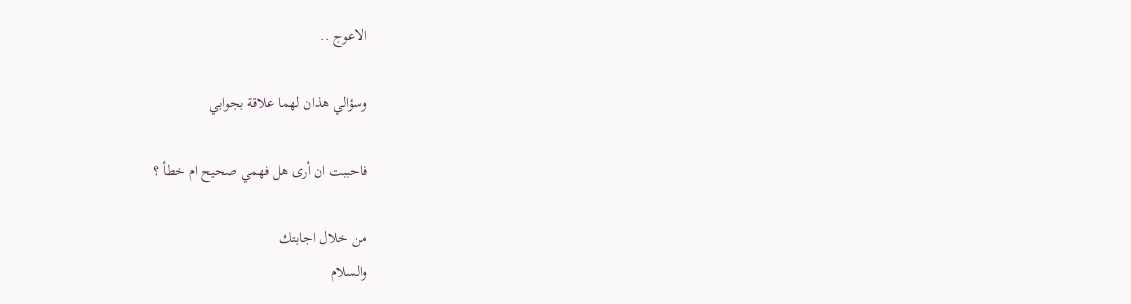الاعوج ..

وسؤالي هذان لهما علاقة بجوابي

فاحببت ان أرى هل فهمي صحيح ام خطأ ؟

من خلال اجابتك
والسلام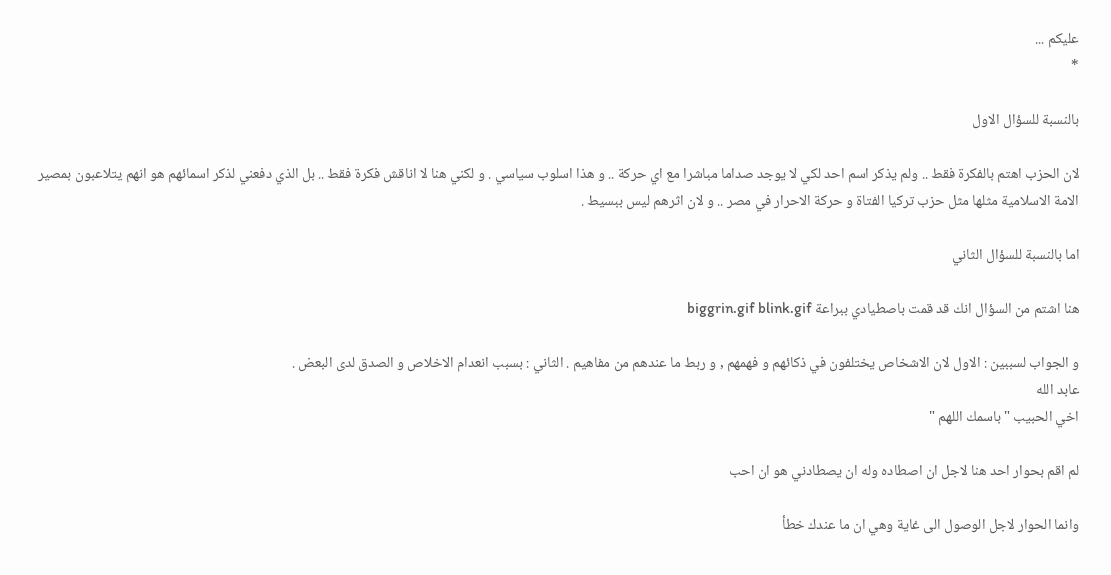عليكم ...
*

بالنسبة للسؤال الاول

لان الحزب اهتم بالفكرة فقط .. ولم يذكر اسم احد لكي لا يوجد صداما مباشرا مع اي حركة .. و هذا اسلوب سياسي . و لكني هنا لا اناقش فكرة فقط .. بل الذي دفعني لذكر اسمائهم هو انهم يتلاعبون بمصير الامة الاسلامية مثلها مثل حزب تركيا الفتاة و حركة الاحرار في مصر .. و لان اثرهم ليس ببسيط .

اما بالنسبة للسؤال الثاني

هنا اشتم من السؤال انك قد قمت باصطيادي ببراعة biggrin.gif blink.gif

و الجواب لسببين : الاول لان الاشخاص يختلفون في ذكائهم و فهمهم , و ربط ما عندهم من مفاهيم . الثاني : بسبب انعدام الاخلاص و الصدق لدى البعض .
عابد الله
اخي الحبيب " باسمك اللهم "

لم اقم بحوار احد هنا لاجل ان اصطاده وله ان يصطادني هو ان احب

وانما الحوار لاجل الوصول الى غاية وهي ان ما عندك خطأ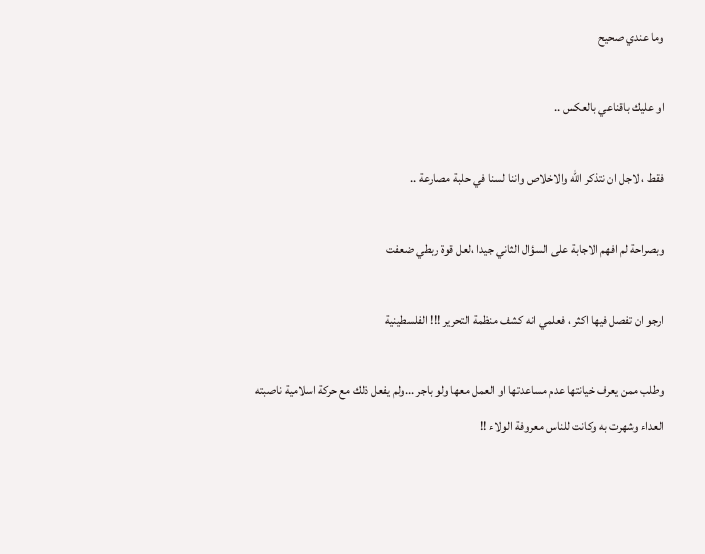وما عندي صحيح

او عليك باقناعي بالعكس ..

فقط ، لاجل ان نتذكر الله والاخلاص واننا لسنا في حلبة مصارعة ..

وبصراحة لم افهم الاجابة على السؤال الثاني جيدا ،لعل قوة ربطي ضعفت

ارجو ان تفصل فيها اكثر ، فعلمي انه كشف منظمة التحرير !!! الفلسطينية

وطلب ممن يعرف خيانتها عدم مساعدتها او العمل معها ولو باجر ...ولم يفعل ذلك مع حركة اسلامية ناصبته العداء وشهرت به وكانت للناس معروفة الولاء !!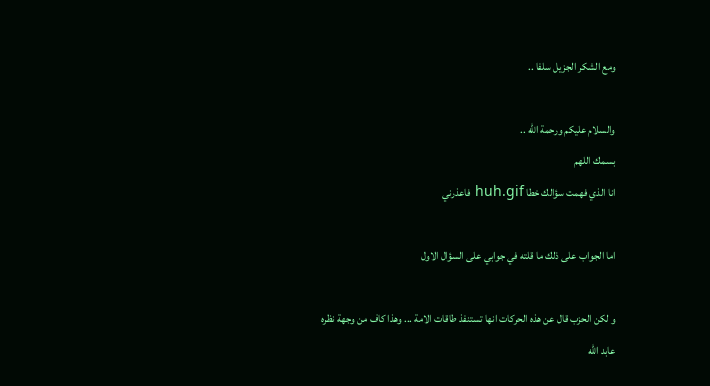ومع الشكر الجزيل سلفا ..

والسلام عليكم ورحمة الله ..
بسمك اللهم
انا الذي فهمت سؤالك خطا huh.gif فاعذرني

اما الجواب على ذلك ما قلته في جوابي على السؤال الاول

و لكن الحزب قال عن هذه الحركات انها تستنفذ طاقات الامة ... وهذا كاف من وجهة نظره
عابد الله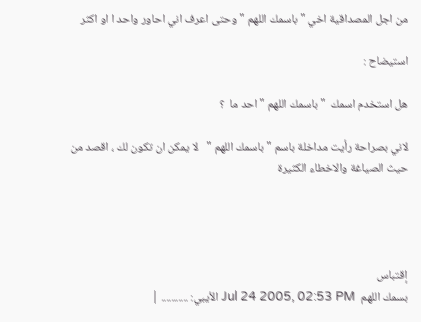من اجل المصداقية اخي "باسمك اللهم " وحتى اعرف اني احاور واحد ا او اكثر

استيضاح :

هل استخدم اسمك  " باسمك اللهم " احد ما  ؟

لاني بصراحة رأيت مداخلة باسم "باسمك اللهم "   لا يمكن ان تكون لك ، اقصد من حيث الصياغة والاخطاء الكثيرة




إقتباس
بسمك اللهم  Jul 24 2005, 02:53 PM الأيبي: ........... |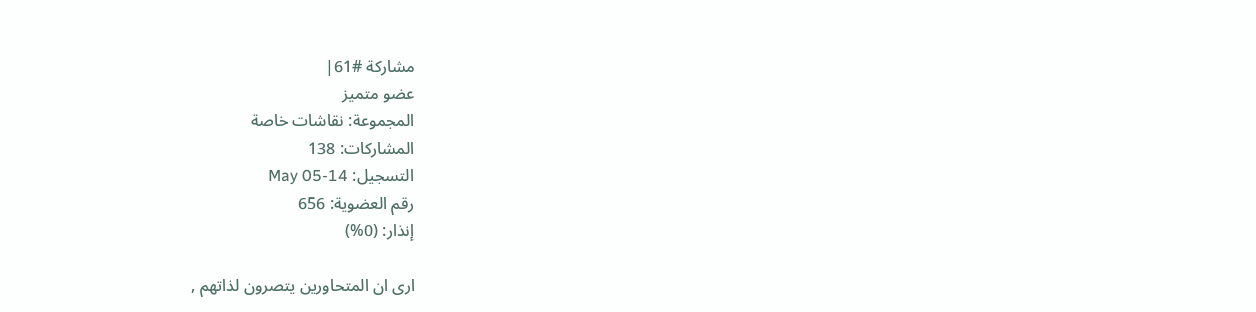مشاركة #61|
عضو متميز
المجموعة: نقاشات خاصة
المشاركات: 138
التسجيل: 14-May 05
رقم العضوية: 656
إنذار: (0%)

ارى ان المتحاورين يتصرون لذاتهم ,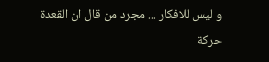و ليس للافكار ... مجرد من قال ان القعدة حركة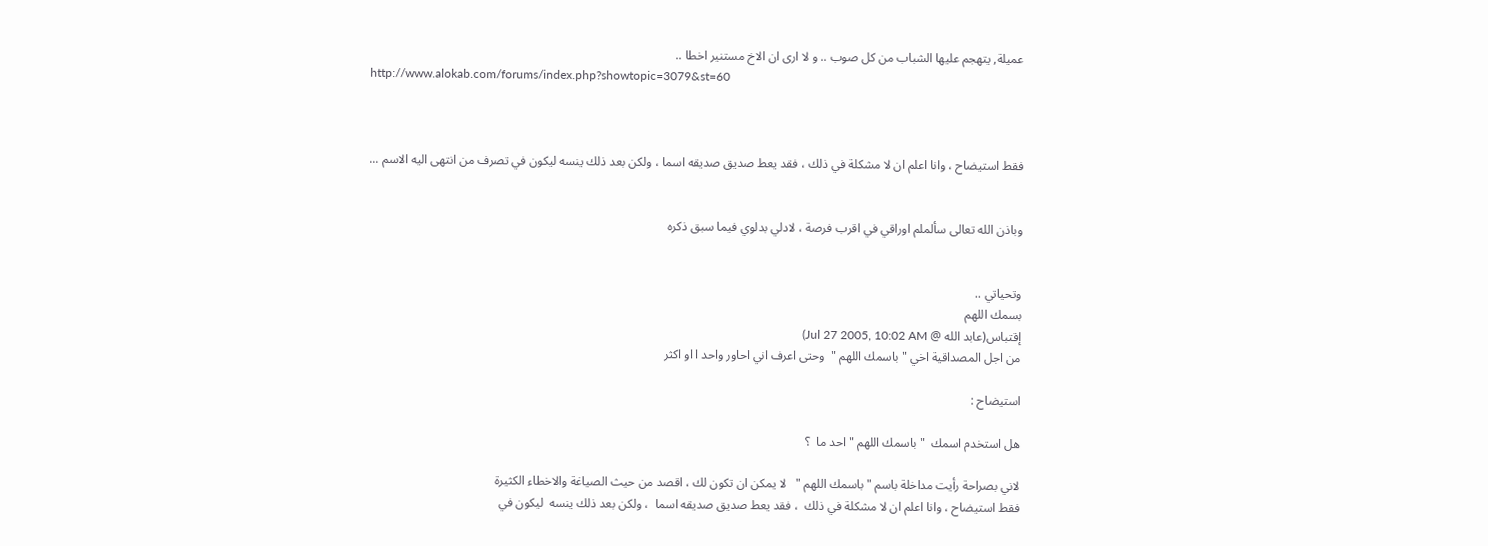عميلة, يتهجم عليها الشباب من كل صوب .. و لا ارى ان الاخ مستنير اخطا ..
http://www.alokab.com/forums/index.php?showtopic=3079&st=60



فقط استيضاح ، وانا اعلم ان لا مشكلة في ذلك ، فقد يعط صديق صديقه اسما ، ولكن بعد ذلك ينسه ليكون في تصرف من انتهى اليه الاسم ...


وباذن الله تعالى سألملم اوراقي في اقرب فرصة ، لادلي بدلوي فيما سبق ذكره


وتحياتي ..
بسمك اللهم
إقتباس(عابد الله @ Jul 27 2005, 10:02 AM)
من اجل المصداقية اخي "باسمك اللهم "  وحتى اعرف اني احاور واحد ا او اكثر

استيضاح :

هل استخدم اسمك  " باسمك اللهم " احد ما  ؟

لاني بصراحة رأيت مداخلة باسم "باسمك اللهم "   لا يمكن ان تكون لك ، اقصد من حيث الصياغة والاخطاء الكثيرة
فقط استيضاح ، وانا اعلم ان لا مشكلة في ذلك  ، فقد يعط صديق صديقه اسما  ، ولكن بعد ذلك ينسه  ليكون في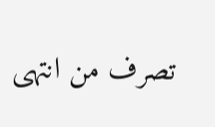تصرف من انتهى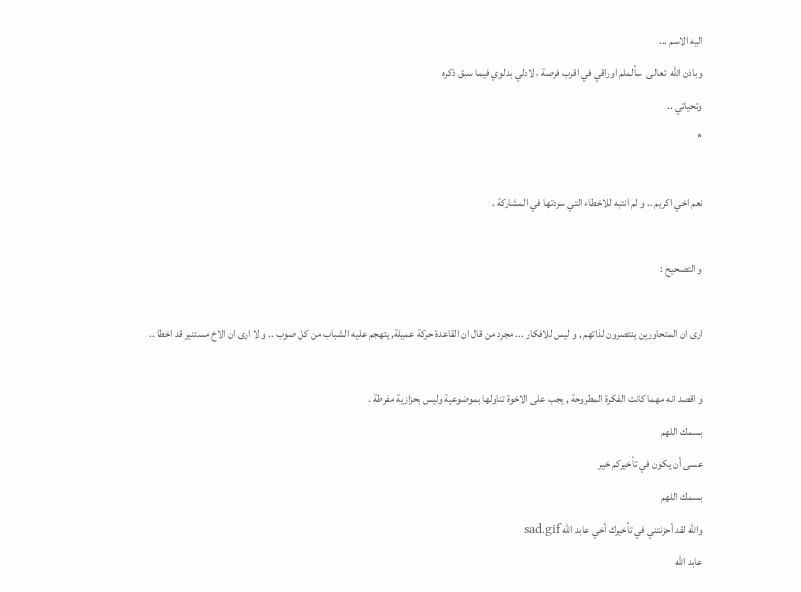اليه الاسم ...
وباذن الله  تعالى  سألملم اوراقي في اقرب فرصة ، لادلي بدلوي فيما سبق ذكره
وتحياتي ..
*

نعم اخي اكريم .. و لم انتبه للاخطاء التي سردتها في المشاركة .

و التصحيح :

ارى ان المتحاورين ينتصرون لذاتهم , و ليس للافكار ... مجرد من قال ان القاعدة حركة عميلة, يتهجم عليه الشباب من كل صوب .. و لا ارى ان الاخ مستنير قد اخطا ..

و اقصد انه مهما كانت الفكرة المطروحة , يجب على الاخوة تناولها بموضوعية وليس بحزازية مفرطة .
بسمك اللهم
عسى أن يكون في تأخيركم خير
بسمك اللهم
والله لقد أحزنتني في تأخيرك أخي عابد الله sad.gif
عابد الله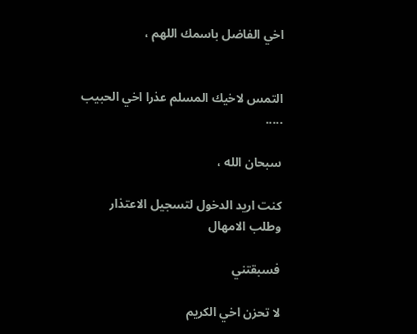اخي الفاضل باسمك اللهم ،


التمس لاخيك المسلم عذرا اخي الحبيب .....

سبحان الله ،

كنت اريد الدخول لتسجيل الاعتذار وطلب الامهال

فسبقتني

لا تحزن اخي الكريم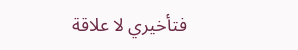فتأخيري لا علاقة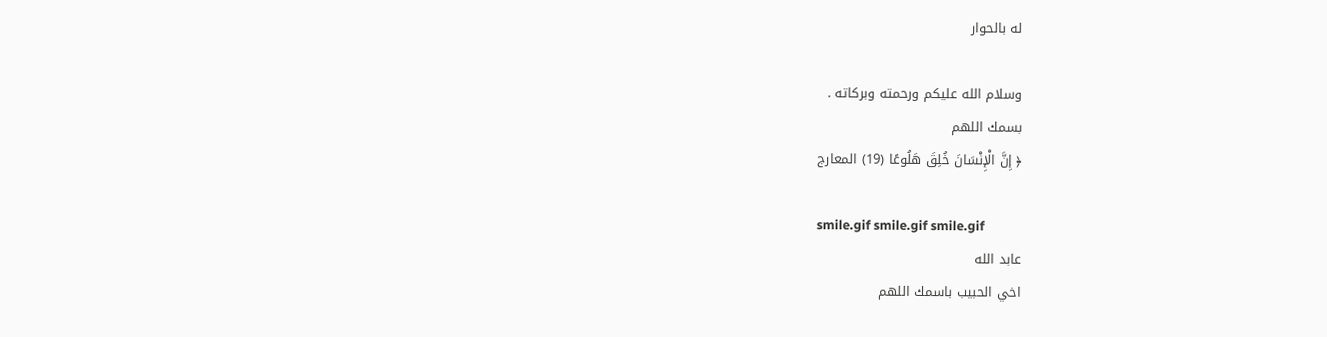له بالحوار

وسلام الله عليكم ورحمته وبركاته .
بسمك اللهم
﴿ إِنَّ الْإِنْسَانَ خُلِقَ هَلُوعًا (19) المعارج

smile.gif smile.gif smile.gif
عابد الله
اخي الحبيب باسمك اللهم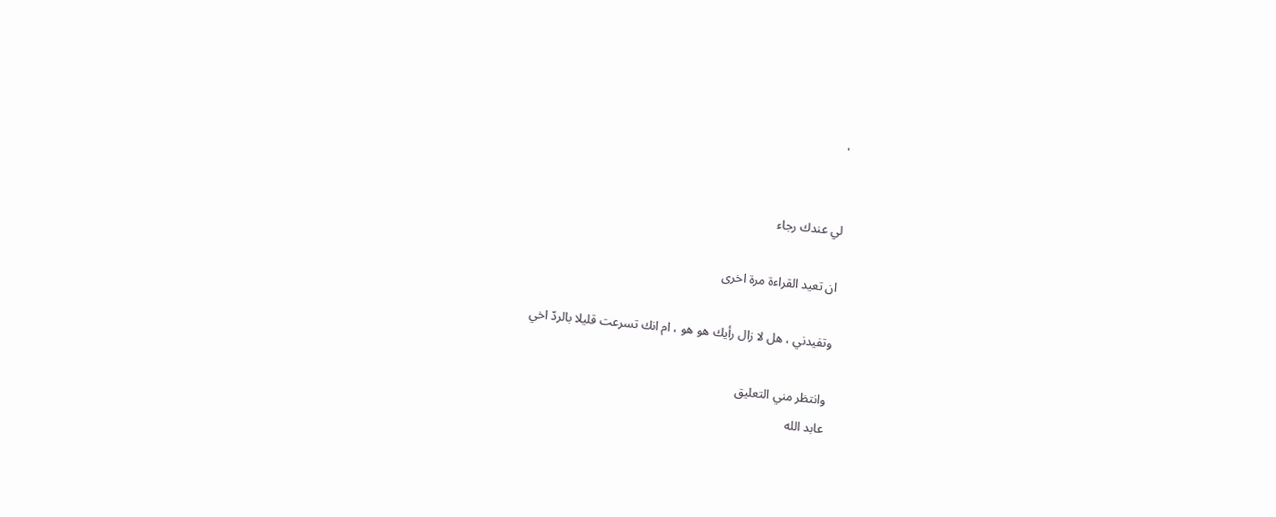،


لي عندك رجاء

ان تعيد القراءة مرة اخرى

وتفيدني ، هل لا زال رأيك هو هو ، ام انك تسرعت قليلا بالردّ اخي

وانتظر مني التعليق
عابد الله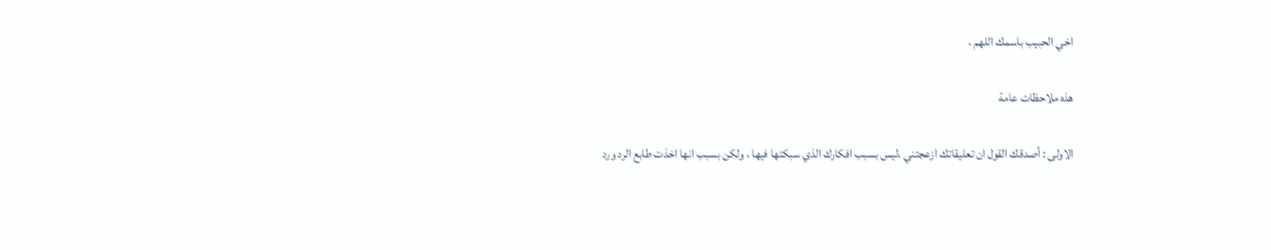اخي الحبيب باسمك اللهم ،

هذه ملاحظات عامة

الاولى : أصدقك القول ان تعليقاتك ازعجتني ،ليس بسبب افكارك الذي سبكتها فيها ، ولكن بسبب انها اخذت طابع الرد ورد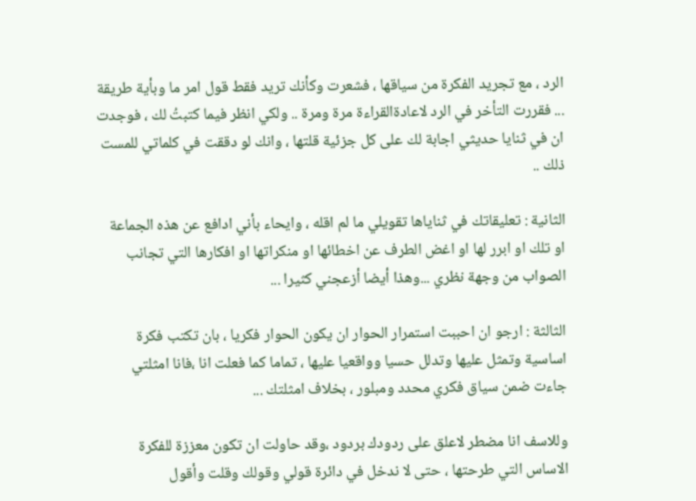الرد ، مع تجريد الفكرة من سياقها ، فشعرت وكأنك تريد فقط قول امر ما وبأية طريقة ... فقررت التأخر في الرد لاعادةالقراءة مرة ومرة .. ولكي انظر فيما كتبتُ لك ، فوجدت ان في ثنايا حديثي اجابة لك على كل جزئية قلتها ، وانك لو دققت في كلماتي للمست ذلك ..

الثانية : تعليقاتك في ثناياها تقويلي ما لم اقله ، وايحاء بأني ادافع عن هذه الجماعة او تلك او ابرر لها او اغض الطرف عن اخطائها او منكراتها او افكارها التي تجانب الصواب من وجهة نظري ...وهذا أيضا أزعجني كثيرا ...

الثالثة : ارجو ان احببت استمرار الحوار ان يكون الحوار فكريا ، بان تكتب فكرة اساسية وتمثل عليها وتدلل حسيا وواقعيا عليها ، تماما كما فعلت انا ،فانا امثلتي جاءت ضمن سياق فكري محدد ومبلور ، بخلاف امثلتك ...

وللاسف انا مضطر لاعلق على ردودك بردود ،وقد حاولت ان تكون معززة للفكرة الاساس التي طرحتها ، حتى لا ندخل في دائرة قولي وقولك وقلت وأقول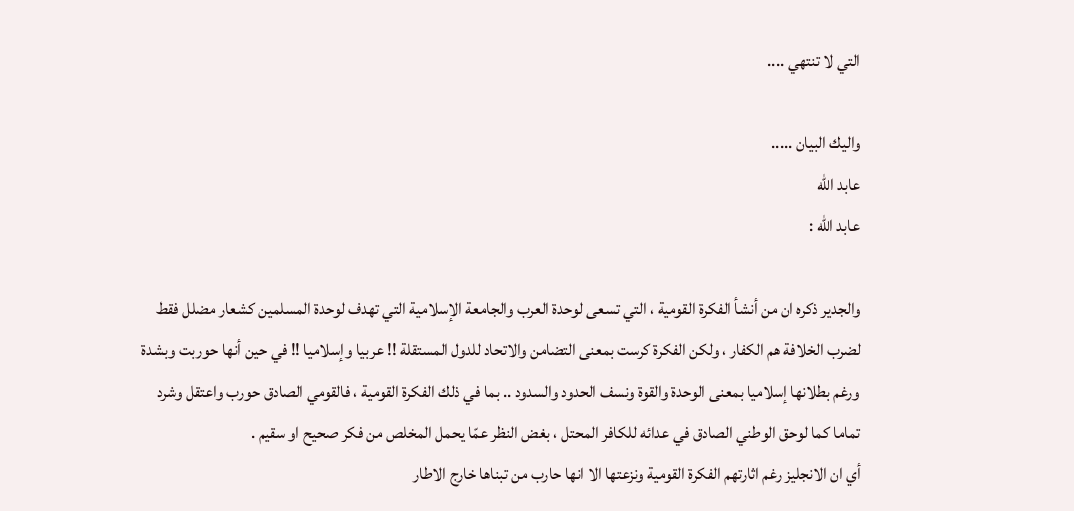التي لا تنتهي ....

واليك البيان .....
عابد الله
عابد الله :

والجدير ذكره ان من أنشأ الفكرة القومية ، التي تسعى لوحدة العرب والجامعة الإسلامية التي تهدف لوحدة المسلمين كشعار مضلل فقط لضرب الخلافة هم الكفار ، ولكن الفكرة كرست بمعنى التضامن والاتحاد للدول المستقلة !! عربيا وإسلاميا !! في حين أنها حوربت وبشدة ورغم بطلانها إسلاميا بمعنى الوحدة والقوة ونسف الحدود والسدود .. بما في ذلك الفكرة القومية ، فالقومي الصادق حورب واعتقل وشرد تماما كما لوحق الوطني الصادق في عدائه للكافر المحتل ، بغض النظر عمّا يحمل المخلص من فكر صحيح او سقيم .
أي ان الانجليز رغم اثارتهم الفكرة القومية ونزعتها الا انها حارب من تبناها خارج الاطار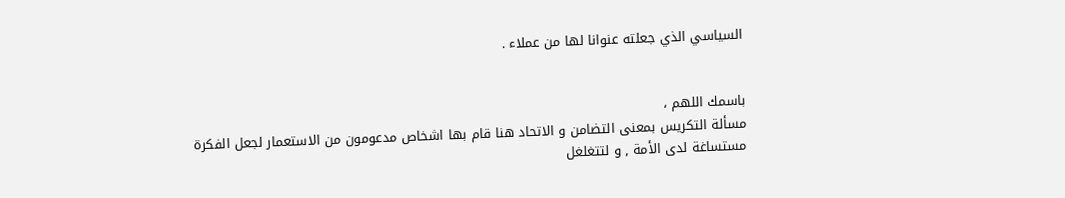السياسي الذي جعلته عنوانا لها من عملاء .


باسمك اللهم ،
مسألة التكريس بمعنى التضامن و الاتحاد هنا قام بها اشخاص مدعومون من الاستعمار لجعل الفكرة مستساغة لدى الأمة , و لتتغلغل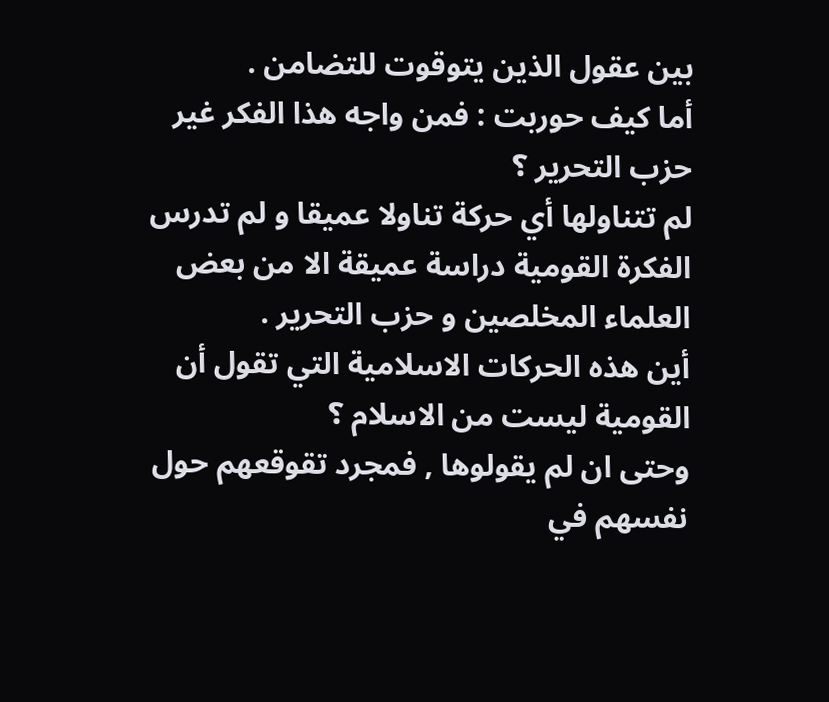بين عقول الذين يتوقوت للتضامن .
أما كيف حوربت : فمن واجه هذا الفكر غير حزب التحرير ؟
لم تتناولها أي حركة تناولا عميقا و لم تدرس الفكرة القومية دراسة عميقة الا من بعض العلماء المخلصين و حزب التحرير .
أين هذه الحركات الاسلامية التي تقول أن القومية ليست من الاسلام ؟
وحتى ان لم يقولوها , فمجرد تقوقعهم حول نفسهم في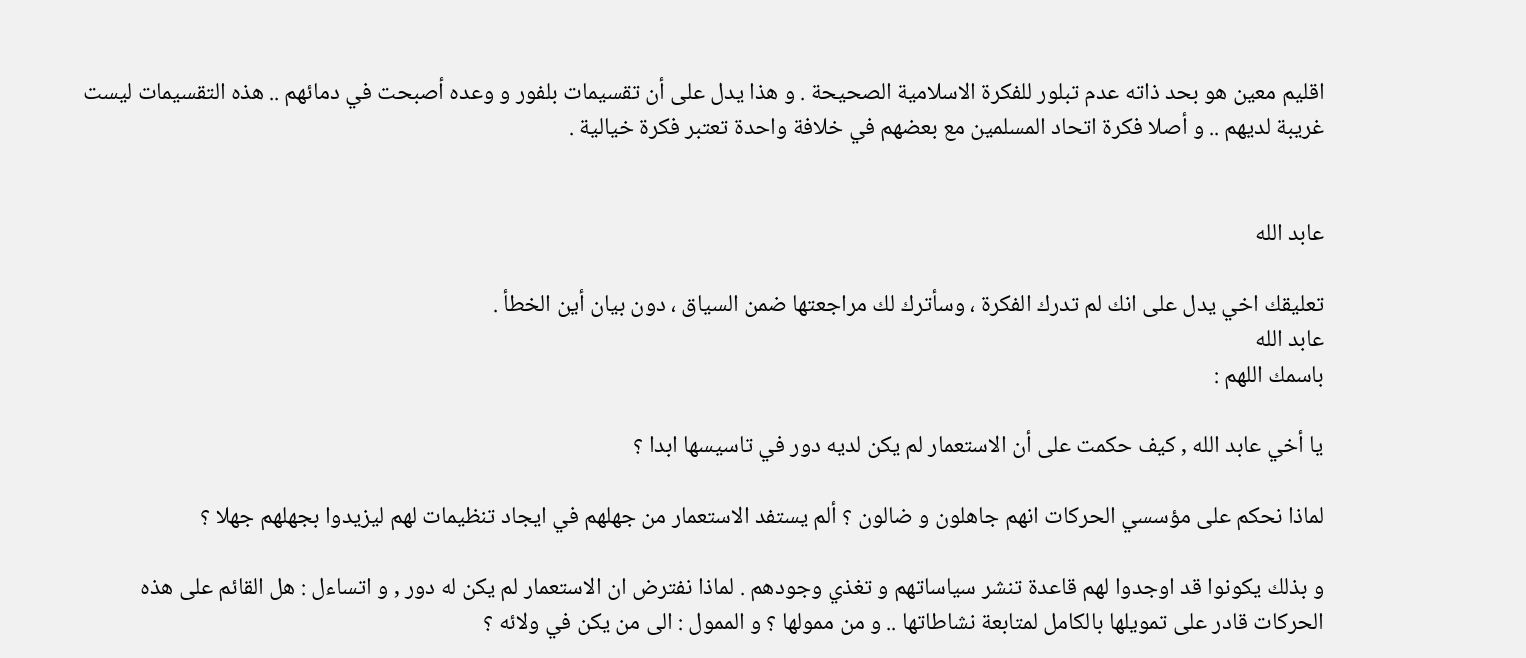اقليم معين هو بحد ذاته عدم تبلور للفكرة الاسلامية الصحيحة . و هذا يدل على أن تقسيمات بلفور و وعده أصبحت في دمائهم .. هذه التقسيمات ليست غريبة لديهم .. و أصلا فكرة اتحاد المسلمين مع بعضهم في خلافة واحدة تعتبر فكرة خيالية .


عابد الله

تعليقك اخي يدل على انك لم تدرك الفكرة ، وسأترك لك مراجعتها ضمن السياق ، دون بيان أين الخطأ .
عابد الله
باسمك اللهم :

يا أخي عابد الله , كيف حكمت على أن الاستعمار لم يكن لديه دور في تاسيسها ابدا ؟

لماذا نحكم على مؤسسي الحركات انهم جاهلون و ضالون ؟ ألم يستفد الاستعمار من جهلهم في ايجاد تنظيمات لهم ليزيدوا بجهلهم جهلا ؟

و بذلك يكونوا قد اوجدوا لهم قاعدة تنشر سياساتهم و تغذي وجودهم . لماذا نفترض ان الاستعمار لم يكن له دور , و اتساءل : هل القائم على هذه الحركات قادر على تمويلها بالكامل لمتابعة نشاطاتها .. و من ممولها ؟ و الممول : الى من يكن في ولائه ؟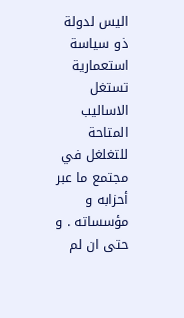اليس لدولة ذو سياسة استعمارية تستغل الاساليب المتاحة للتغلغل في مجتمع ما عبر أحزابه و مؤسساته . و حتى ان لم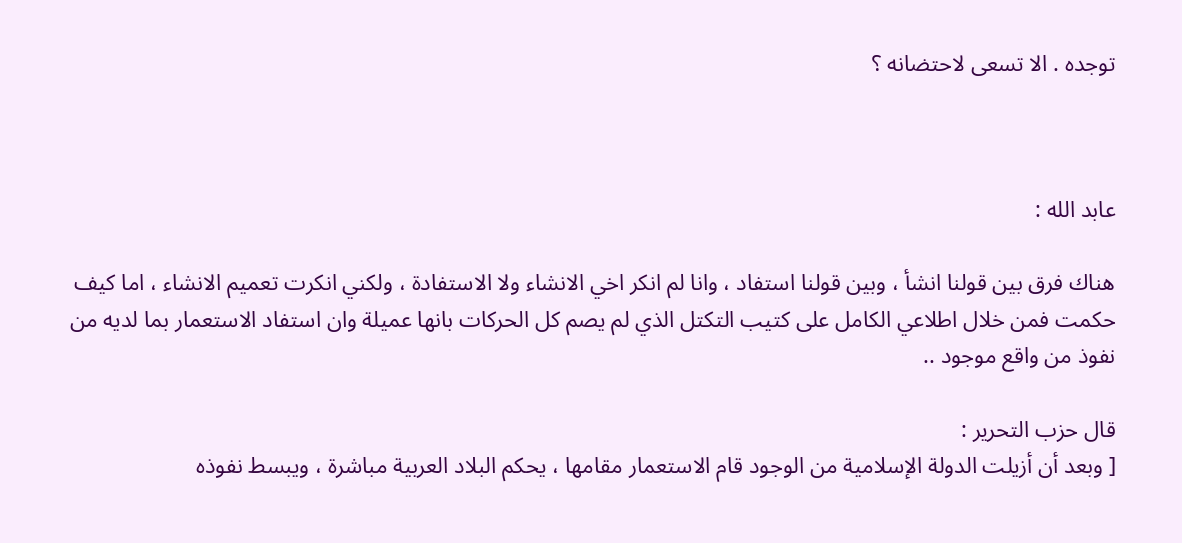توجده . الا تسعى لاحتضانه ؟



عابد الله :

هناك فرق بين قولنا انشأ ، وبين قولنا استفاد ، وانا لم انكر اخي الانشاء ولا الاستفادة ، ولكني انكرت تعميم الانشاء ، اما كيف حكمت فمن خلال اطلاعي الكامل على كتيب التكتل الذي لم يصم كل الحركات بانها عميلة وان استفاد الاستعمار بما لديه من نفوذ من واقع موجود ..

قال حزب التحرير :
[ وبعد أن أزيلت الدولة الإسلامية من الوجود قام الاستعمار مقامها ، يحكم البلاد العربية مباشرة ، ويبسط نفوذه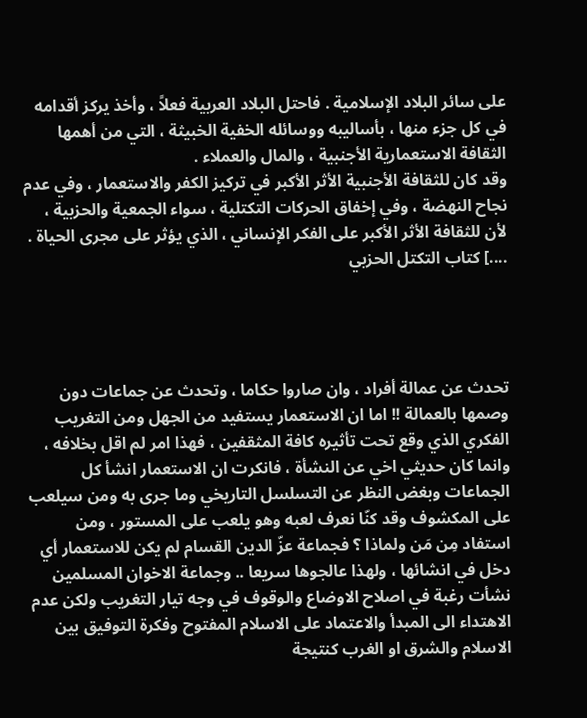على سائر البلاد الإسلامية . فاحتل البلاد العربية فعلاً ، وأخذ يركز أقدامه في كل جزء منها ، بأساليبه ووسائله الخفية الخبيثة ، التي من أهمها الثقافة الاستعمارية الأجنبية ، والمال والعملاء .
وقد كان للثقافة الأجنبية الأثر الأكبر في تركيز الكفر والاستعمار ، وفي عدم نجاح النهضة ، وفي إخفاق الحركات التكتلية ، سواء الجمعية والحزبية ، لأن للثقافة الأثر الأكبر على الفكر الإنساني ، الذي يؤثر على مجرى الحياة . ....] كتاب التكتل الحزبي




تحدث عن عمالة أفراد ، وان صاروا حكاما ، وتحدث عن جماعات دون وصمها بالعمالة !! اما ان الاستعمار يستفيد من الجهل ومن التغريب الفكري الذي وقع تحت تأثيره كافة المثقفين ، فهذا امر لم اقل بخلافه ، وانما كان حديثي اخي عن النشأة ، فانكرت ان الاستعمار انشأ كل الجماعات وبغض النظر عن التسلسل التاريخي وما جرى به ومن سيلعب على المكشوف وقد كنّا نعرف لعبه وهو يلعب على المستور ، ومن استفاد مِن مَن ولماذا ؟ فجماعة عزّ الدين القسام لم يكن للاستعمار أي دخل في انشائها ، ولهذا عالجوها سريعا .. وجماعة الاخوان المسلمين نشأت رغبة في اصلاح الاوضاع والوقوف في وجه تيار التغريب ولكن عدم الاهتداء الى المبدأ والاعتماد على الاسلام المفتوح وفكرة التوفيق بين الاسلام والشرق او الغرب كنتيجة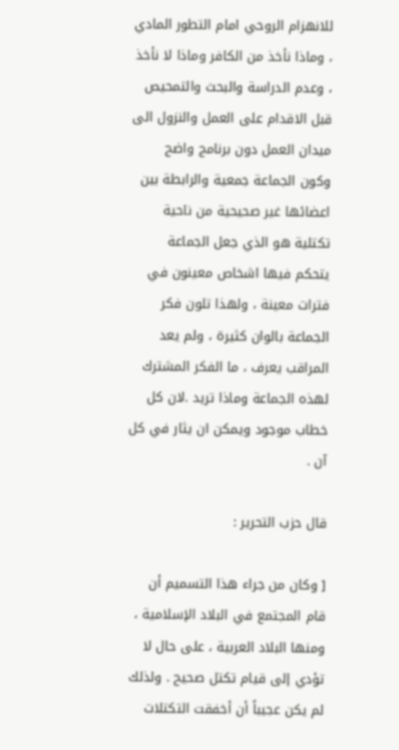للانهزام الروحي امام التطور المادي ، وماذا نأخذ من الكافر وماذا لا نأخذ ، وعدم الدراسة والبحث والتمحيص قبل الاقدام على العمل والنزول الى ميدان العمل دون برنامج واضح وكون الجماعة جمعية والرابطة بين اعضائها غير صحيحية من ناحية تكتلية هو الذي جعل الجماعة يتحكم فيها اشخاص معينون في فترات معينة ، ولهذا تلون فكر الجماعة بالوان كثيرة ، ولم يعد المراقب يعرف ، ما الفكر المشترك لهذه الجماعة وماذا تريد .لان كل خطاب موجود ويمكن ان يثار في كل آن .

قال حزب التحرير :

[ وكان من جراء هذا التسميم أن قام المجتمع في البلاد الإسلامية ، ومنها البلاد العربية ، على حال لا تؤدي إلى قيام تكتل صحيح . ولذلك لم يكن عجيباً أن أخفقت التكتلات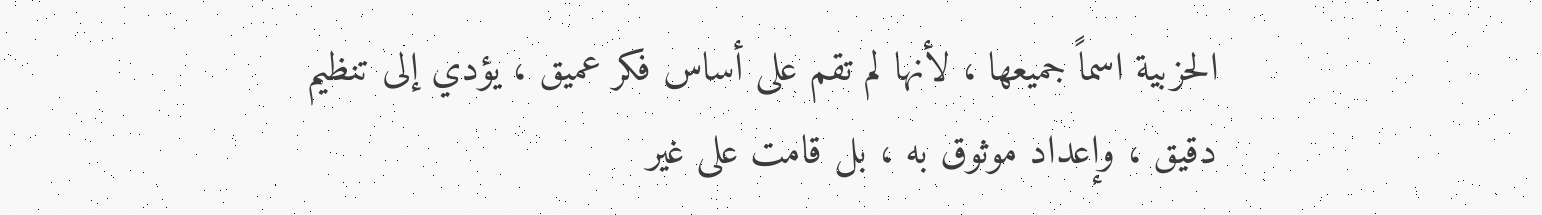الحزبية اسماً جميعها ، لأنها لم تقم على أساس فكر عميق ، يؤدي إلى تنظيم دقيق ، وإعداد موثوق به ، بل قامت على غير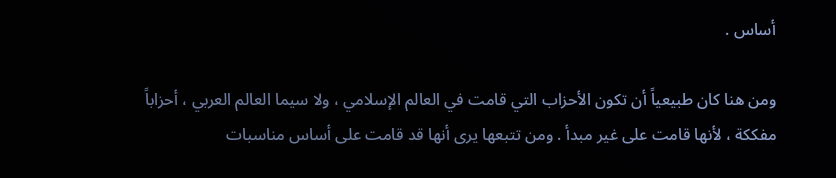أساس .

ومن هنا كان طبيعياً أن تكون الأحزاب التي قامت في العالم الإسلامي ، ولا سيما العالم العربي ، أحزاباً مفككة ، لأنها قامت على غير مبدأ . ومن تتبعها يرى أنها قد قامت على أساس مناسبات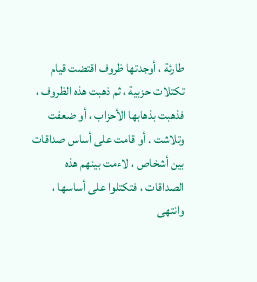طارئة ، أوجدتها ظروف اقتضت قيام تكتلات حزبية ، ثم ذهبت هذه الظروف ، فذهبت بذهابها الأحزاب ، أو ضعفت وتلاشت . أو قامت على أساس صداقات بين أشخاص ، لاءمت بينهم هذه الصداقات ، فتكتلوا على أساسها ، وانتهى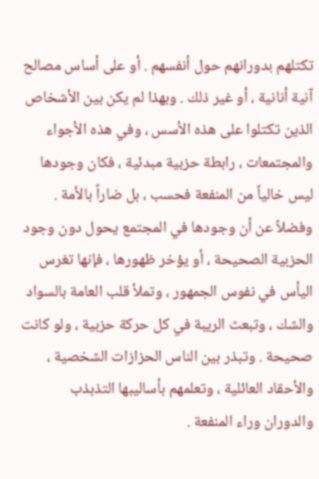تكتلهم بدورانهم حول أنفسهم . أو على أساس مصالح آنية أنانية ، أو غير ذلك . وبهذا لم يكن بين الأشخاص الذين تكتلوا على هذه الأسس ، وفي هذه الأجواء والمجتمعات ، رابطة حزبية مبدئية ، فكان وجودها ليس خالياً من المنفعة فحسب ، بل ضاراً بالأمة . وفضلاً عن أن وجودها في المجتمع يحول دون وجود الحزبية الصحيحة ، أو يؤخر ظهورها ، فإنها تغرس اليأس في نفوس الجمهور ، وتملأ قلب العامة بالسواد والشك ، وتبعث الريبة في كل حركة حزبية ، ولو كانت صحيحة . وتبذر بين الناس الحزازات الشخصية ، والأحقاد العائلية ، وتعلمهم بأساليبها التذبذب والدوران وراء المنفعة .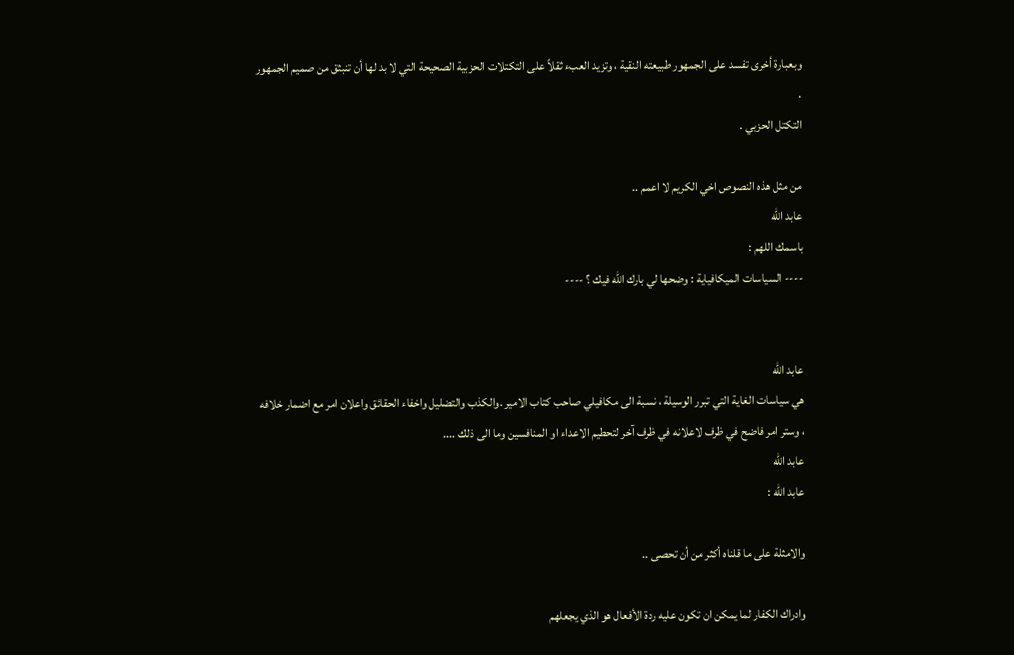وبعبارة أخرى تفسد على الجمهور طبيعته النقية ، وتزيد العبء ثقلاً على التكتلات الحزبية الصحيحة التي لا بد لها أن تنبثق من صميم الجمهور .
التكتل الحزبي .

من مثل هذه النصوص اخي الكريم لا اعمم ..
عابد الله
باسمك اللهم :
---- السياسات الميكافياية : وضحها لي بارك الله فيك ؟ ----


عابد الله
هي سياسات الغاية التي تبرر الوسيلة ، نسبة الى مكافيلي صاحب كتاب الامير .والكذب والتضليل واخفاء الحقائق واعلان امر مع اضمار خلافه ، وستر امر فاضح في ظرف لاعلانه في ظرف آخر لتحطيم الاعداء او المنافسين وما الى ذلك ....
عابد الله
عابد الله :

والامثلة على ما قلناه أكثر من أن تحصى ..

وادراك الكفار لما يمكن ان تكون عليه ردة الأفعال هو الذي يجعلهم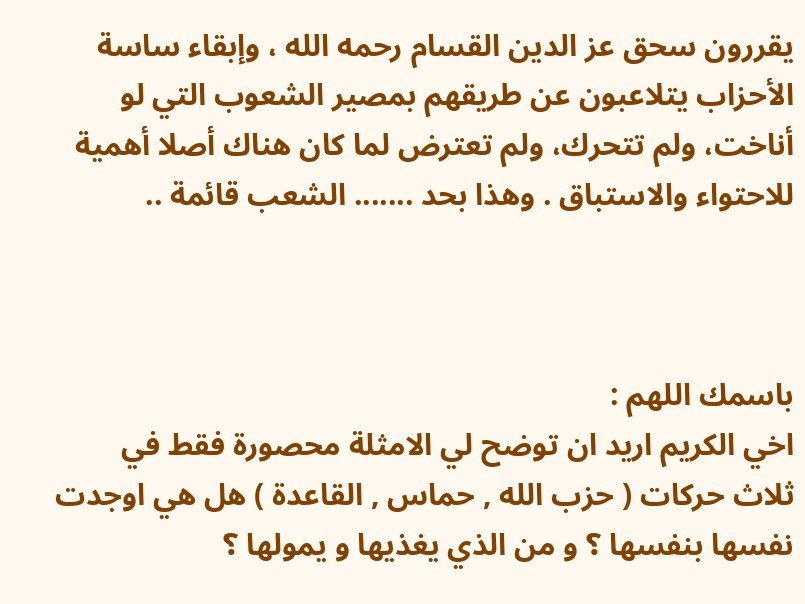يقررون سحق عز الدين القسام رحمه الله ، وإبقاء ساسة الأحزاب يتلاعبون عن طريقهم بمصير الشعوب التي لو أناخت، ولم تتحرك، ولم تعترض لما كان هناك أصلا أهمية للاحتواء والاستباق . وهذا بحد ....... الشعب قائمة ..



باسمك اللهم :
اخي الكريم اريد ان توضح لي الامثلة محصورة فقط في ثلاث حركات ( حزب الله , حماس , القاعدة ) هل هي اوجدت نفسها بنفسها ؟ و من الذي يغذيها و يمولها ؟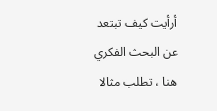أرأيت كيف تبتعد عن البحث الفكري هنا ، تطلب مثالا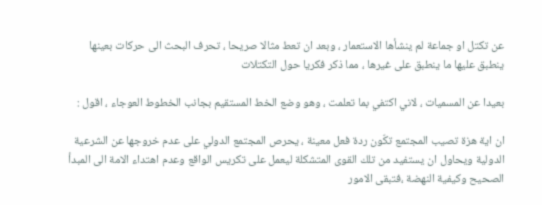عن تكتل او جماعة لم ينشأها الاستعمار ، وبعد ان تعط مثالا صريحا ، تحرف البحث الى حركات بعينها ينطبق عليها ما ينطبق على غيرها ، مما ذكر فكريا حول التكتلات

بعيدا عن المسميات ، لاني اكتفي بما تعلمت ، وهو وضع الخط المستقيم بجانب الخطوط العوجاء ، اقول :

ان اية هزة تصيب المجتمع تكّون ردة فعل معينة ، يحرص المجتمع الدولي على عدم خروجها عن الشرعية الدولية ويحاول ان يستفيد من تلك القوى المتشكلة ليعمل على تكريس الواقع وعدم اهتداء الامة الى المبدأ الصحيح وكيفية النهضة ،فتبقى الامور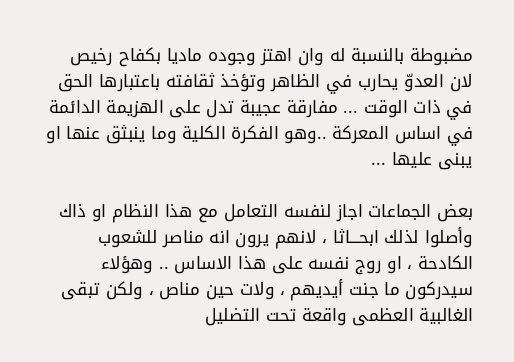مضبوطة بالنسبة له وان اهتز وجوده ماديا بكفاح رخيص لان العدوّ يحارب في الظاهر وتؤخذ ثقافته باعتبارها الحق في ذات الوقت ... مفارقة عجيبة تدل على الهزيمة الدائمة في اساس المعركة ..وهو الفكرة الكلية وما ينبثق عنها او يبنى عليها ...

بعض الجماعات اجاز لنفسه التعامل مع هذا النظام او ذاك وأصلوا لذلك ابحـــاثا ، لانهم يرون انه مناصر للشعوب الكادحة ، او روج نفسه على هذا الاساس .. وهؤلاء سيدركون ما جنت أيديهم ، ولات حين مناص ، ولكن تبقى الغالبية العظمى واقعة تحت التضليل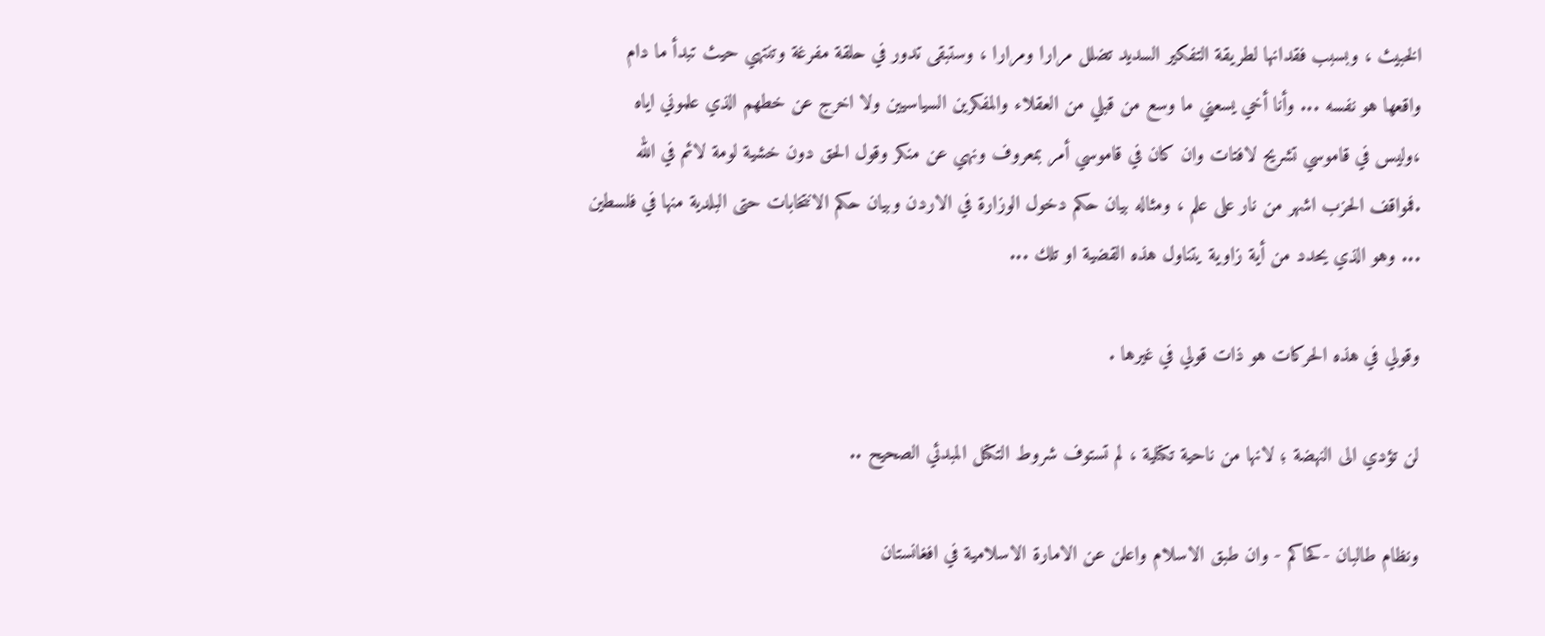الخبيث ، وبسبب فقدانها لطريقة التفكير السديد تضلل مرارا ومرارا ، وستبقى تدور في حلقة مفرغة وتنتهي حيث تبدأ ما دام واقعها هو نفسه ... وأنا أخي يسعني ما وسع من قبلي من العقلاء والمفكرين السياسيين ولا اخرج عن خطهم الذي علموني اياه ،وليس في قاموسي تشريح لافتات وان كان في قاموسي أمر بمعروف ونهي عن منكر وقول الحق دون خشية لومة لائم في الله .فمواقف الحزب اشهر من نار على علم ، ومثاله بيان حكم دخول الوزارة في الاردن وبيان حكم الانتخابات حتى البلدية منها في فلسطين ... وهو الذي يحدد من أية زاوية يتناول هذه القضية او تلك ...

وقولي في هذه الحركات هو ذات قولي في غيرها .

لن تؤدي الى النهضة ؛ لانها من ناحية تكتلية ، لم تستوف شروط التكتل المبدئي الصحيح ..

ونظام طالبان -كحاكم - وان طبق الاسلام واعلن عن الامارة الاسلامية في افغانستان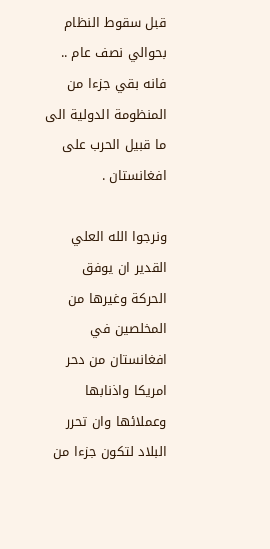قبل سقوط النظام بحوالي نصف عام .. فانه بقي جزءا من المنظومة الدولية الى ما قبيل الحرب على افغانستان .

ونرجوا الله العلي القدير ان يوفق الحركة وغيرها من المخلصين في افغانستان من دحر امريكا واذنابها وعملائها وان تحرر البلاد لتكون جزءا من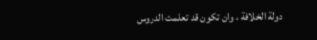دولة الخلافة ، وان تكون قد تعلمت الدروس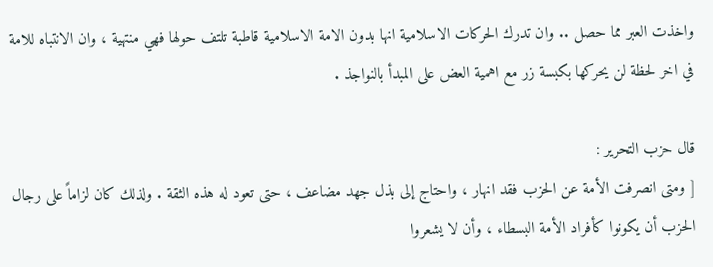واخذت العبر مما حصل .. وان تدرك الحركات الاسلامية انها بدون الامة الاسلامية قاطبة تلتف حولها فهي منتهية ، وان الانتباه للامة في اخر لحظة لن يحركها بكبسة زر مع اهمية العض على المبدأ بالنواجذ .

قال حزب التحرير :
[ ومتى انصرفت الأمة عن الحزب فقد انهار ، واحتاج إلى بذل جهد مضاعف ، حتى تعود له هذه الثقة . ولذلك كان لزاماً على رجال الحزب أن يكونوا كأفراد الأمة البسطاء ، وأن لا يشعروا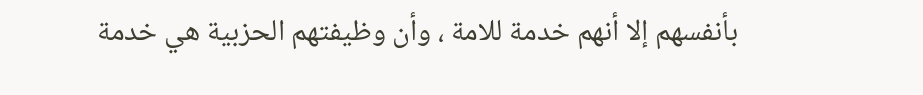بأنفسهم إلا أنهم خدمة للامة ، وأن وظيفتهم الحزبية هي خدمة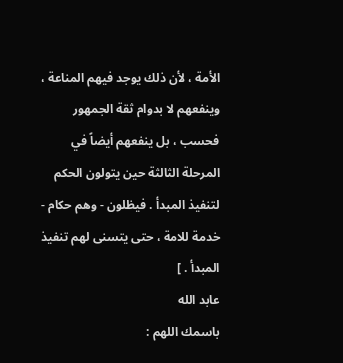الأمة ، لأن ذلك يوجد فيهم المناعة ، وينفعهم لا بدوام ثقة الجمهور فحسب ، بل ينفعهم أيضاً في المرحلة الثالثة حين يتولون الحكم لتنفيذ المبدأ . فيظلون - وهم حكام - خدمة للامة ، حتى يتسنى لهم تنفيذ المبدأ . ]
عابد الله
باسمك اللهم :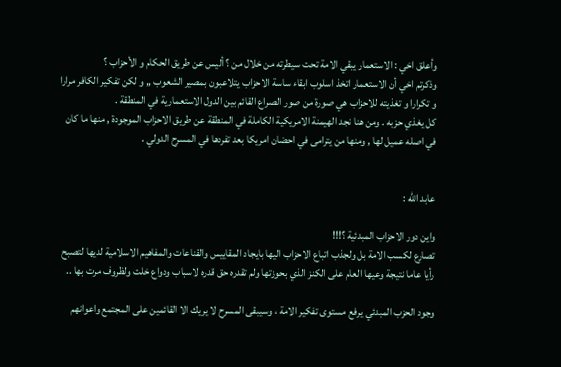وأعلق اخي : الاستعمار يبقي الامة تحت سيطرته من خلال من ؟ أليس عن طريق الحكام و الأحزاب ؟
وذكرتم اخي أن الاستعمار اتخذ اسلوب ابقاء ساسة الاحزاب يتلاعبون بمصير الشعوب ,, و لكن تفكير الكافر مرارا و تكرارا و تغذيته للاحزاب هي صورة من صور الصراع القائم بين الدول الاستعمارية في المنطقة .
كل يغذي حزبه . ومن هنا نجد الهيمنة الامريكية الكاملة في المنطقة عن طريق الاحزاب الموجودة , منها ما كان في اصله عميل لها , ومنها من يترامى في احضان امريكا بعد تفردها في المسرح الدولي .


عابد الله :

واين دور الاحزاب المبدئية ؟!!!
تصارع لكسب الامة بل ولجذب اتباع الاحزاب اليها بايجاد المقاييس والقناعات والمفاهيم الاسلامية لديها لتصبح رأيا عاما نتيجة وعيها العام على الكنز الذي بحوزتها ولم تقدره حق قدره لاسباب ودواع خلت ولظروف مرت بها ..

وجود الحزب المبدئي يرفع مستوى تفكير الامة ، وسيبقى المسرح لا يريك الا القائمين على المجتمع واعوانهم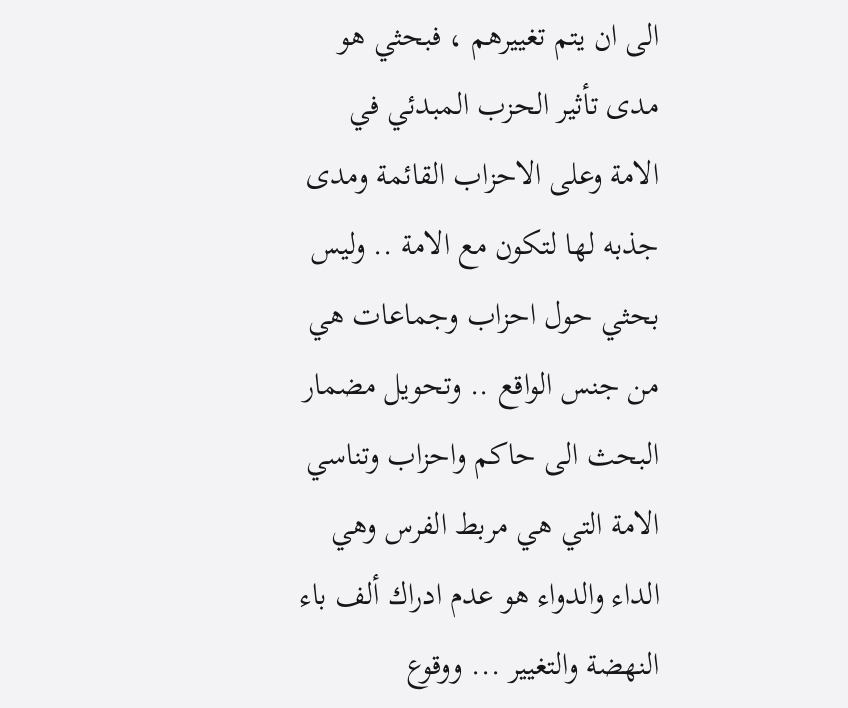الى ان يتم تغييرهم ، فبحثي هو مدى تأثير الحزب المبدئي في الامة وعلى الاحزاب القائمة ومدى جذبه لها لتكون مع الامة .. وليس بحثي حول احزاب وجماعات هي من جنس الواقع .. وتحويل مضمار البحث الى حاكم واحزاب وتناسي الامة التي هي مربط الفرس وهي الداء والدواء هو عدم ادراك ألف باء النهضة والتغيير ... ووقوع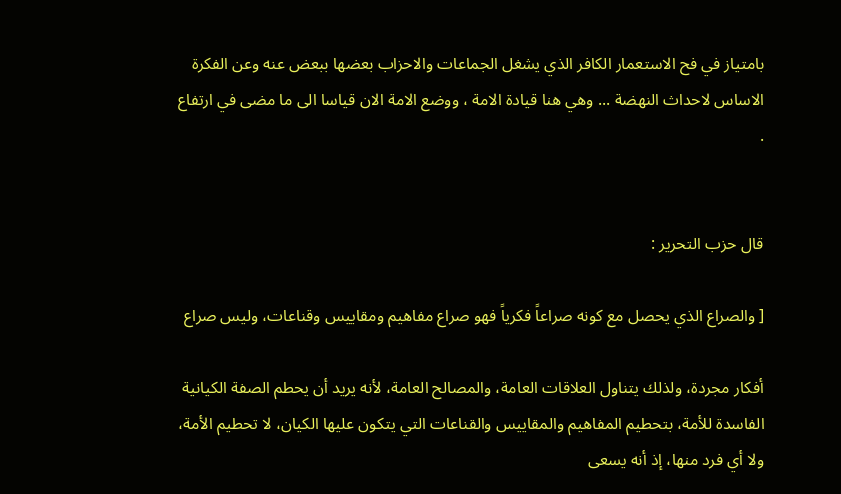بامتياز في فح الاستعمار الكافر الذي يشغل الجماعات والاحزاب بعضها ببعض عنه وعن الفكرة الاساس لاحداث النهضة ... وهي هنا قيادة الامة ، ووضع الامة الان قياسا الى ما مضى في ارتفاع .


قال حزب التحرير :

[ والصراع الذي يحصل مع كونه صراعاً فكرياً فهو صراع مفاهيم ومقاييس وقناعات، وليس صراع

أفكار مجردة، ولذلك يتناول العلاقات العامة، والمصالح العامة، لأنه يريد أن يحطم الصفة الكيانية الفاسدة للأمة، بتحطيم المفاهيم والمقاييس والقناعات التي يتكون عليها الكيان، لا تحطيم الأمة، ولا أي فرد منها، إذ أنه يسعى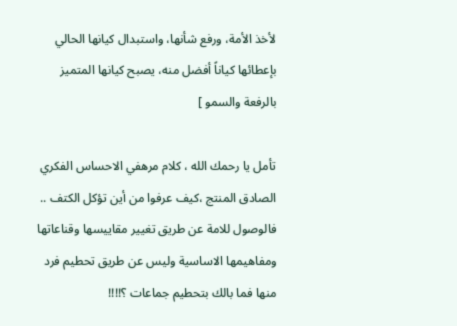لأخذ الأمة، ورفع شأنها، واستبدال كيانها الحالي بإعطائها كياناً أفضل منه، يصبح كيانها المتميز بالرفعة والسمو ]

تأمل يا رحمك الله ، كلام مرهفي الاحساس الفكري الصادق المنتج ،كيف عرفوا من أين تؤكل الكتف .. فالوصول للامة عن طريق تغيير مقاييسها وقناعاتها ومفاهيمها الاساسية وليس عن طريق تحطيم فرد منها فما بالك بتحطيم جماعات ؟!!!!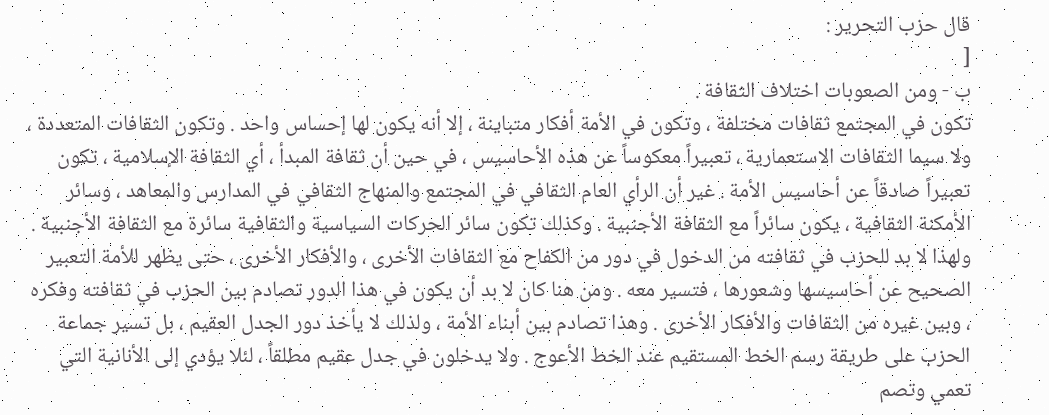قال حزب التحرير :
[
ب - ومن الصعوبات اختلاف الثقافة .
تكون في المجتمع ثقافات مختلفة ، وتكون في الأمة أفكار متباينة ، إلا أنه يكون لها إحساس واحد . وتكون الثقافات المتعددة ، ولا سيما الثقافات الاستعمارية ، تعبيراً معكوساً عن هذه الأحاسيس ، في حين أن ثقافة المبدأ ، أي الثقافة الإسلامية ، تكون تعبيراً صادقاً عن أحاسيس الأمة . غير أن الرأي العام الثقافي في المجتمع والمنهاج الثقافي في المدارس والمعاهد ، وسائر الأمكنة الثقافية ، يكون سائراً مع الثقافة الأجنبية . وكذلك تكون سائر الحركات السياسية والثقافية سائرة مع الثقافة الأجنبية . ولهذا لا بد للحزب في ثقافته من الدخول في دور من الكفاح مع الثقافات الأخرى ، والأفكار الأخرى ، حتى يظهر للأمة التعبير الصحيح عن أحاسيسها وشعورها ، فتسير معه . ومن هنا كان لا بد أن يكون في هذا الدور تصادم بين الحزب في ثقافته وفكره ، وبين غيره من الثقافات والأفكار الأخرى . وهذا تصادم بين أبناء الأمة ، ولذلك لا يأخذ دور الجدل العقيم ، بل تسير جماعة الحزب على طريقة رسم الخط المستقيم عند الخط الأعوج . ولا يدخلون في جدل عقيم مطلقاً ، لئلا يؤدي إلى الأنانية التي تعمي وتصم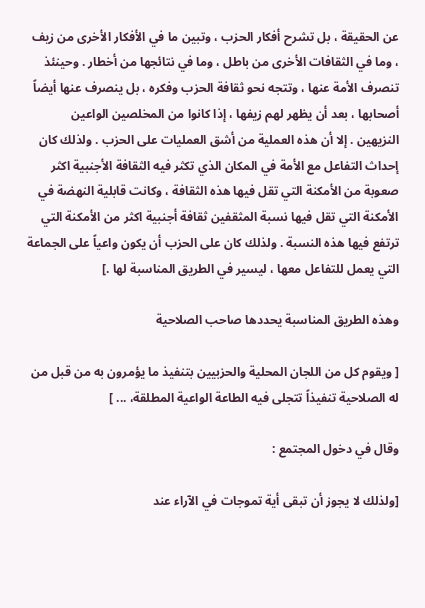عن الحقيقة ، بل تشرح أفكار الحزب ، وتبين ما في الأفكار الأخرى من زيف ، وما في الثقافات الأخرى من باطل ، وما في نتائجها من أخطار . وحينئذ تنصرف الأمة عنها ، وتتجه نحو ثقافة الحزب وفكره ، بل ينصرف عنها أيضاً أصحابها ، بعد أن يظهر لهم زيفها ، إذا كانوا من المخلصين الواعين النزيهين . إلا أن هذه العملية من أشق العمليات على الحزب . ولذلك كان إحداث التفاعل مع الأمة في المكان الذي تكثر فيه الثقافة الأجنبية اكثر صعوبة من الأمكنة التي تقل فيها هذه الثقافة ، وكانت قابلية النهضة في الأمكنة التي تقل فيها نسبة المثقفين ثقافة أجنبية اكثر من الأمكنة التي ترتفع فيها هذه النسبة . ولذلك كان على الحزب أن يكون واعياً على الجماعة التي يعمل للتفاعل معها ، ليسير في الطريق المناسبة لها .]

وهذه الطريق المناسبة يحددها صاحب الصلاحية

[ ويقوم كل من اللجان المحلية والحزبيين بتنفيذ ما يؤمرون به من قبل من له الصلاحية تنفيذاً تتجلى فيه الطاعة الواعية المطلقة، ... ]

وقال في دخول المجتمع :

[ولذلك لا يجوز أن تبقى أية تموجات في الآراء عند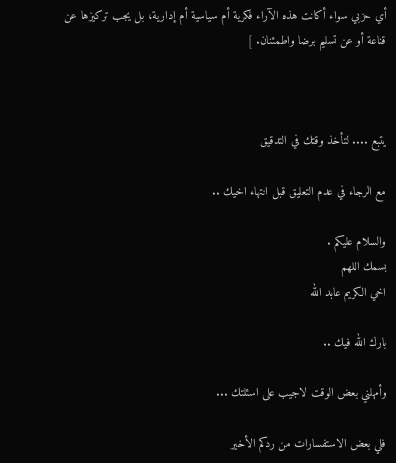أي حزبي سواء أكانت هذه الآراء فكرية أم سياسية أم إدارية، بل يجب تركيزها عن قناعة أو عن تسليم برضا واطمئنان. ]



يتبع .... لتأخذ وقتك في التدقيق

مع الرجاء في عدم التعليق قبل انتهاء اخيك ..

والسلام عليكم .
بسمك اللهم
اخي الكريم عابد الله

بارك الله فيك ..

وأمهلني بعض الوقت لاجيب على اسئلتك ...

فلي بعض الاستفسارات من ردكم الأخير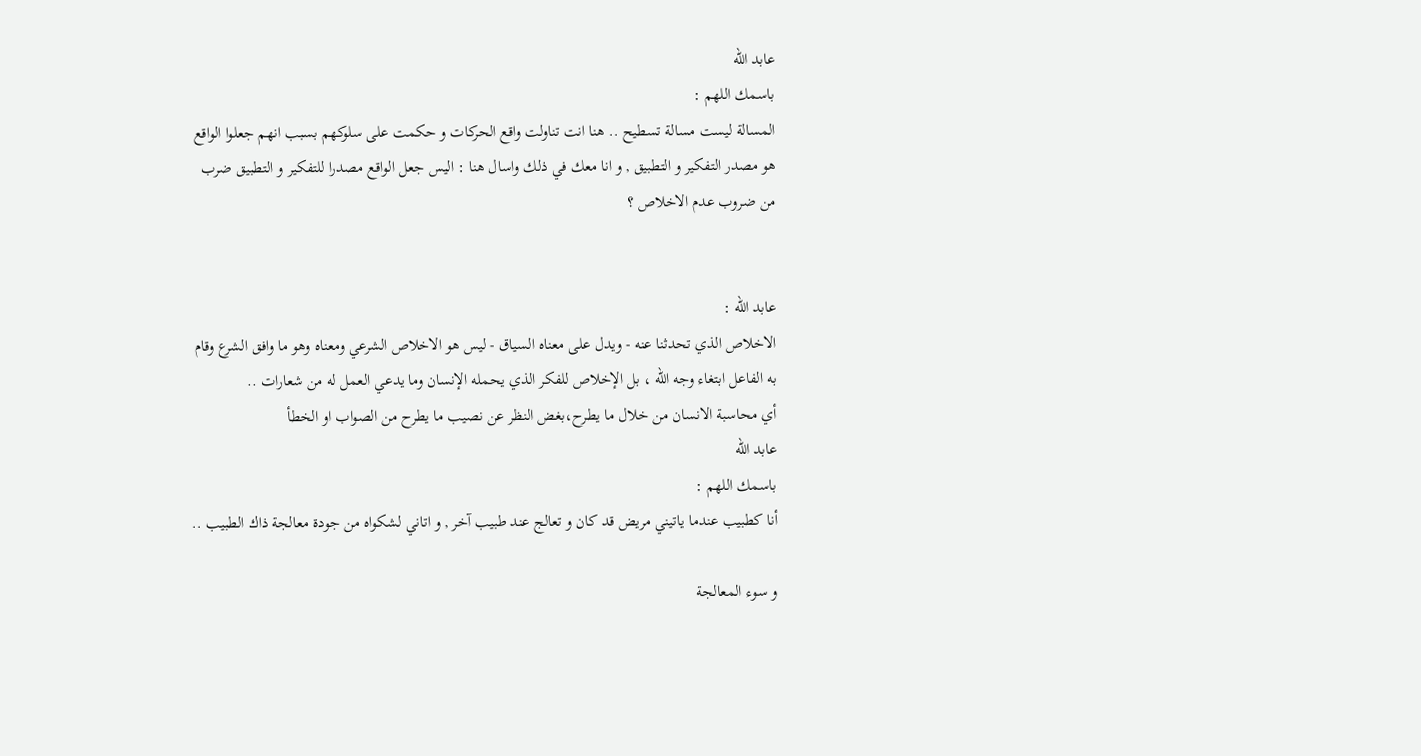عابد الله
باسمك اللهم :
المسالة ليست مسالة تسطيح .. هنا انت تناولت واقع الحركات و حكمت على سلوكهم بسبب انهم جعلوا الواقع هو مصدر التفكير و التطبيق , و انا معك في ذلك واسال هنا : اليس جعل الواقع مصدرا للتفكير و التطبيق ضرب من ضروب عدم الاخلاص ؟


عابد الله :
الاخلاص الذي تحدثنا عنه - ويدل على معناه السياق - ليس هو الاخلاص الشرعي ومعناه وهو ما وافق الشرع وقام به الفاعل ابتغاء وجه الله ، بل الإخلاص للفكر الذي يحمله الإنسان وما يدعي العمل له من شعارات ..
أي محاسبة الانسان من خلال ما يطرح،بغض النظر عن نصيب ما يطرح من الصواب او الخطأ
عابد الله
باسمك اللهم :
أنا كطبيب عندما ياتيني مريض قد كان و تعالج عند طبيب آخر , و اتاني لشكواه من جودة معالجة ذاك الطبيب ..

و سوء المعالجة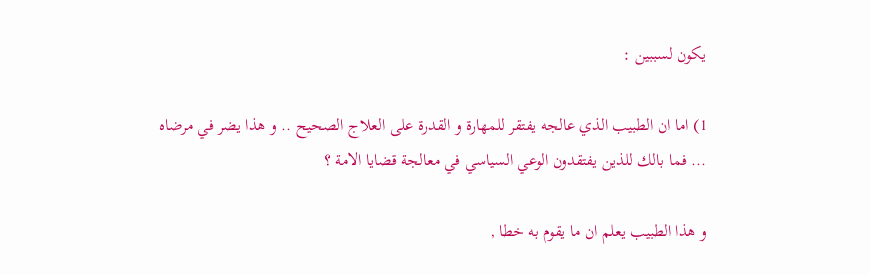يكون لسببين :

1) اما ان الطبيب الذي عالجه يفتقر للمهارة و القدرة على العلاج الصحيح .. و هذا يضر في مرضاه ... فما بالك للذين يفتقدون الوعي السياسي في معالجة قضايا الامة ؟

و هذا الطبيب يعلم ان ما يقوم به خطا ,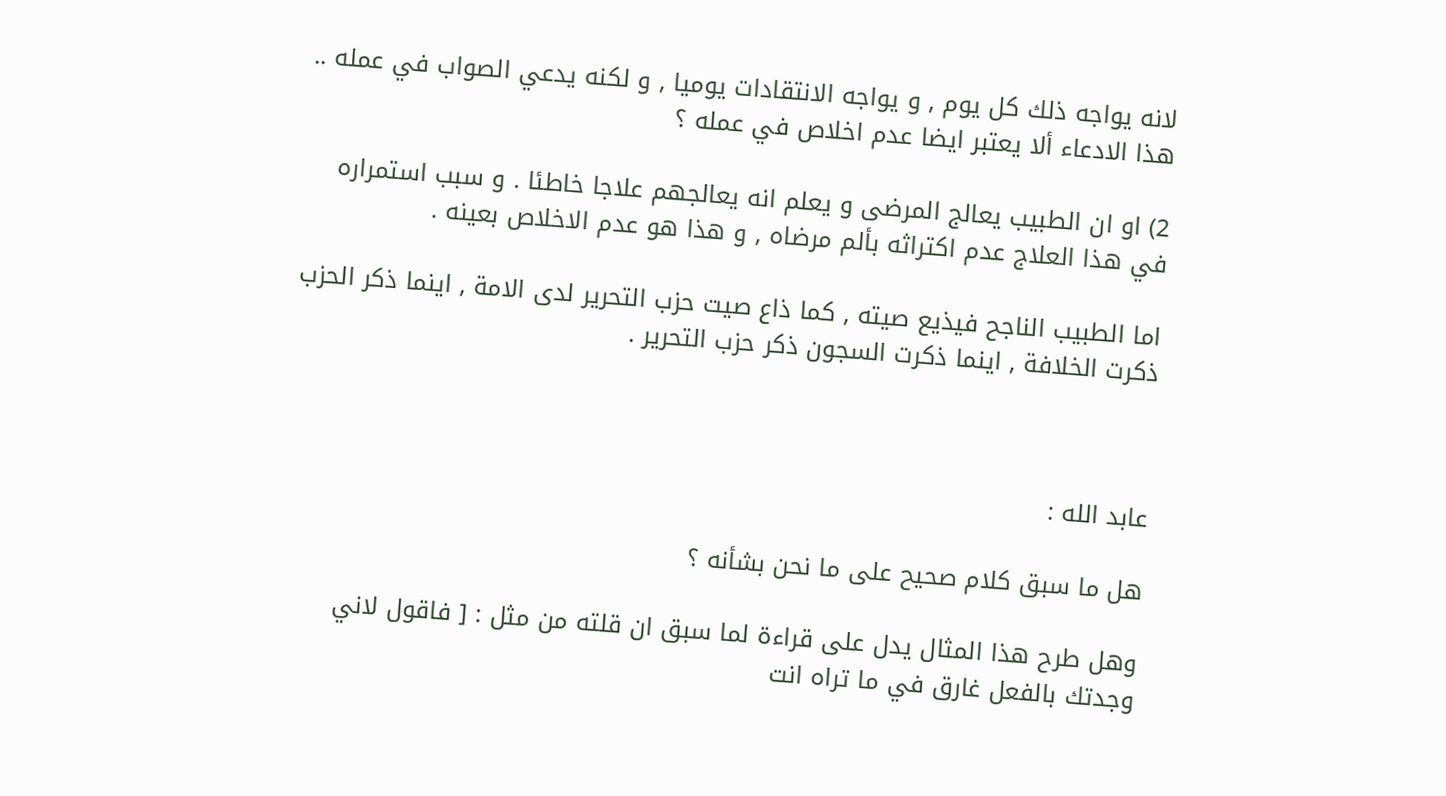لانه يواجه ذلك كل يوم , و يواجه الانتقادات يوميا , و لكنه يدعي الصواب في عمله .. هذا الادعاء ألا يعتبر ايضا عدم اخلاص في عمله ؟

2) او ان الطبيب يعالج المرضى و يعلم انه يعالجهم علاجا خاطئا . و سبب استمراره في هذا العلاج عدم اكتراثه بألم مرضاه , و هذا هو عدم الاخلاص بعينه .

اما الطبيب الناجح فيذيع صيته , كما ذاع صيت حزب التحرير لدى الامة , اينما ذكر الحزب ذكرت الخلافة , اينما ذكرت السجون ذكر حزب التحرير .



عابد الله :

هل ما سبق كلام صحيح على ما نحن بشأنه ؟

وهل طرح هذا المثال يدل على قراءة لما سبق ان قلته من مثل : [ فاقول لاني وجدتك بالفعل غارق في ما تراه انت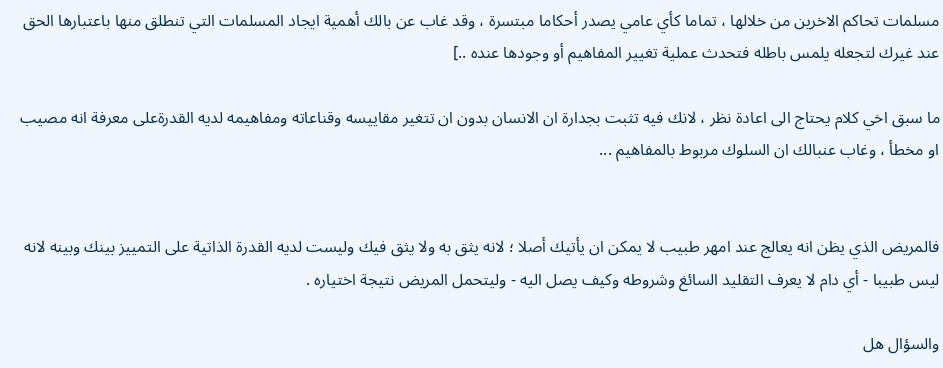مسلمات تحاكم الاخرين من خلالها ، تماما كأي عامي يصدر أحكاما مبتسرة ، وقد غاب عن بالك أهمية ايجاد المسلمات التي تنطلق منها باعتبارها الحق عند غيرك لتجعله يلمس باطله فتحدث عملية تغيير المفاهيم أو وجودها عنده ..]

ما سبق اخي كلام يحتاج الى اعادة نظر ، لانك فيه تثبت بجدارة ان الانسان بدون ان تتغير مقاييسه وقناعاته ومفاهيمه لديه القدرةعلى معرفة انه مصيب او مخطأ ، وغاب عنبالك ان السلوك مربوط بالمفاهيم ...


فالمريض الذي يظن انه يعالج عند امهر طبيب لا يمكن ان يأتيك أصلا ؛ لانه يثق به ولا يثق فيك وليست لديه القدرة الذاتية على التمييز بينك وبينه لانه ليس طبيبا - أي دام لا يعرف التقليد السائغ وشروطه وكيف يصل اليه - وليتحمل المريض نتيجة اختياره .

والسؤال هل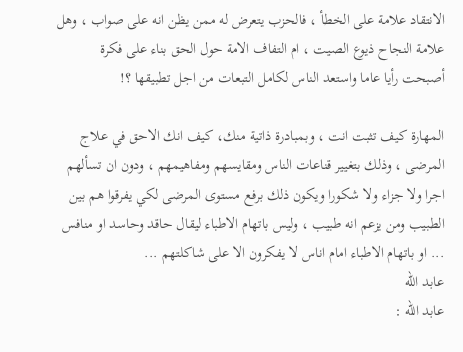الانتقاد علامة على الخطأ ، فالحزب يتعرض له ممن يظن انه على صواب ، وهل علامة النجاح ذيوع الصيت ، ام التفاف الامة حول الحق بناء على فكرة أصبحت رأيا عاما واستعد الناس لكامل التبعات من اجل تطبيقها ؟!

المهارة كيف تثبت انت ، وبمبادرة ذاتية منك، كيف انك الاحق في علاج المرضى ، وذلك بتغيير قناعات الناس ومقايسهم ومفاهيمهم ، ودون ان تسألهم اجرا ولا جزاء ولا شكورا ويكون ذلك برفع مستوى المرضى لكي يفرقوا هم بين الطبيب ومن يزعم انه طبيب ، وليس باتهام الاطباء ليقال حاقد وحاسد او منافس ... او باتهام الاطباء امام اناس لا يفكرون الا على شاكلتهم ...
عابد الله
عابد الله :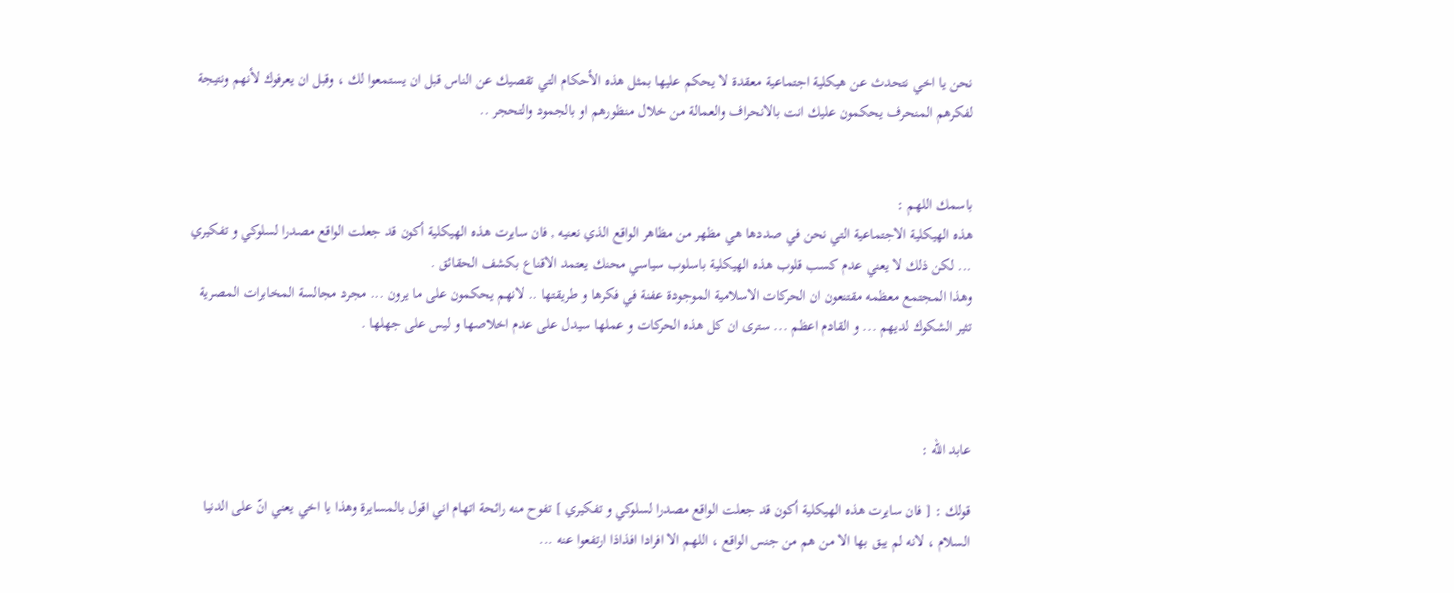نحن يا اخي نتحدث عن هيكلية اجتماعية معقدة لا يحكم عليها بمثل هذه الأحكام التي تقصيك عن الناس قبل ان يستمعوا لك ، وقبل ان يعرفوك لأنهم ونتيجة لفكرهم المنحرف يحكمون عليك انت بالانحراف والعمالة من خلال منظورهم او بالجمود والتحجر ..


باسمك اللهم :
هذه الهيكلية الاجتماعية التي نحن في صددها هي مظهر من مظاهر الواقع الذي نعنيه , فان سايرت هذه الهيكلية أكون قد جعلت الواقع مصدرا لسلوكي و تفكيري ... لكن ذلك لا يعني عدم كسب قلوب هذه الهيكلية باسلوب سياسي محنك يعتمد الاقناع بكشف الحقائق .
وهذا المجتمع معظمه مقتنعون ان الحركات الاسلامية الموجودة عفنة في فكرها و طريقتها .. لانهم يحكمون على ما يرون ... مجرد مجالسة المخابرات المصرية تثير الشكوك لديهم ... و القادم اعظم ... سترى ان كل هذه الحركات و عملها سيدل على عدم اخلاصها و ليس على جهلها .



عابد الله :

قولك : [ فان سايرت هذه الهيكلية أكون قد جعلت الواقع مصدرا لسلوكي و تفكيري ] تفوح منه رائحة اتهام اني اقول بالمسايرة وهذا يا اخي يعني انّ على الدنيا السلام ، لانه لم يبق بها الا من هم من جنس الواقع ، اللهم الا افرادا افذاذا ارتفعوا عنه ...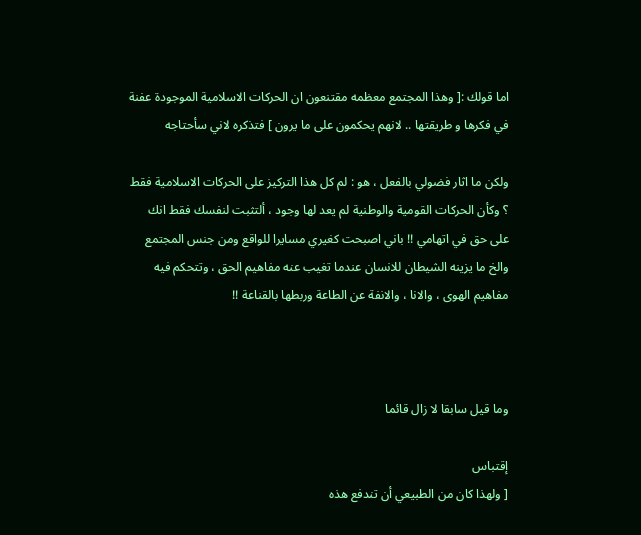اما قولك :[ وهذا المجتمع معظمه مقتنعون ان الحركات الاسلامية الموجودة عفنة في فكرها و طريقتها .. لانهم يحكمون على ما يرون ] فتذكره لاني سأحتاجه

ولكن ما اثار فضولي بالفعل ، هو : لم كل هذا التركيز على الحركات الاسلامية فقط ؟ وكأن الحركات القومية والوطنية لم يعد لها وجود ، ألتثبت لنفسك فقط انك على حق في اتهامي !! باني اصبحت كغيري مسايرا للواقع ومن جنس المجتمع والخ ما يزينه الشيطان للانسان عندما تغيب عنه مفاهيم الحق ، وتتحكم فيه مفاهيم الهوى ، والانا ، والانفة عن الطاعة وربطها بالقناعة !!



وما قيل سابقا لا زال قائما

إقتباس
[ ولهذا كان من الطبيعي أن تندفع هذه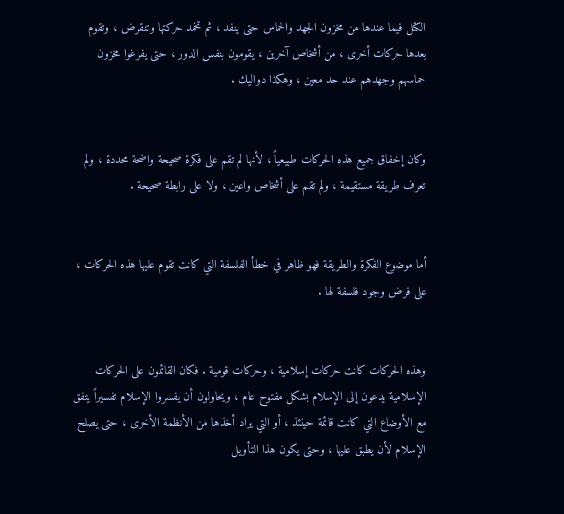الكتل فيما عندها من مخزون الجهد والحماس حتى ينفد ، ثم تخمد حركتها وتنقرض ، وتقوم بعدها حركات أخرى ، من أشخاص آخرين ، يقومون بنفس الدور ، حتى يفرغوا مخزون حماسهم وجهدهم عند حد معين ، وهكذا دواليك .


وكان إخفاق جميع هذه الحركات طبيعياً ، لأنها لم تقم على فكرة صحيحة واضحة محددة ، ولم تعرف طريقة مستقيمة ، ولم تقم على أشخاص واعين ، ولا على رابطة صحيحة .


أما موضوع الفكرة والطريقة فهو ظاهر في خطأ الفلسفة التي كانت تقوم عليها هذه الحركات ، على فرض وجود فلسفة لها .


وهذه الحركات كانت حركات إسلامية ، وحركات قومية . فكان القائمون على الحركات الإسلامية يدعون إلى الإسلام بشكل مفتوح عام ، ويحاولون أن يفسروا الإسلام تفسيراً يتفق مع الأوضاع التي كانت قائمة حينئذ ، أو التي يراد أخذها من الأنظمة الأخرى ، حتى يصلح الإسلام لأن يطبق عليها ، وحتى يكون هذا التأويل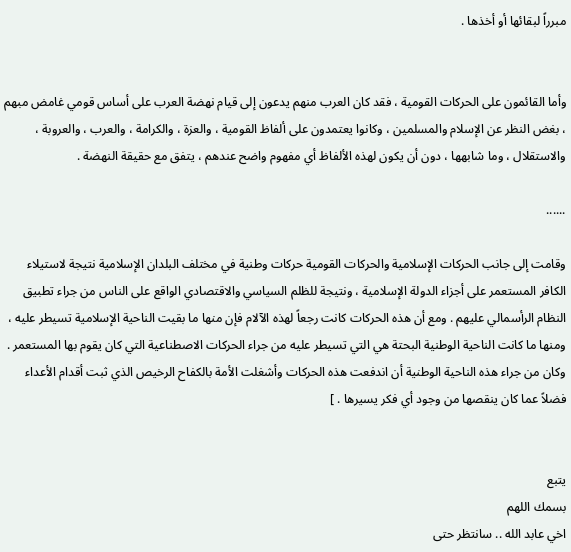مبرراً لبقائها أو أخذها .


وأما القائمون على الحركات القومية ، فقد كان العرب منهم يدعون إلى قيام نهضة العرب على أساس قومي غامض مبهم ، بغض النظر عن الإسلام والمسلمين ، وكانوا يعتمدون على ألفاظ القومية ، والعزة ، والكرامة ، والعرب ، والعروبة ، والاستقلال ، وما شابهها ، دون أن يكون لهذه الألفاظ أي مفهوم واضح عندهم ، يتفق مع حقيقة النهضة .

......

وقامت إلى جانب الحركات الإسلامية والحركات القومية حركات وطنية في مختلف البلدان الإسلامية نتيجة لاستيلاء الكافر المستعمر على أجزاء الدولة الإسلامية ، ونتيجة للظلم السياسي والاقتصادي الواقع على الناس من جراء تطبيق النظام الرأسمالي عليهم . ومع أن هذه الحركات كانت رجعاً لهذه الآلام فإن منها ما بقيت الناحية الإسلامية تسيطر عليه ، ومنها ما كانت الناحية الوطنية البحتة هي التي تسيطر عليه من جراء الحركات الاصطناعية التي كان يقوم بها المستعمر . وكان من جراء هذه الناحية الوطنية أن اندفعت هذه الحركات وأشغلت الأمة بالكفاح الرخيص الذي ثبت أقدام الأعداء فضلاً عما كان ينقصها من وجود أي فكر يسيرها . ]


يتبع
بسمك اللهم
اخي عابد الله .. سانتظر حتى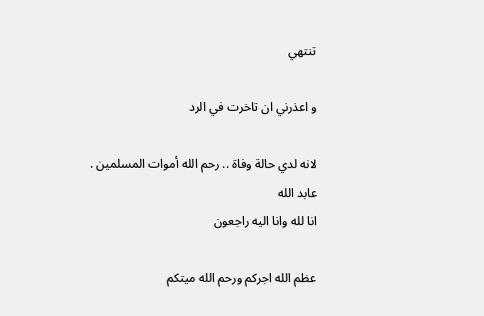تنتهي

و اعذرني ان تاخرت في الرد

لانه لدي حالة وفاة .. رحم الله أموات المسلمين .
عابد الله
انا لله وانا اليه راجعون

عظم الله اجركم ورحم الله ميتكم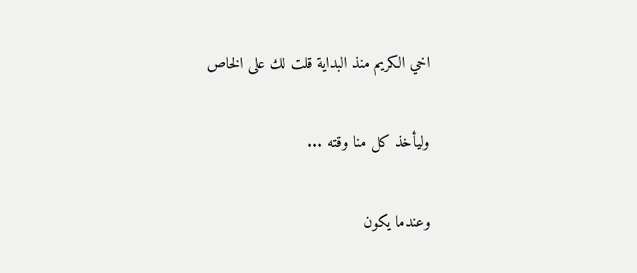اخي الكريم منذ البداية قلت لك على الخاص

وليأخذ كل منا وقته ...

وعندما يكون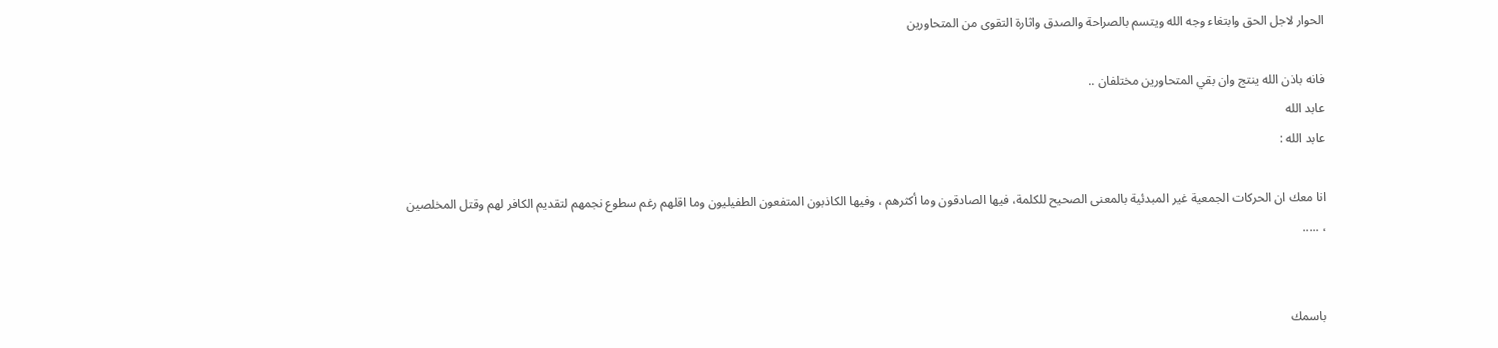الحوار لاجل الحق وابتغاء وجه الله ويتسم بالصراحة والصدق واثارة التقوى من المتحاورين

فانه باذن الله ينتج وان بقي المتحاورين مختلفان ..
عابد الله
عابد الله :

انا معك ان الحركات الجمعية غير المبدئية بالمعنى الصحيح للكلمة، فيها الصادقون وما أكثرهم ، وفيها الكاذبون المتفعون الطفيليون وما اقلهم رغم سطوع نجمهم لتقديم الكافر لهم وقتل المخلصين
، .....


باسمك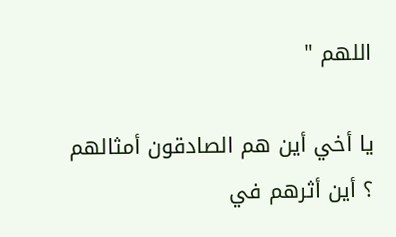اللهم "

يا أخي أين هم الصادقون أمثالهم ؟ أين أثرهم في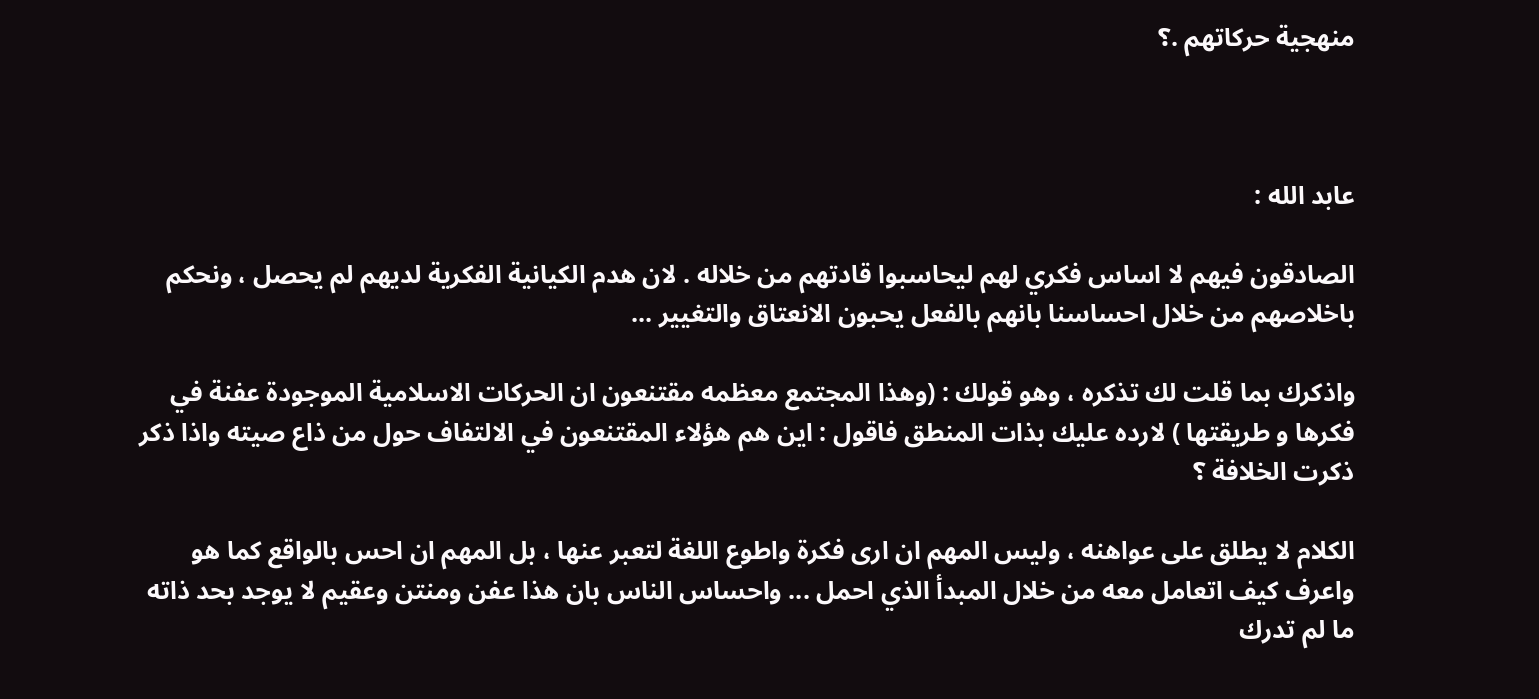منهجية حركاتهم .؟



عابد الله :

الصادقون فيهم لا اساس فكري لهم ليحاسبوا قادتهم من خلاله . لان هدم الكيانية الفكرية لديهم لم يحصل ، ونحكم باخلاصهم من خلال احساسنا بانهم بالفعل يحبون الانعتاق والتغيير ...

واذكرك بما قلت لك تذكره ، وهو قولك : (وهذا المجتمع معظمه مقتنعون ان الحركات الاسلامية الموجودة عفنة في فكرها و طريقتها ) لارده عليك بذات المنطق فاقول : اين هم هؤلاء المقتنعون في الالتفاف حول من ذاع صيته واذا ذكر ذكرت الخلافة ؟

الكلام لا يطلق على عواهنه ، وليس المهم ان ارى فكرة واطوع اللغة لتعبر عنها ، بل المهم ان احس بالواقع كما هو واعرف كيف اتعامل معه من خلال المبدأ الذي احمل ... واحساس الناس بان هذا عفن ومنتن وعقيم لا يوجد بحد ذاته ما لم تدرك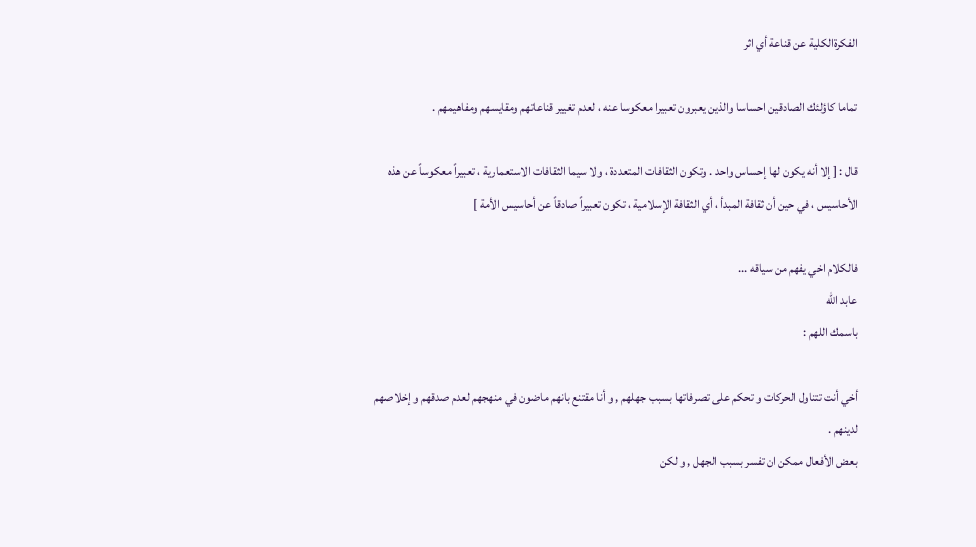الفكرةالكلية عن قناعة أي اثر

تماما كاؤلئك الصادقين احساسا والذين يعبرون تعبيرا معكوسا عنه ، لعدم تغيير قناعاتهم ومقايسهم ومفاهيمهم .

قال : [ إلا أنه يكون لها إحساس واحد . وتكون الثقافات المتعددة ، ولا سيما الثقافات الاستعمارية ، تعبيراً معكوساً عن هذه الأحاسيس ، في حين أن ثقافة المبدأ ، أي الثقافة الإسلامية ، تكون تعبيراً صادقاً عن أحاسيس الأمة ]

فالكلام اخي يفهم من سياقه ...
عابد الله
باسمك اللهم :

أخي أنت تتناول الحركات و تحكم على تصرفاتها بسبب جهلهم , و أنا مقتنع بانهم ماضون في منهجهم لعدم صدقهم و إخلاصهم لدينهم .
بعض الأفعال ممكن ان تفسر بسبب الجهل , و لكن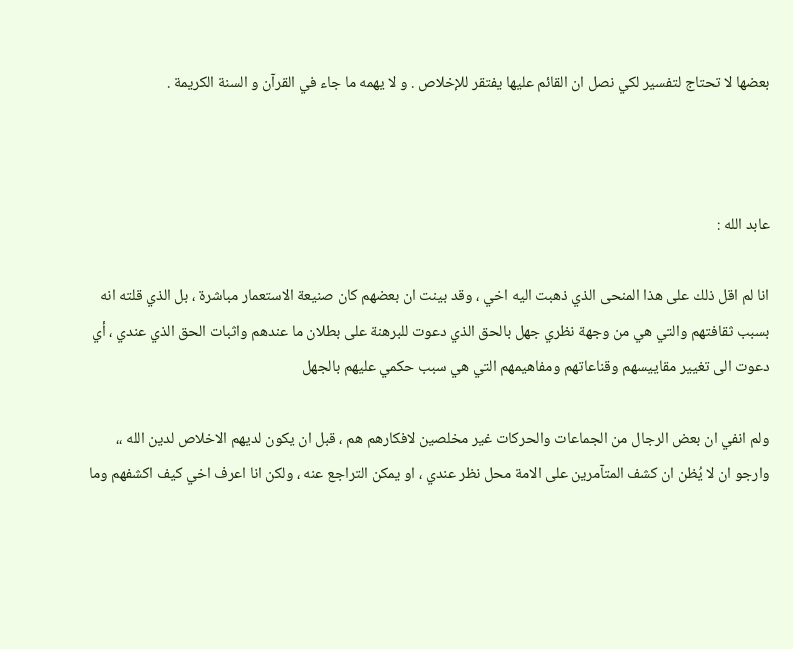بعضها لا تحتاج لتفسير لكي نصل ان القائم عليها يفتقر للإخلاص . و لا يهمه ما جاء في القرآن و السنة الكريمة .



عابد الله :

انا لم اقل ذلك على هذا المنحى الذي ذهبت اليه اخي ، وقد بينت ان بعضهم كان صنيعة الاستعمار مباشرة ، بل الذي قلته انه بسبب ثقافتهم والتي هي من وجهة نظري جهل بالحق الذي دعوت للبرهنة على بطلان ما عندهم واثبات الحق الذي عندي ، أي دعوت الى تغيير مقاييسهم وقناعاتهم ومفاهيمهم التي هي سبب حكمي عليهم بالجهل

ولم انفي ان بعض الرجال من الجماعات والحركات غير مخلصين لافكارهم هم ، قبل ان يكون لديهم الاخلاص لدين الله ،، وارجو ان لا يُظن ان كشف المتآمرين على الامة محل نظر عندي ، او يمكن التراجع عنه ، ولكن انا اعرف اخي كيف اكشفهم وما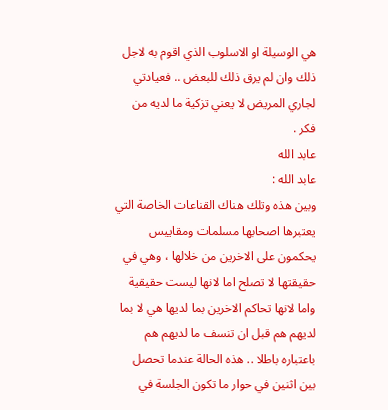هي الوسيلة او الاسلوب الذي اقوم به لاجل ذلك وان لم يرق ذلك للبعض .. فعيادتي لجاري المريض لا يعني تزكية ما لديه من فكر .
عابد الله
عابد الله :
وبين هذه وتلك هناك القناعات الخاصة التي يعتبرها اصحابها مسلمات ومقاييس يحكمون على الاخرين من خلالها ، وهي في حقيقتها لا تصلح اما لانها ليست حقيقية واما لانها تحاكم الاخرين بما لديها هي لا بما لديهم هم قبل ان تنسف ما لديهم هم باعتباره باطلا .. هذه الحالة عندما تحصل بين اثنين في حوار ما تكون الجلسة في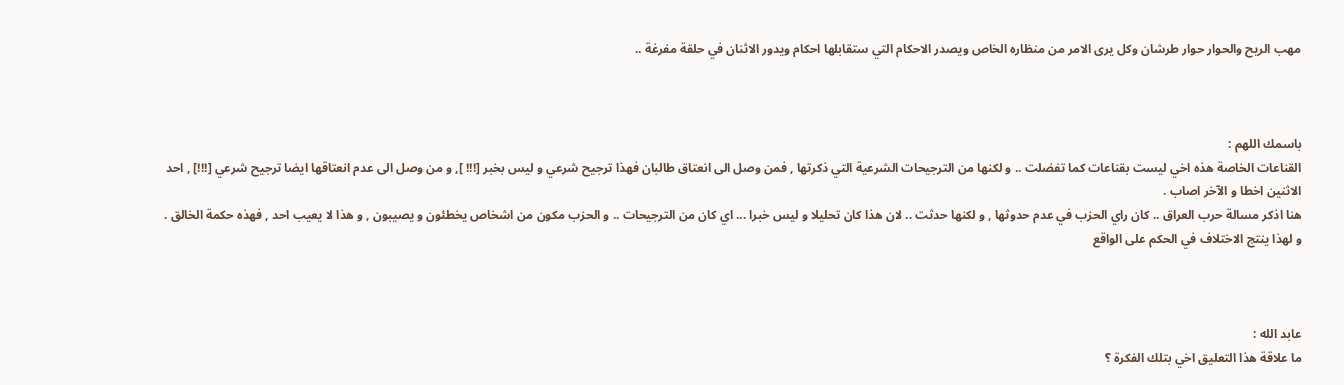مهب الريح والحوار حوار طرشان وكل يرى الامر من منظاره الخاص ويصدر الاحكام التي ستقابلها احكام ويدور الاثنان في حلقة مفرغة ..



باسمك اللهم :
القناعات الخاصة هذه اخي ليست بقناعات كما تفضلت .. و لكنها من الترجيحات الشرعية التي ذكرتها , فمن وصل الى انعتاق طالبان فهذا ترجيح شرعي و ليس بخبر [!!! ], و من وصل الى عدم انعتاقها ايضا ترجيح شرعي [!!!] , احد الاثنين اخطا و الآخر اصاب .
هنا اذكر مسالة حرب العراق .. كان راي الحزب في عدم حدوثها , و لكنها حدثت .. لان هذا كان تحليلا و ليس خبرا ... اي كان من الترجيحات .. و الحزب مكون من اشخاص يخطئون و يصيبون , و هذا لا يعيب احد , فهذه حكمة الخالق .
و لهذا ينتج الاختلاف في الحكم على الواقع



عابد الله :
ما علاقة هذا التعليق اخي بتلك الفكرة ؟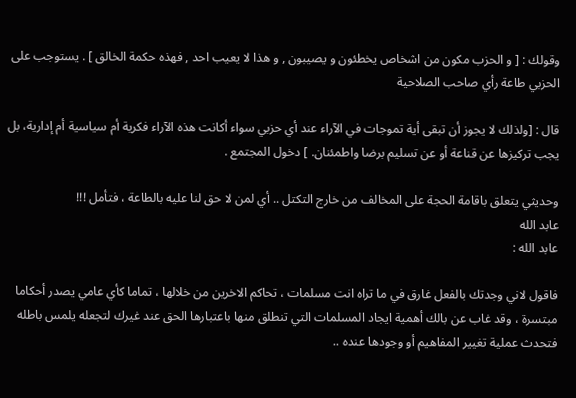وقولك : [ و الحزب مكون من اشخاص يخطئون و يصيبون , و هذا لا يعيب احد , فهذه حكمة الخالق ] . يستوجب على الحزبي طاعة رأي صاحب الصلاحية

قال : [ولذلك لا يجوز أن تبقى أية تموجات في الآراء عند أي حزبي سواء أكانت هذه الآراء فكرية أم سياسية أم إدارية، بل يجب تركيزها عن قناعة أو عن تسليم برضا واطمئنان. ] دخول المجتمع .

وحديثي يتعلق باقامة الحجة على المخالف من خارج التكتل .. أي لمن لا حق لنا عليه بالطاعة ، فتأمل !!!
عابد الله
عابد الله :

فاقول لاني وجدتك بالفعل غارق في ما تراه انت مسلمات ، تحاكم الاخرين من خلالها ، تماما كأي عامي يصدر أحكاما مبتسرة ، وقد غاب عن بالك أهمية ايجاد المسلمات التي تنطلق منها باعتبارها الحق عند غيرك لتجعله يلمس باطله فتحدث عملية تغيير المفاهيم أو وجودها عنده ..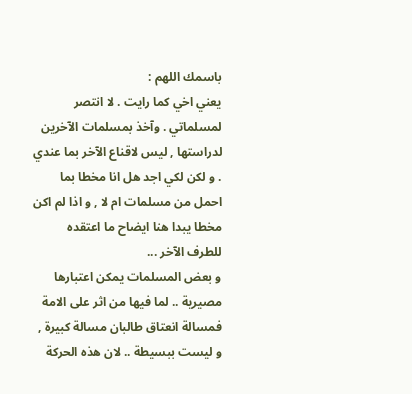باسمك اللهم :
يعني اخي كما رايت . لا انتصر لمسلماتي . وآخذ بمسلمات الآخرين لدراستها , ليس لاقناع الآخر بما عندي . و لكن لكي اجد هل انا مخطا بما احمل من مسلمات ام لا , و اذا لم اكن مخطا يبدا هنا ايضاح ما اعتقده للطرف الآخر ...
و بعض المسلمات يمكن اعتبارها مصيرية .. لما فيها من اثر على الامة
فمسالة انعتاق طالبان مسالة كبيرة , و ليست ببسيطة .. لان هذه الحركة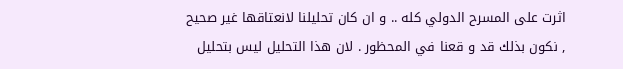اثرت على المسرح الدولي كله .. و ان كان تحليلنا لانعتاقها غير صحيح , نكون بذلك قد و قعنا في المحظور . لان هذا التحليل ليس بتحليل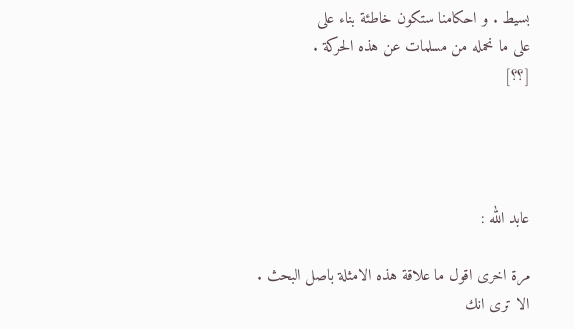بسيط . و احكامنا ستكون خاطئة بناء على
على ما نحمله من مسلمات عن هذه الحركة .
[؟؟]




عابد الله :

مرة اخرى اقول ما علاقة هذه الامثلة باصل البحث .
الا ترى انك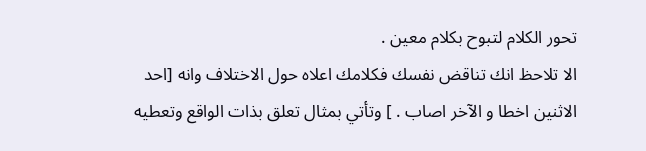تحور الكلام لتبوح بكلام معين .
الا تلاحظ انك تناقض نفسك فكلامك اعلاه حول الاختلاف وانه [احد الاثنين اخطا و الآخر اصاب . ] وتأتي بمثال تعلق بذات الواقع وتعطيه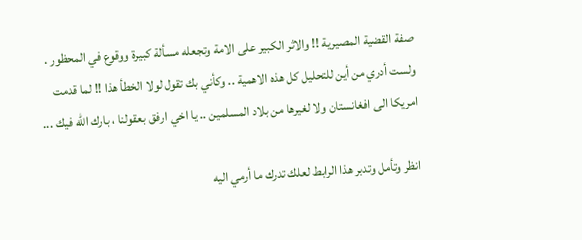صفة القضية المصيرية !! والاثر الكبير على الامة وتجعله مسألة كبيرة ووقوع في المحظور . ولست أدري من أين للتحليل كل هذه الاهمية .. وكأني بك تقول لولا الخطأ هذا !! لما قدمت امريكا الى افغانستان ولا لغيرها من بلاد المسلمين .. يا اخي ارفق بعقولنا ، بارك الله فيك ...

انظر وتأمل وتدبر هذا الرابط لعلك تدرك ما أرمي اليه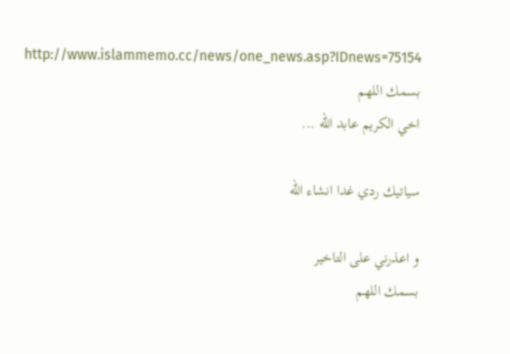http://www.islammemo.cc/news/one_news.asp?IDnews=75154
بسمك اللهم
اخي الكريم عابد الله ...

سياتيك ردي غدا انشاء الله

و اعذرني على التاخير
بسمك اللهم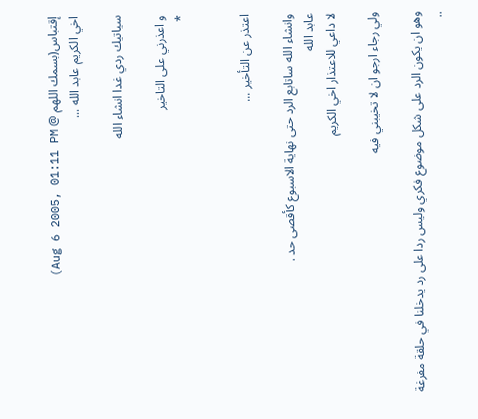إقتباس(بسمك اللهم @ Aug 6 2005, 01:11 PM)
اخي الكريم عابد الله ...

سياتيك ردي غدا انشاء الله

و اعذرني على التاخير
*


اعتذر عن التأخير ...

وانشاء الله ساتابع الرد حتى نهاية الاسبوع كأقصى حد .
عابد الله
لا داعي للاعتذار اخي الكريم

ولي رجاء ارجو ان لا تخيبني فيه

وهو ان يكون الرد على شكل موضوع فكري وليس ردا على رد يدخلنا في حلقة مفرغة ..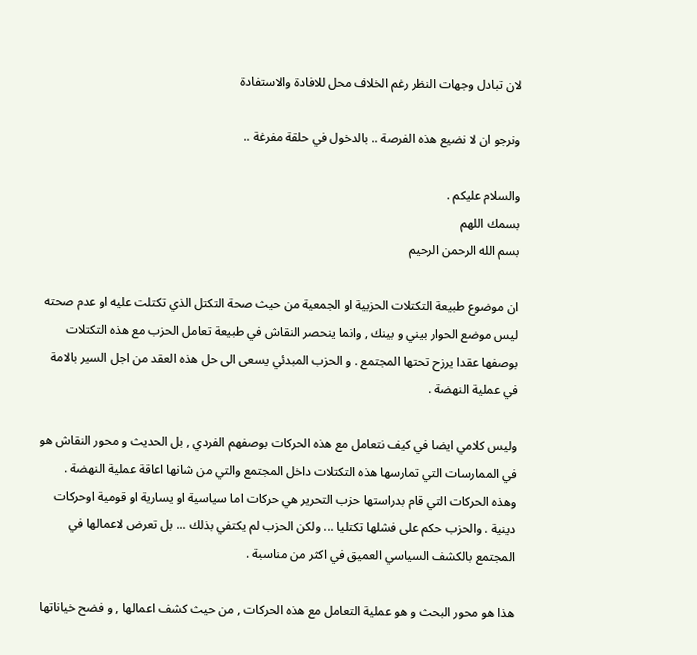لان تبادل وجهات النظر رغم الخلاف محل للافادة والاستفادة

ونرجو ان لا نضيع هذه الفرصة .. بالدخول في حلقة مفرغة ..

والسلام عليكم .
بسمك اللهم
بسم الله الرحمن الرحيم

ان موضوع طبيعة التكتلات الحزبية او الجمعية من حيث صحة التكتل الذي تكتلت عليه او عدم صحته ليس موضع الحوار بيني و بينك , وانما ينحصر النقاش في طبيعة تعامل الحزب مع هذه التكتلات بوصفها عقدا يرزح تحتها المجتمع . و الحزب المبدئي يسعى الى حل هذه العقد من اجل السير بالامة في عملية النهضة .

وليس كلامي ايضا في كيف نتعامل مع هذه الحركات بوصفهم الفردي , بل الحديث و محور النقاش هو في الممارسات التي تمارسها هذه التكتلات داخل المجتمع والتي من شانها اعاقة عملية النهضة .
وهذه الحركات التي قام بدراستها حزب التحرير هي حركات اما سياسية او يسارية او قومية اوحركات دينية . والحزب حكم على فشلها تكتليا ... ولكن الحزب لم يكتفي بذلك ... بل تعرض لاعمالها في المجتمع بالكشف السياسي العميق في اكثر من مناسبة .

هذا هو محور البحث و هو عملية التعامل مع هذه الحركات , من حيث كشف اعمالها , و فضح خياناتها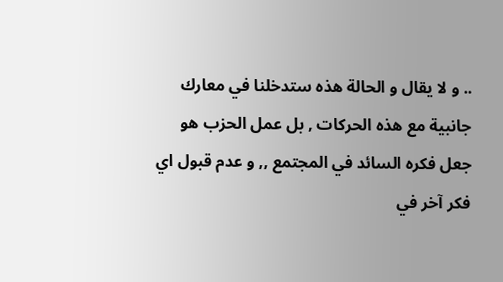.. و لا يقال و الحالة هذه ستدخلنا في معارك جانبية مع هذه الحركات , بل عمل الحزب هو جعل فكره السائد في المجتمع ,, و عدم قبول اي فكر آخر في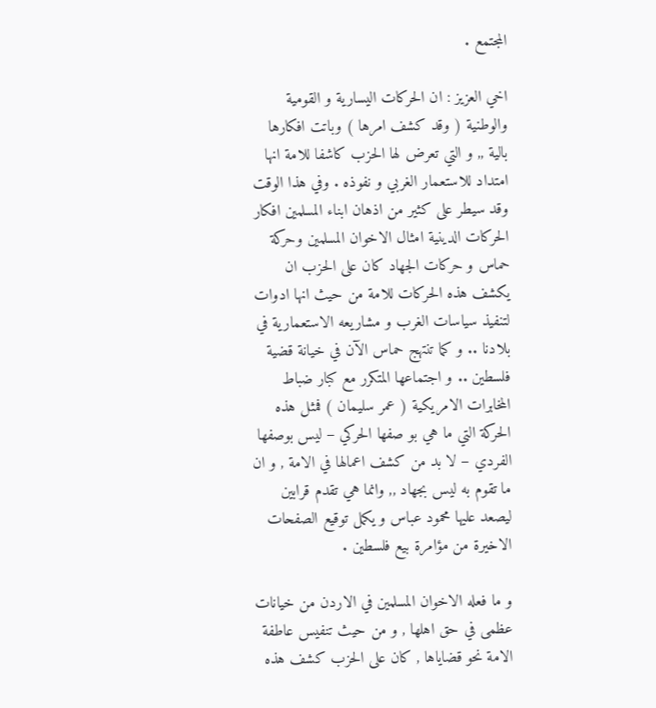المجتمع .

اخي العزيز : ان الحركات اليسارية و القومية والوطنية ( وقد كشف امرها ) وباتت افكارها بالية ,, و التي تعرض لها الحزب كاشفا للامة انها امتداد للاستعمار الغربي و نفوذه . وفي هذا الوقت وقد سيطر على كثير من اذهان ابناء المسلمين افكار الحركات الدينية امثال الاخوان المسلمين وحركة حماس و حركات الجهاد كان على الحزب ان يكشف هذه الحركات للامة من حيث انها ادوات لتنفيذ سياسات الغرب و مشاريعه الاستعمارية في بلادنا .. و كما تنتهج حماس الآن في خيانة قضية فلسطين .. و اجتماعها المتكرر مع كبار ضباط المخابرات الامريكية ( عمر سليمان ) فمثل هذه الحركة التي ما هي بو صفها الحركي – ليس بوصفها الفردي – لا بد من كشف اعمالها في الامة , و ان ما تقوم به ليس بجهاد ,, وانما هي تقدم قرابين ليصعد عليها محمود عباس و يكمل توقيع الصفحات الاخيرة من مؤامرة بيع فلسطين .

و ما فعله الاخوان المسلمين في الاردن من خيانات عظمى في حق اهلها , و من حيث تنفيس عاطفة الامة نحو قضاياها , كان على الحزب كشف هذه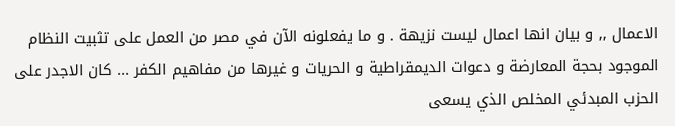الاعمال ,, و بيان انها اعمال ليست نزيهة . و ما يفعلونه الآن في مصر من العمل على تثبيت النظام الموجود بحجة المعارضة و دعوات الديمقراطية و الحريات و غيرها من مفاهيم الكفر ... كان الاجدر على الحزب المبدئي المخلص الذي يسعى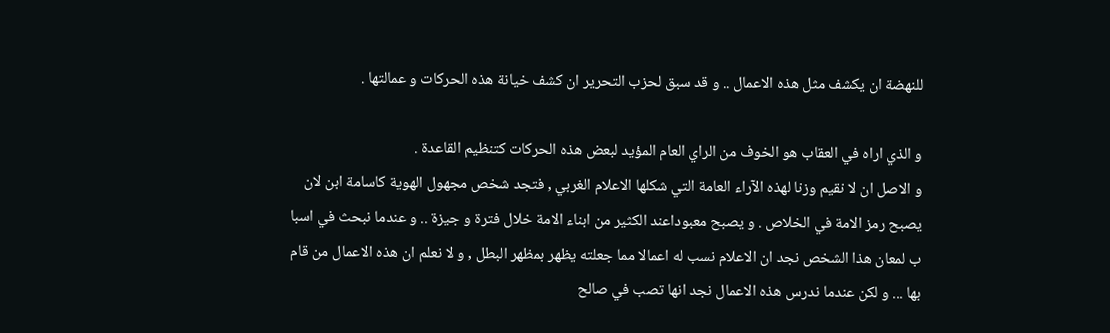للنهضة ان يكشف مثل هذه الاعمال .. و قد سبق لحزب التحرير ان كشف خيانة هذه الحركات و عمالتها .

و الذي اراه في العقاب هو الخوف من الراي العام المؤيد لبعض هذه الحركات كتنظيم القاعدة .
و الاصل ان لا نقيم وزنا لهذه الآراء العامة التي شكلها الاعلام الغربي , فتجد شخص مجهول الهوية كاسامة ابن لان يصبح رمز الامة في الخلاص . و يصبح معبوداعند الكثير من ابناء الامة خلال فترة و جيزة .. و عندما نبحث في اسبا ب لمعان هذا الشخص نجد ان الاعلام نسب له اعمالا مما جعلته يظهر بمظهر البطل , و لا نعلم ان هذه الاعمال من قام بها ... و لكن عندما ندرس هذه الاعمال نجد انها تصب في صالح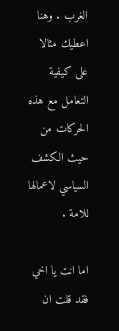الغرب . وهنا اعطيك مثالا على كيفية التعامل مع هذه الحركات من حيث الكشف السياسي لاعمالها للامة .

اما انت يا اخي فقد قلت ان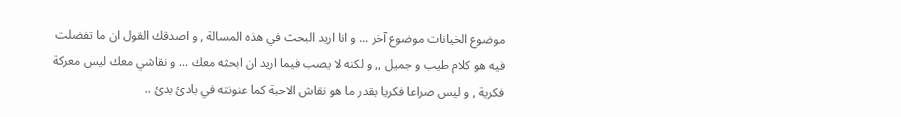موضوع الخيانات موضوع آخر ... و انا اريد البحث في هذه المسالة , و اصدقك القول ان ما تفضلت فيه هو كلام طيب و جميل ,, و لكنه لا يصب فيما اريد ان ابحثه معك ... و نقاشي معك ليس معركة فكرية , و ليس صراعا فكريا بقدر ما هو نقاش الاحبة كما عنونته في بادئ بدئ ..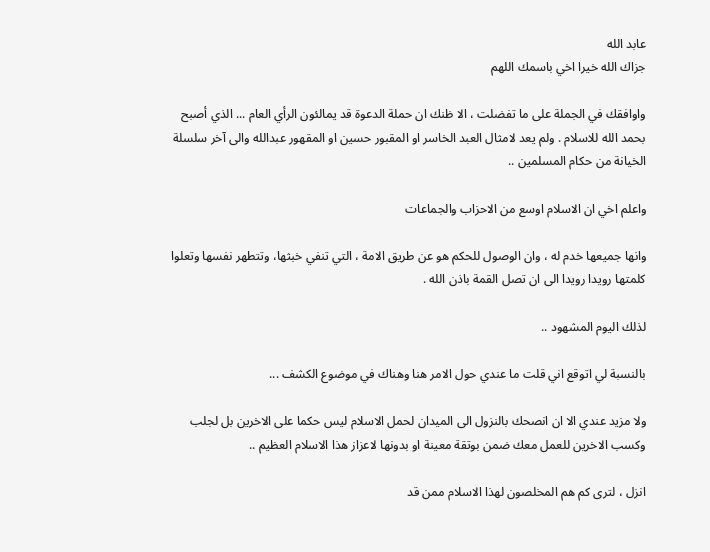عابد الله
جزاك الله خيرا اخي باسمك اللهم

واوافقك في الجملة على ما تفضلت ، الا ظنك ان حملة الدعوة قد يمالئون الرأي العام ... الذي أصبح بحمد الله للاسلام . ولم يعد لامثال العبد الخاسر او المقبور حسين او المقهور عبدالله والى آخر سلسلة الخيانة من حكام المسلمين ..

واعلم اخي ان الاسلام اوسع من الاحزاب والجماعات

وانها جميعها خدم له ، وان الوصول للحكم هو عن طريق الامة ، التي تنفي خبثها، وتتطهر نفسها وتعلوا كلمتها رويدا رويدا الى ان تصل القمة باذن الله .

لذلك اليوم المشهود ..

بالنسبة لي اتوقع اني قلت ما عندي حول الامر هنا وهناك في موضوع الكشف ...

ولا مزيد عندي الا ان انصحك بالنزول الى الميدان لحمل الاسلام ليس حكما على الاخرين بل لجلب وكسب الاخرين للعمل معك ضمن بوتقة معينة او بدونها لاعزاز هذا الاسلام العظيم ..

انزل ، لترى كم هم المخلصون لهذا الاسلام ممن قد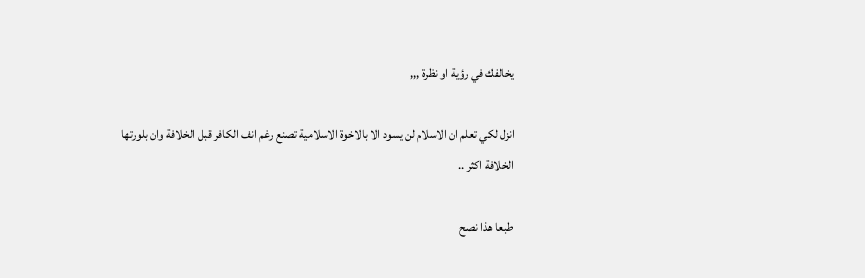يخالفك في رؤية او نظرة ,,,

انزل لكي تعلم ان الاسلام لن يسود الا بالاخوة الاسلامية تصنع رغم انف الكافر قبل الخلافة وان بلورتها الخلافة اكثر ..

طبعا هذا نصح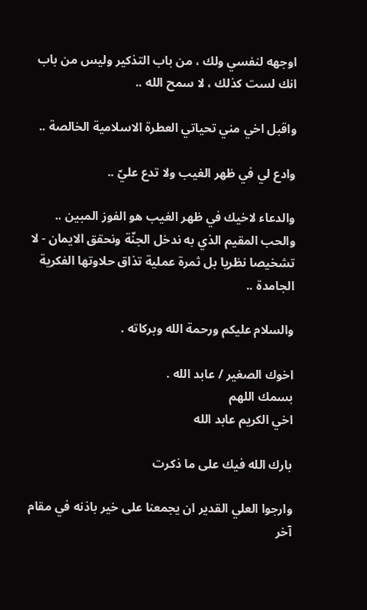اوجهه لنفسي ولك ، من باب التذكير وليس من باب انك لست كذلك ، لا سمح الله ..

واقبل اخي مني تحياتي العطرة الاسلامية الخالصة ..

وادع لي في ظهر الغيب ولا تدع عليّ ..

والدعاء لاخيك في ظهر الغيب هو الفوز المبين .. والحب المقيم الذي به ندخل الجنّة ونحقق الايمان - لا تشخيصا نظريا بل ثمرة عملية تذاق حلاوتها الفكرية الجامدة ..

والسلام عليكم ورحمة الله وبركاته .

اخوك الصغير / عابد الله .
بسمك اللهم
اخي الكريم عابد الله

بارك الله فيك على ما ذكرت

وارجوا العلي القدير ان يجمعنا على خير باذنه في مقام آخر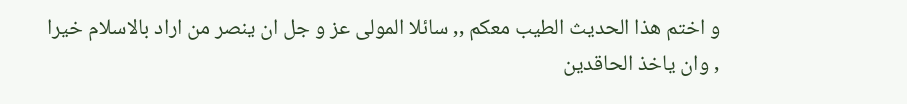و اختم هذا الحديث الطيب معكم ,, سائلا المولى عز و جل ان ينصر من اراد بالاسلام خيرا , وان ياخذ الحاقدين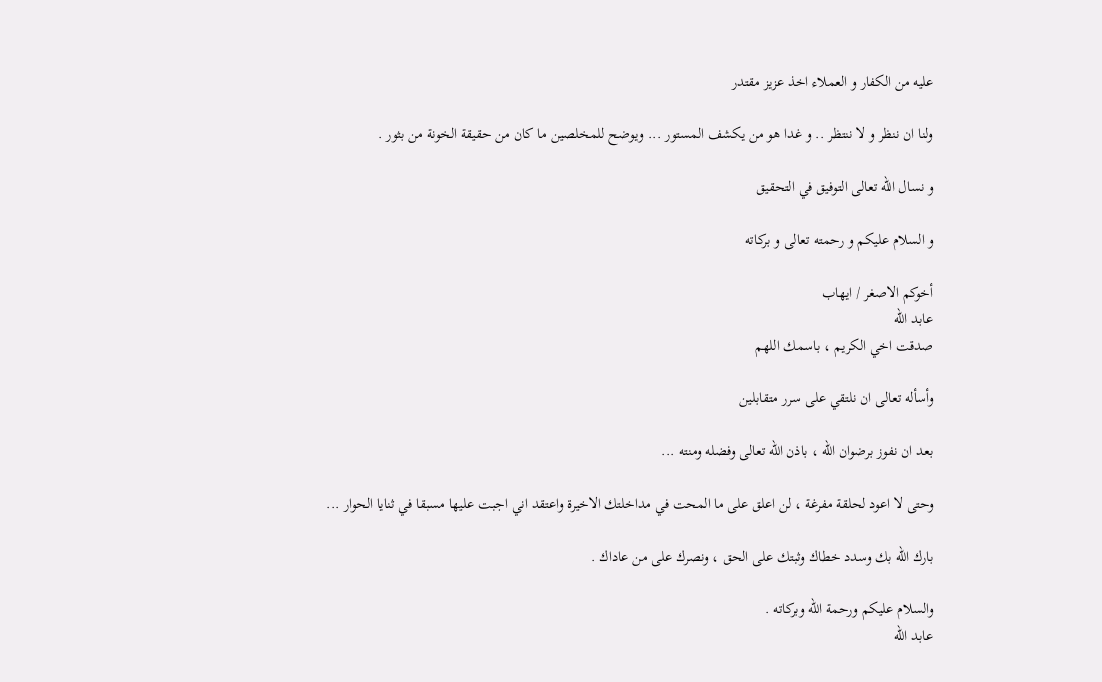عليه من الكفار و العملاء اخذ عزيز مقتدر

ولنا ان ننظر و لا ننتظر .. و غدا هو من يكشف المستور ... ويوضح للمخلصين ما كان من حقيقة الخونة من بثور .

و نسال الله تعالى التوفيق في التحقيق

و السلام عليكم و رحمته تعالى و بركاته

أخوكم الاصغر / ايهاب
عابد الله
صدقت اخي الكريم ، باسمك اللهم

وأسأله تعالى ان نلتقي على سرر متقابلين

بعد ان نفوز برضوان الله ، باذن الله تعالى وفضله ومنته ...

وحتى لا اعود لحلقة مفرغة ، لن اعلق على ما المحت في مداخلتك الاخيرة واعتقد اني اجبت عليها مسبقا في ثنايا الحوار ...

بارك الله بك وسدد خطاك وثبتك على الحق ، ونصرك على من عاداك .

والسلام عليكم ورحمة الله وبركاته .
عابد الله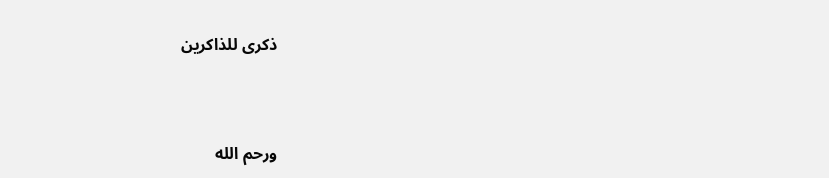ذكرى للذاكرين


ورحم الله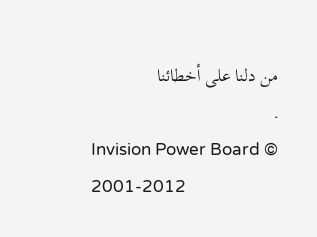من دلنا على أخطائنا
.
Invision Power Board © 2001-2012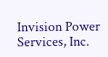Invision Power Services, Inc.